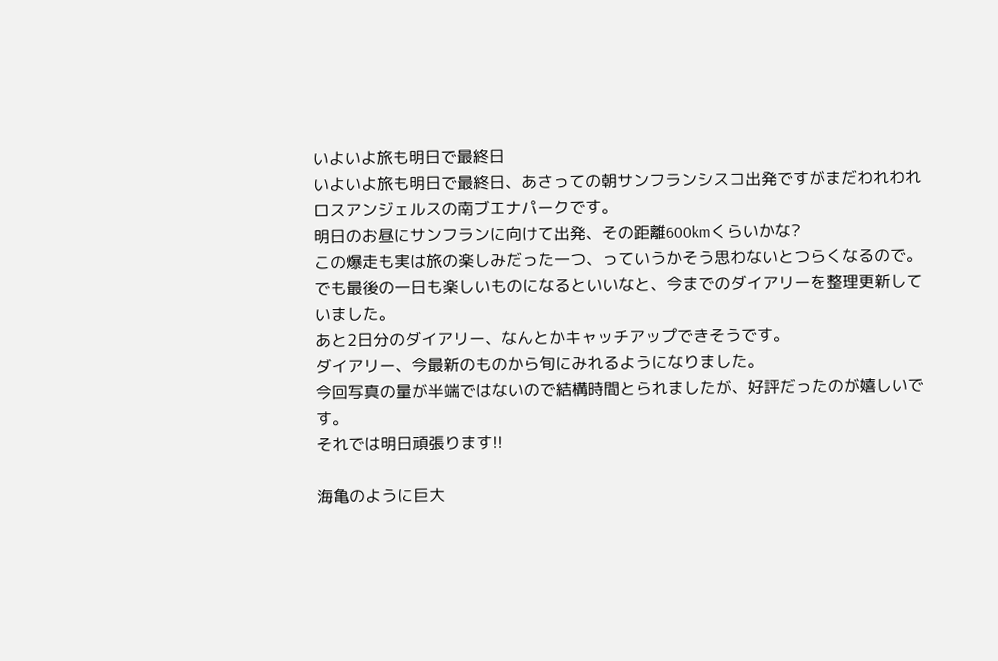いよいよ旅も明日で最終日
いよいよ旅も明日で最終日、あさっての朝サンフランシスコ出発ですがまだわれわれロスアンジェルスの南ブエナパークです。
明日のお昼にサンフランに向けて出発、その距離600kmくらいかな?
この爆走も実は旅の楽しみだった一つ、っていうかそう思わないとつらくなるので。
でも最後の一日も楽しいものになるといいなと、今までのダイアリーを整理更新していました。
あと2日分のダイアリー、なんとかキャッチアップできそうです。
ダイアリー、今最新のものから旬にみれるようになりました。
今回写真の量が半端ではないので結構時間とられましたが、好評だったのが嬉しいです。
それでは明日頑張ります!!

海亀のように巨大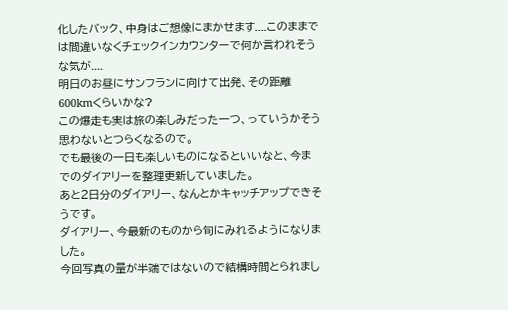化したバック、中身はご想像にまかせます....このままでは間違いなくチェックインカウンターで何か言われそうな気が....
明日のお昼にサンフランに向けて出発、その距離600kmくらいかな?
この爆走も実は旅の楽しみだった一つ、っていうかそう思わないとつらくなるので。
でも最後の一日も楽しいものになるといいなと、今までのダイアリーを整理更新していました。
あと2日分のダイアリー、なんとかキャッチアップできそうです。
ダイアリー、今最新のものから旬にみれるようになりました。
今回写真の量が半端ではないので結構時間とられまし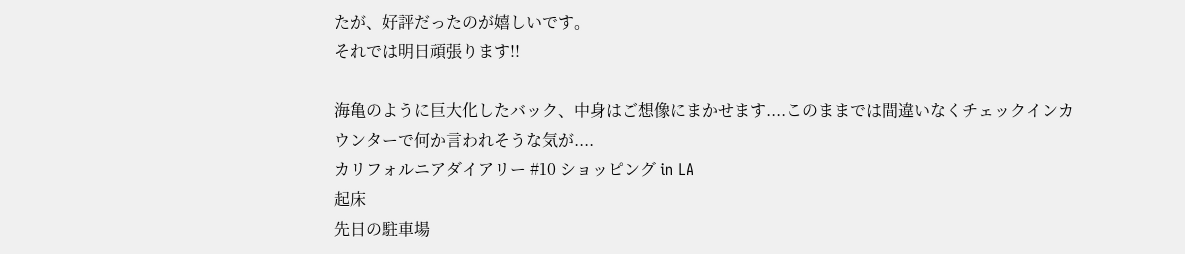たが、好評だったのが嬉しいです。
それでは明日頑張ります!!

海亀のように巨大化したバック、中身はご想像にまかせます....このままでは間違いなくチェックインカウンターで何か言われそうな気が....
カリフォルニアダイアリー #10 ショッピング in LA
起床
先日の駐車場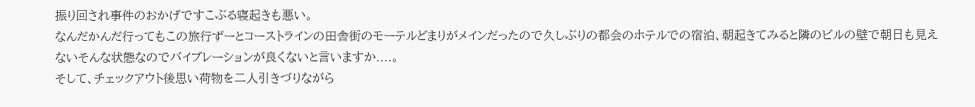振り回され事件のおかげですこぶる寝起きも悪い。
なんだかんだ行ってもこの旅行ずーとコーストラインの田舎街のモーテルどまりがメインだったので久しぶりの都会のホテルでの宿泊、朝起きてみると隣のビルの壁で朝日も見えないそんな状態なのでバイブレーションが良くないと言いますか....。
そして、チェックアウト後思い荷物を二人引きづりながら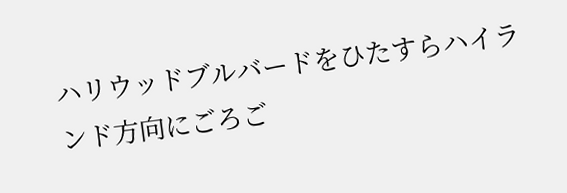ハリウッドブルバードをひたすらハイランド方向にごろご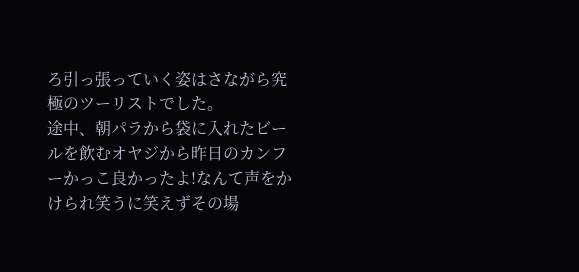ろ引っ張っていく姿はさながら究極のツーリストでした。
途中、朝パラから袋に入れたビールを飲むオヤジから昨日のカンフーかっこ良かったよ!なんて声をかけられ笑うに笑えずその場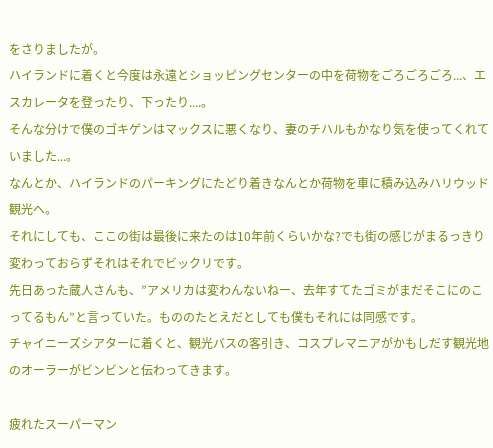をさりましたが。
ハイランドに着くと今度は永遠とショッピングセンターの中を荷物をごろごろごろ...、エスカレータを登ったり、下ったり....。
そんな分けで僕のゴキゲンはマックスに悪くなり、妻のチハルもかなり気を使ってくれていました...。
なんとか、ハイランドのパーキングにたどり着きなんとか荷物を車に積み込みハリウッド観光へ。
それにしても、ここの街は最後に来たのは10年前くらいかな?でも街の感じがまるっきり変わっておらずそれはそれでビックリです。
先日あった蔵人さんも、”アメリカは変わんないねー、去年すてたゴミがまだそこにのこってるもん”と言っていた。もののたとえだとしても僕もそれには同感です。
チャイニーズシアターに着くと、観光バスの客引き、コスプレマニアがかもしだす観光地のオーラーがビンビンと伝わってきます。

疲れたスーパーマン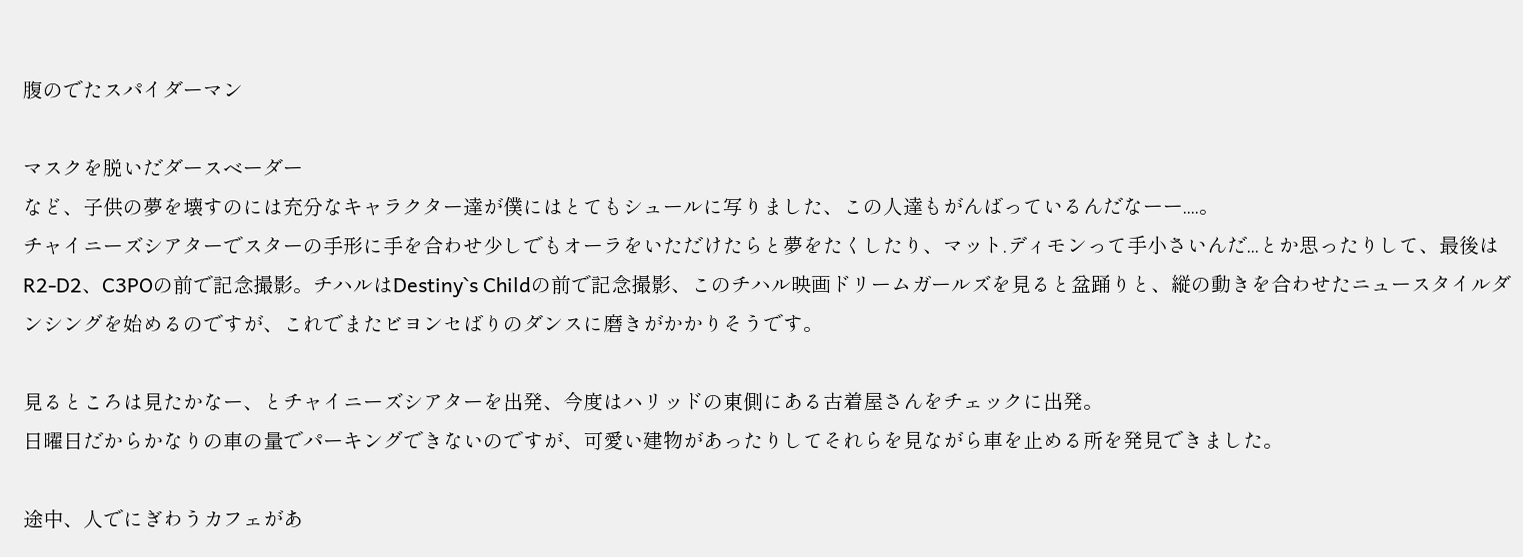腹のでたスパイダーマン

マスクを脱いだダースベーダー
など、子供の夢を壊すのには充分なキャラクター達が僕にはとてもシュールに写りました、この人達もがんばっているんだなーー....。
チャイニーズシアターでスターの手形に手を合わせ少しでもオーラをいただけたらと夢をたくしたり、マット.ディモンって手小さいんだ...とか思ったりして、最後はR2-D2、C3POの前で記念撮影。チハルはDestiny`s Childの前で記念撮影、このチハル映画ドリームガールズを見ると盆踊りと、縦の動きを合わせたニュースタイルダンシングを始めるのですが、これでまたビヨンセばりのダンスに磨きがかかりそうです。

見るところは見たかなー、とチャイニーズシアターを出発、今度はハリッドの東側にある古着屋さんをチェックに出発。
日曜日だからかなりの車の量でパーキングできないのですが、可愛い建物があったりしてそれらを見ながら車を止める所を発見できました。

途中、人でにぎわうカフェがあ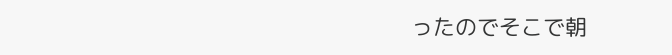ったのでそこで朝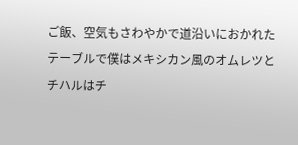ご飯、空気もさわやかで道沿いにおかれたテーブルで僕はメキシカン風のオムレツとチハルはチ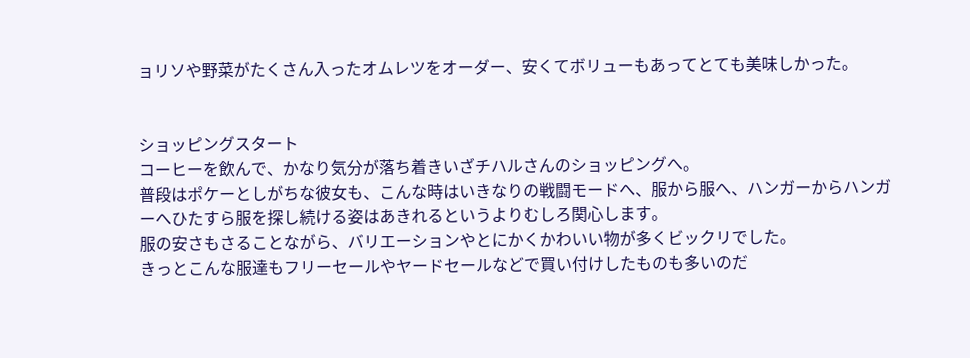ョリソや野菜がたくさん入ったオムレツをオーダー、安くてボリューもあってとても美味しかった。


ショッピングスタート
コーヒーを飲んで、かなり気分が落ち着きいざチハルさんのショッピングへ。
普段はポケーとしがちな彼女も、こんな時はいきなりの戦闘モードへ、服から服へ、ハンガーからハンガーへひたすら服を探し続ける姿はあきれるというよりむしろ関心します。
服の安さもさることながら、バリエーションやとにかくかわいい物が多くビックリでした。
きっとこんな服達もフリーセールやヤードセールなどで買い付けしたものも多いのだ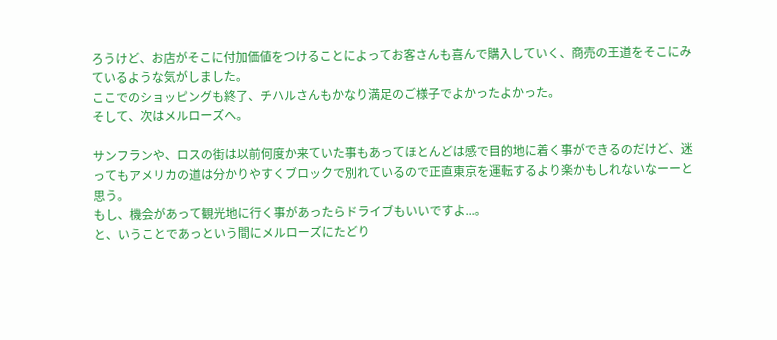ろうけど、お店がそこに付加価値をつけることによってお客さんも喜んで購入していく、商売の王道をそこにみているような気がしました。
ここでのショッピングも終了、チハルさんもかなり満足のご様子でよかったよかった。
そして、次はメルローズへ。

サンフランや、ロスの街は以前何度か来ていた事もあってほとんどは感で目的地に着く事ができるのだけど、迷ってもアメリカの道は分かりやすくブロックで別れているので正直東京を運転するより楽かもしれないなーーと思う。
もし、機会があって観光地に行く事があったらドライブもいいですよ...。
と、いうことであっという間にメルローズにたどり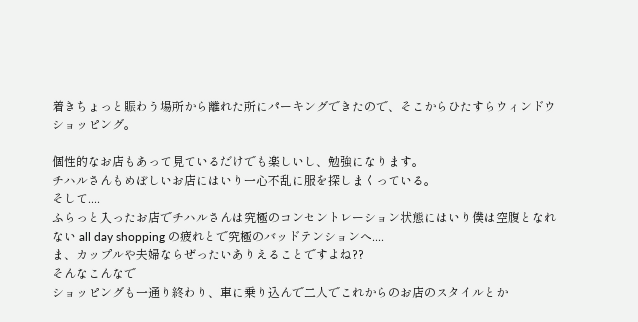着きちょっと賑わう場所から離れた所にパーキングできたので、そこからひたすらウィンドウショッピング。

個性的なお店もあって見ているだけでも楽しいし、勉強になります。
チハルさんもめぼしいお店にはいり一心不乱に服を探しまくっている。
そして....
ふらっと入ったお店でチハルさんは究極のコンセントレーション状態にはいり僕は空腹となれない all day shopping の疲れとで究極のバッドテンションへ....
ま、カップルや夫婦ならぜったいありえることですよね??
そんなこんなで
ショッピングも一通り終わり、車に乗り込んで二人でこれからのお店のスタイルとか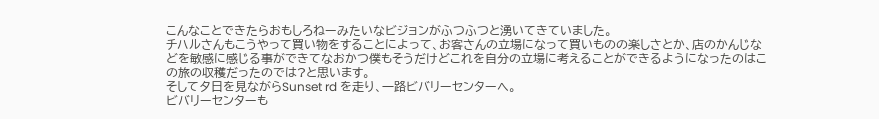こんなことできたらおもしろねーみたいなビジョンがふつふつと湧いてきていました。
チハルさんもこうやって買い物をすることによって、お客さんの立場になって買いものの楽しさとか、店のかんじなどを敏感に感じる事ができてなおかつ僕もそうだけどこれを自分の立場に考えることができるようになったのはこの旅の収穫だったのでは?と思います。
そして夕日を見ながらSunset rd を走り、一路ビバリーセンターへ。
ビバリーセンターも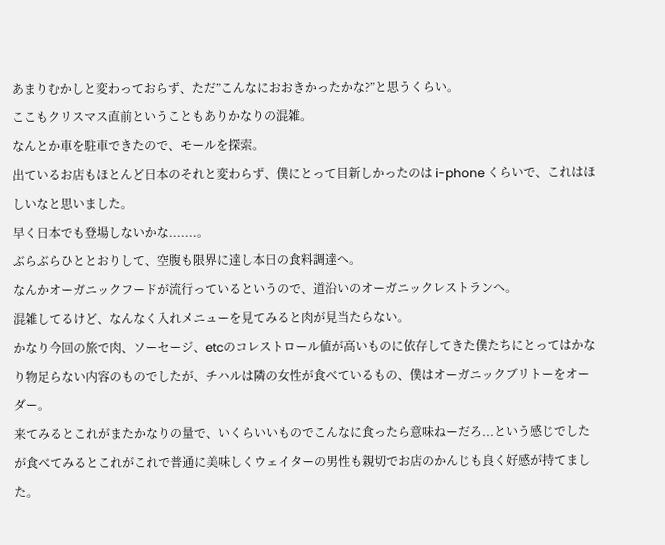あまりむかしと変わっておらず、ただ”こんなにおおきかったかな?”と思うくらい。
ここもクリスマス直前ということもありかなりの混雑。
なんとか車を駐車できたので、モールを探索。
出ているお店もほとんど日本のそれと変わらず、僕にとって目新しかったのは i-phone くらいで、これはほしいなと思いました。
早く日本でも登場しないかな.......。
ぶらぶらひととおりして、空腹も限界に達し本日の食料調達へ。
なんかオーガニックフードが流行っているというので、道沿いのオーガニックレストランへ。
混雑してるけど、なんなく入れメニューを見てみると肉が見当たらない。
かなり今回の旅で肉、ソーセージ、etcのコレストロール値が高いものに依存してきた僕たちにとってはかなり物足らない内容のものでしたが、チハルは隣の女性が食べているもの、僕はオーガニックブリトーをオーダー。
来てみるとこれがまたかなりの量で、いくらいいものでこんなに食ったら意味ねーだろ...という感じでしたが食べてみるとこれがこれで普通に美味しくウェイターの男性も親切でお店のかんじも良く好感が持てました。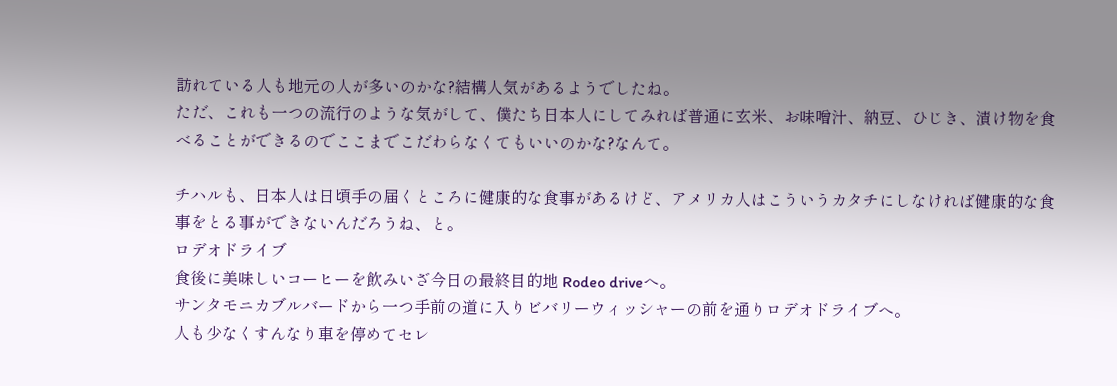訪れている人も地元の人が多いのかな?結構人気があるようでしたね。
ただ、これも一つの流行のような気がして、僕たち日本人にしてみれば普通に玄米、お味噌汁、納豆、ひじき、漬け物を食べることができるのでここまでこだわらなくてもいいのかな?なんて。

チハルも、日本人は日頃手の届くところに健康的な食事があるけど、アメリカ人はこういうカタチにしなければ健康的な食事をとる事ができないんだろうね、と。
ロデオドライブ
食後に美味しいコーヒーを飲みいざ今日の最終目的地 Rodeo driveへ。
サンタモニカブルバードから一つ手前の道に入りビバリーウィッシャーの前を通りロデオドライブへ。
人も少なくすんなり車を停めてセレ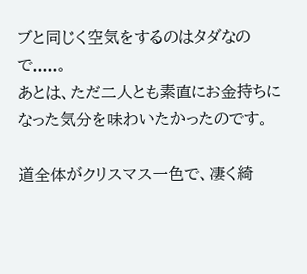ブと同じく空気をするのはタダなので.....。
あとは、ただ二人とも素直にお金持ちになった気分を味わいたかったのです。

道全体がクリスマス一色で、凄く綺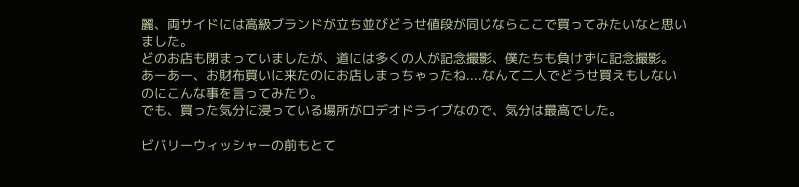麗、両サイドには高級ブランドが立ち並びどうせ値段が同じならここで買ってみたいなと思いました。
どのお店も閉まっていましたが、道には多くの人が記念撮影、僕たちも負けずに記念撮影。
あーあー、お財布買いに来たのにお店しまっちゃったね....なんて二人でどうせ買えもしないのにこんな事を言ってみたり。
でも、買った気分に浸っている場所がロデオドライブなので、気分は最高でした。

ビバリーウィッシャーの前もとて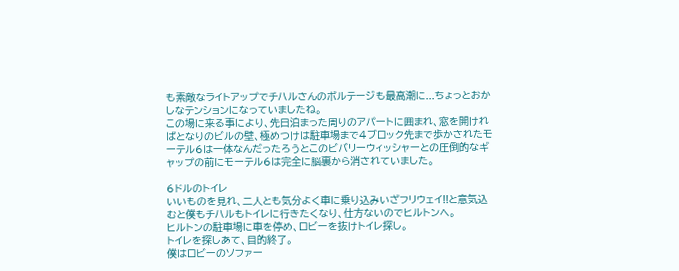も素敵なライトアップでチハルさんのボルテージも最高潮に...ちょっとおかしなテンションになっていましたね。
この場に来る事により、先日泊まった周りのアパートに囲まれ、窓を開ければとなりのビルの壁、極めつけは駐車場まで4ブロック先まで歩かされたモーテル6は一体なんだったろうとこのビバリーウィッシャーとの圧倒的なギャップの前にモーテル6は完全に脳裏から消されていました。

6ドルのトイレ
いいものを見れ、二人とも気分よく車に乗り込みいざフリウェイ!!と意気込むと僕もチハルもトイレに行きたくなり、仕方ないのでヒルトンへ。
ヒルトンの駐車場に車を停め、ロビーを抜けトイレ探し。
トイレを探しあて、目的終了。
僕はロビーのソファー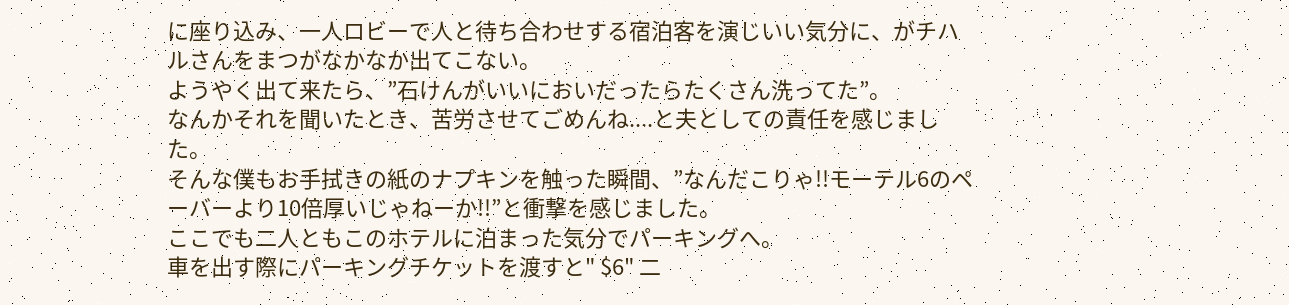に座り込み、一人ロビーで人と待ち合わせする宿泊客を演じいい気分に、がチハルさんをまつがなかなか出てこない。
ようやく出て来たら、”石けんがいいにおいだったらたくさん洗ってた”。
なんかそれを聞いたとき、苦労させてごめんね....と夫としての責任を感じました。
そんな僕もお手拭きの紙のナプキンを触った瞬間、”なんだこりゃ!!モーテル6のペーバーより10倍厚いじゃねーか!!”と衝撃を感じました。
ここでも二人ともこのホテルに泊まった気分でパーキングへ。
車を出す際にパーキングチケットを渡すと" $6" 二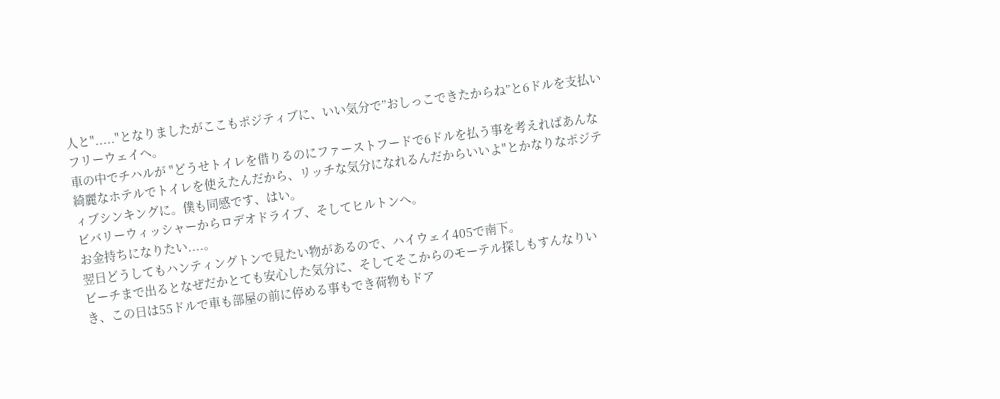人と"....."となりましたがここもポジティブに、いい気分で”おしっこできたからね”と6ドルを支払いフリーウェイへ。
車の中でチハルが "どうせトイレを借りるのにファーストフードで6ドルを払う事を考えればあんな綺麗なホテルでトイレを使えたんだから、リッチな気分になれるんだからいいよ"とかなりなポジティブシンキングに。僕も同感です、はい。
ビバリーウィッシャーからロデオドライブ、そしてヒルトンへ。
お金持ちになりたい....。
翌日どうしてもハンティングトンで見たい物があるので、ハイウェイ405で南下。
ビーチまで出るとなぜだかとても安心した気分に、そしてそこからのモーテル探しもすんなりいき、この日は55ドルで車も部屋の前に停める事もでき荷物もドア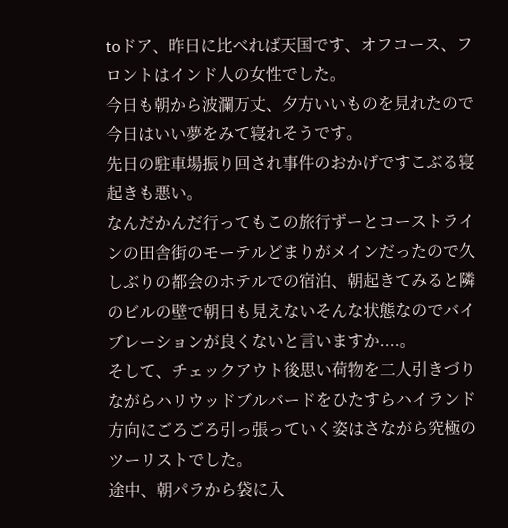toドア、昨日に比べれば天国です、オフコース、フロントはインド人の女性でした。
今日も朝から波瀾万丈、夕方いいものを見れたので今日はいい夢をみて寝れそうです。
先日の駐車場振り回され事件のおかげですこぶる寝起きも悪い。
なんだかんだ行ってもこの旅行ずーとコーストラインの田舎街のモーテルどまりがメインだったので久しぶりの都会のホテルでの宿泊、朝起きてみると隣のビルの壁で朝日も見えないそんな状態なのでバイブレーションが良くないと言いますか....。
そして、チェックアウト後思い荷物を二人引きづりながらハリウッドブルバードをひたすらハイランド方向にごろごろ引っ張っていく姿はさながら究極のツーリストでした。
途中、朝パラから袋に入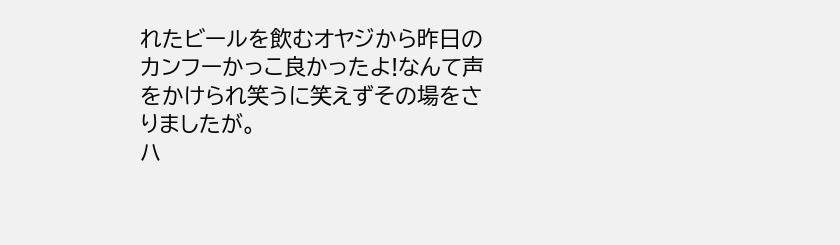れたビールを飲むオヤジから昨日のカンフーかっこ良かったよ!なんて声をかけられ笑うに笑えずその場をさりましたが。
ハ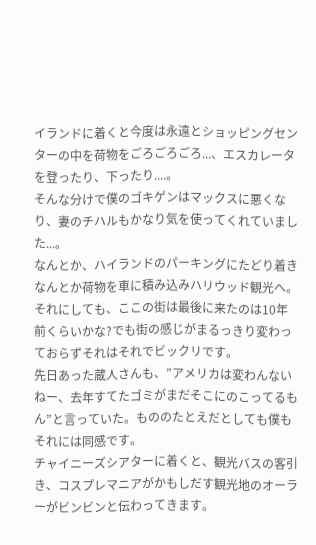イランドに着くと今度は永遠とショッピングセンターの中を荷物をごろごろごろ...、エスカレータを登ったり、下ったり....。
そんな分けで僕のゴキゲンはマックスに悪くなり、妻のチハルもかなり気を使ってくれていました...。
なんとか、ハイランドのパーキングにたどり着きなんとか荷物を車に積み込みハリウッド観光へ。
それにしても、ここの街は最後に来たのは10年前くらいかな?でも街の感じがまるっきり変わっておらずそれはそれでビックリです。
先日あった蔵人さんも、”アメリカは変わんないねー、去年すてたゴミがまだそこにのこってるもん”と言っていた。もののたとえだとしても僕もそれには同感です。
チャイニーズシアターに着くと、観光バスの客引き、コスプレマニアがかもしだす観光地のオーラーがビンビンと伝わってきます。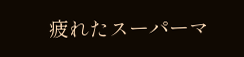疲れたスーパーマ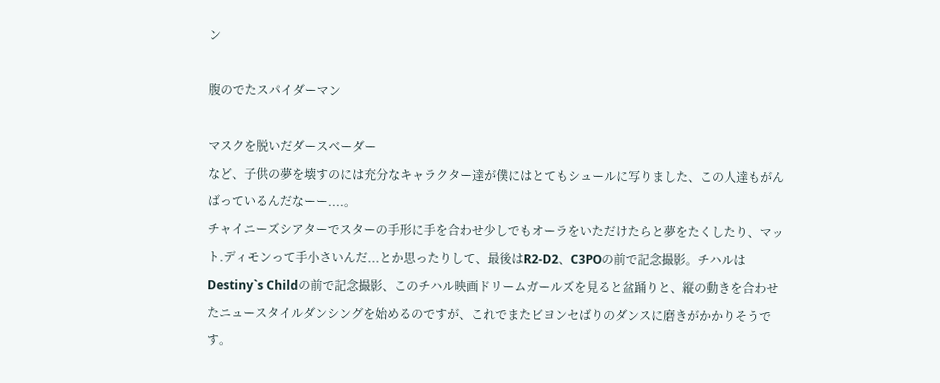ン

腹のでたスパイダーマン

マスクを脱いだダースベーダー
など、子供の夢を壊すのには充分なキャラクター達が僕にはとてもシュールに写りました、この人達もがんばっているんだなーー....。
チャイニーズシアターでスターの手形に手を合わせ少しでもオーラをいただけたらと夢をたくしたり、マット.ディモンって手小さいんだ...とか思ったりして、最後はR2-D2、C3POの前で記念撮影。チハルはDestiny`s Childの前で記念撮影、このチハル映画ドリームガールズを見ると盆踊りと、縦の動きを合わせたニュースタイルダンシングを始めるのですが、これでまたビヨンセばりのダンスに磨きがかかりそうです。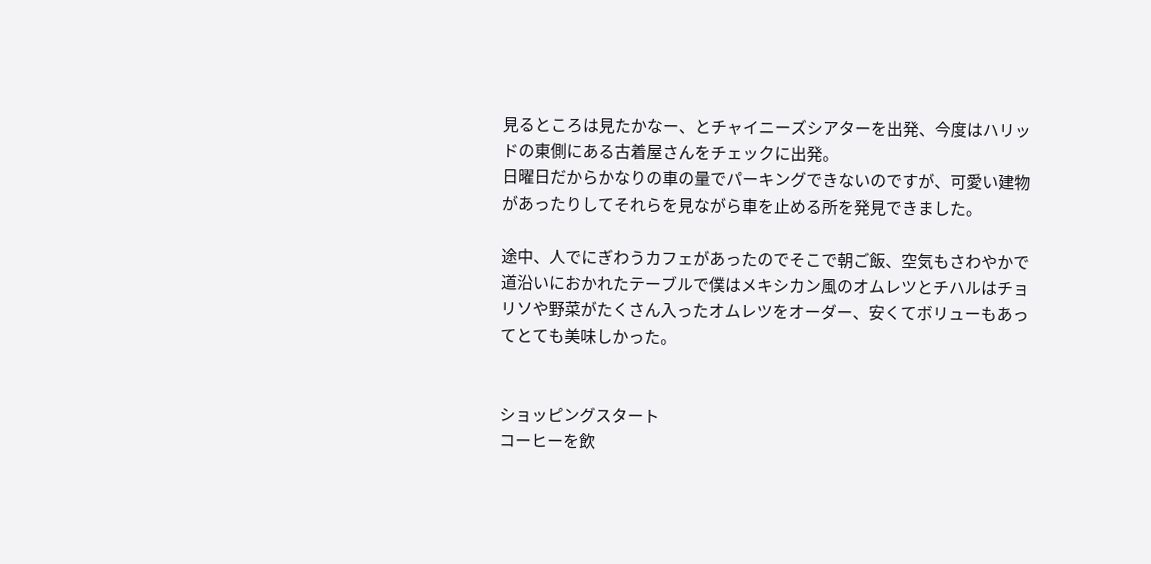見るところは見たかなー、とチャイニーズシアターを出発、今度はハリッドの東側にある古着屋さんをチェックに出発。
日曜日だからかなりの車の量でパーキングできないのですが、可愛い建物があったりしてそれらを見ながら車を止める所を発見できました。

途中、人でにぎわうカフェがあったのでそこで朝ご飯、空気もさわやかで道沿いにおかれたテーブルで僕はメキシカン風のオムレツとチハルはチョリソや野菜がたくさん入ったオムレツをオーダー、安くてボリューもあってとても美味しかった。


ショッピングスタート
コーヒーを飲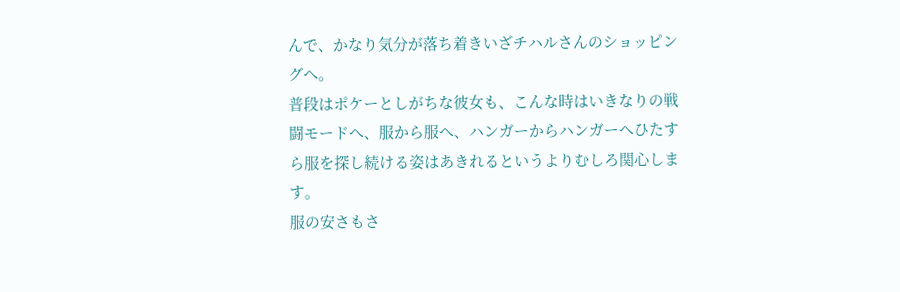んで、かなり気分が落ち着きいざチハルさんのショッピングへ。
普段はポケーとしがちな彼女も、こんな時はいきなりの戦闘モードへ、服から服へ、ハンガーからハンガーへひたすら服を探し続ける姿はあきれるというよりむしろ関心します。
服の安さもさ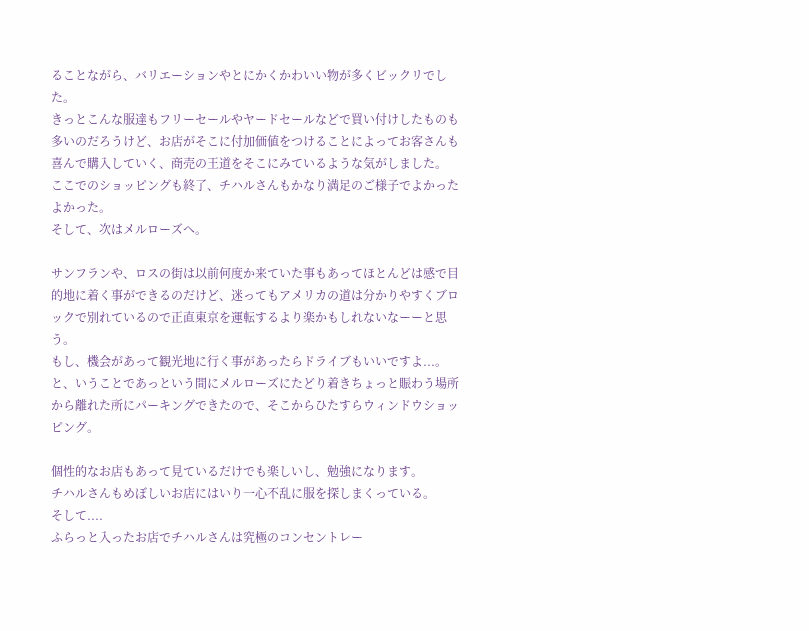ることながら、バリエーションやとにかくかわいい物が多くビックリでした。
きっとこんな服達もフリーセールやヤードセールなどで買い付けしたものも多いのだろうけど、お店がそこに付加価値をつけることによってお客さんも喜んで購入していく、商売の王道をそこにみているような気がしました。
ここでのショッピングも終了、チハルさんもかなり満足のご様子でよかったよかった。
そして、次はメルローズへ。

サンフランや、ロスの街は以前何度か来ていた事もあってほとんどは感で目的地に着く事ができるのだけど、迷ってもアメリカの道は分かりやすくブロックで別れているので正直東京を運転するより楽かもしれないなーーと思う。
もし、機会があって観光地に行く事があったらドライブもいいですよ...。
と、いうことであっという間にメルローズにたどり着きちょっと賑わう場所から離れた所にパーキングできたので、そこからひたすらウィンドウショッピング。

個性的なお店もあって見ているだけでも楽しいし、勉強になります。
チハルさんもめぼしいお店にはいり一心不乱に服を探しまくっている。
そして....
ふらっと入ったお店でチハルさんは究極のコンセントレー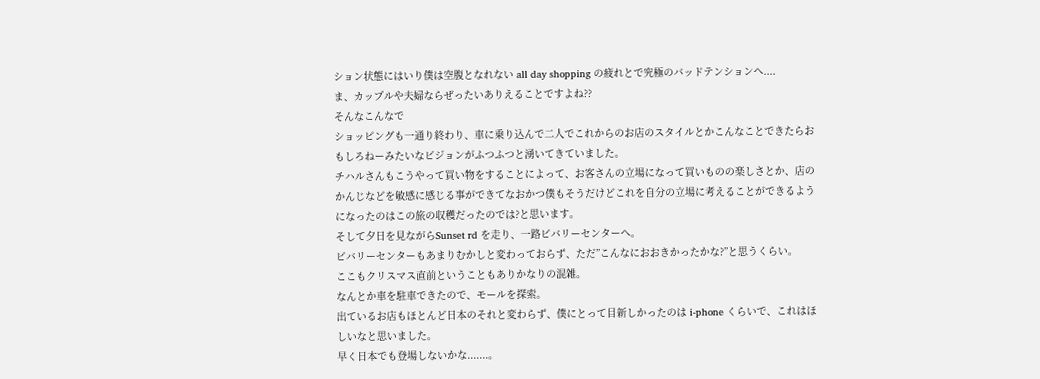ション状態にはいり僕は空腹となれない all day shopping の疲れとで究極のバッドテンションへ....
ま、カップルや夫婦ならぜったいありえることですよね??
そんなこんなで
ショッピングも一通り終わり、車に乗り込んで二人でこれからのお店のスタイルとかこんなことできたらおもしろねーみたいなビジョンがふつふつと湧いてきていました。
チハルさんもこうやって買い物をすることによって、お客さんの立場になって買いものの楽しさとか、店のかんじなどを敏感に感じる事ができてなおかつ僕もそうだけどこれを自分の立場に考えることができるようになったのはこの旅の収穫だったのでは?と思います。
そして夕日を見ながらSunset rd を走り、一路ビバリーセンターへ。
ビバリーセンターもあまりむかしと変わっておらず、ただ”こんなにおおきかったかな?”と思うくらい。
ここもクリスマス直前ということもありかなりの混雑。
なんとか車を駐車できたので、モールを探索。
出ているお店もほとんど日本のそれと変わらず、僕にとって目新しかったのは i-phone くらいで、これはほしいなと思いました。
早く日本でも登場しないかな.......。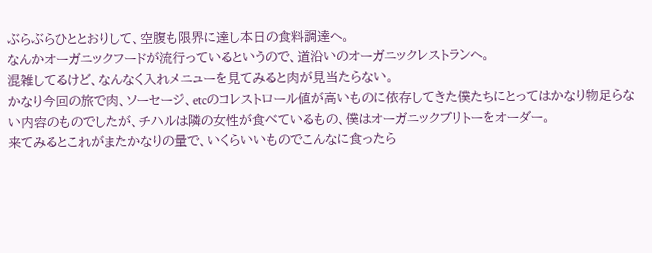ぶらぶらひととおりして、空腹も限界に達し本日の食料調達へ。
なんかオーガニックフードが流行っているというので、道沿いのオーガニックレストランへ。
混雑してるけど、なんなく入れメニューを見てみると肉が見当たらない。
かなり今回の旅で肉、ソーセージ、etcのコレストロール値が高いものに依存してきた僕たちにとってはかなり物足らない内容のものでしたが、チハルは隣の女性が食べているもの、僕はオーガニックブリトーをオーダー。
来てみるとこれがまたかなりの量で、いくらいいものでこんなに食ったら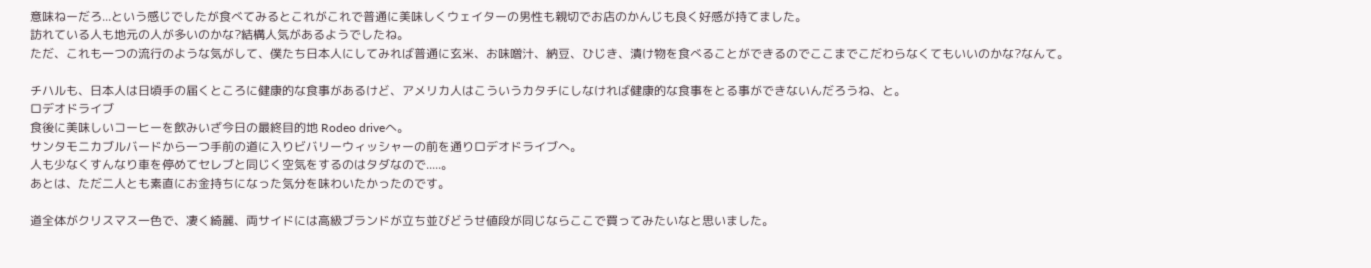意味ねーだろ...という感じでしたが食べてみるとこれがこれで普通に美味しくウェイターの男性も親切でお店のかんじも良く好感が持てました。
訪れている人も地元の人が多いのかな?結構人気があるようでしたね。
ただ、これも一つの流行のような気がして、僕たち日本人にしてみれば普通に玄米、お味噌汁、納豆、ひじき、漬け物を食べることができるのでここまでこだわらなくてもいいのかな?なんて。

チハルも、日本人は日頃手の届くところに健康的な食事があるけど、アメリカ人はこういうカタチにしなければ健康的な食事をとる事ができないんだろうね、と。
ロデオドライブ
食後に美味しいコーヒーを飲みいざ今日の最終目的地 Rodeo driveへ。
サンタモニカブルバードから一つ手前の道に入りビバリーウィッシャーの前を通りロデオドライブへ。
人も少なくすんなり車を停めてセレブと同じく空気をするのはタダなので.....。
あとは、ただ二人とも素直にお金持ちになった気分を味わいたかったのです。

道全体がクリスマス一色で、凄く綺麗、両サイドには高級ブランドが立ち並びどうせ値段が同じならここで買ってみたいなと思いました。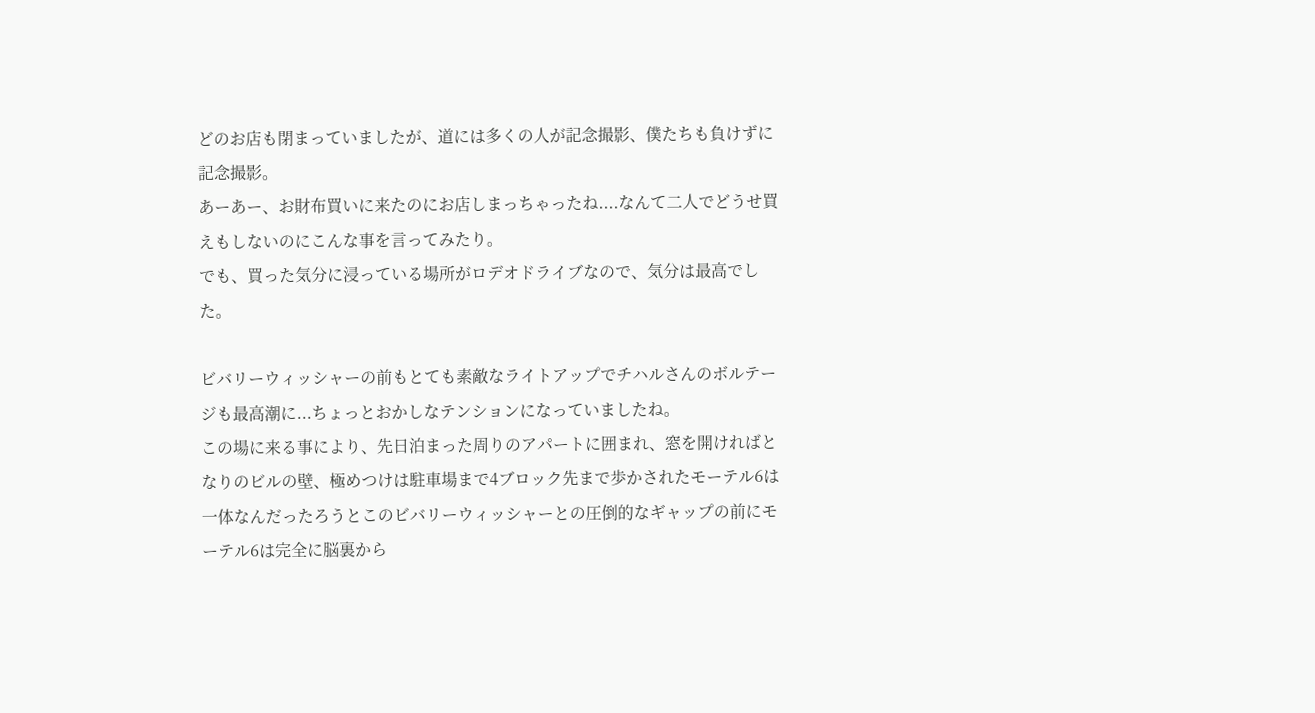どのお店も閉まっていましたが、道には多くの人が記念撮影、僕たちも負けずに記念撮影。
あーあー、お財布買いに来たのにお店しまっちゃったね....なんて二人でどうせ買えもしないのにこんな事を言ってみたり。
でも、買った気分に浸っている場所がロデオドライブなので、気分は最高でした。

ビバリーウィッシャーの前もとても素敵なライトアップでチハルさんのボルテージも最高潮に...ちょっとおかしなテンションになっていましたね。
この場に来る事により、先日泊まった周りのアパートに囲まれ、窓を開ければとなりのビルの壁、極めつけは駐車場まで4ブロック先まで歩かされたモーテル6は一体なんだったろうとこのビバリーウィッシャーとの圧倒的なギャップの前にモーテル6は完全に脳裏から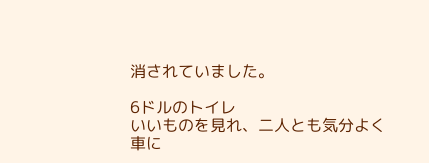消されていました。

6ドルのトイレ
いいものを見れ、二人とも気分よく車に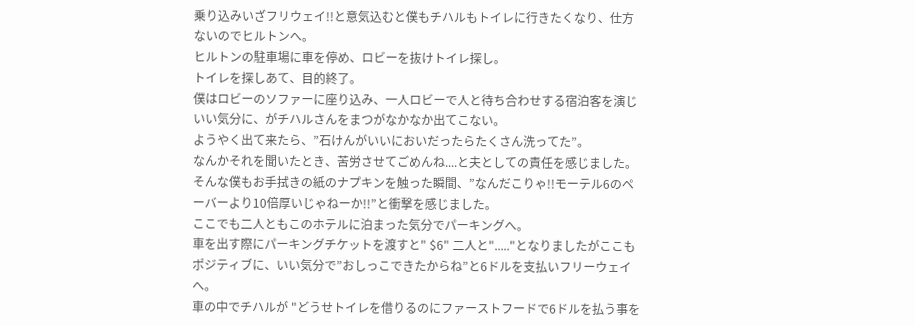乗り込みいざフリウェイ!!と意気込むと僕もチハルもトイレに行きたくなり、仕方ないのでヒルトンへ。
ヒルトンの駐車場に車を停め、ロビーを抜けトイレ探し。
トイレを探しあて、目的終了。
僕はロビーのソファーに座り込み、一人ロビーで人と待ち合わせする宿泊客を演じいい気分に、がチハルさんをまつがなかなか出てこない。
ようやく出て来たら、”石けんがいいにおいだったらたくさん洗ってた”。
なんかそれを聞いたとき、苦労させてごめんね....と夫としての責任を感じました。
そんな僕もお手拭きの紙のナプキンを触った瞬間、”なんだこりゃ!!モーテル6のペーバーより10倍厚いじゃねーか!!”と衝撃を感じました。
ここでも二人ともこのホテルに泊まった気分でパーキングへ。
車を出す際にパーキングチケットを渡すと" $6" 二人と"....."となりましたがここもポジティブに、いい気分で”おしっこできたからね”と6ドルを支払いフリーウェイへ。
車の中でチハルが "どうせトイレを借りるのにファーストフードで6ドルを払う事を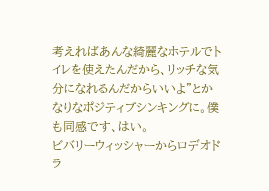考えればあんな綺麗なホテルでトイレを使えたんだから、リッチな気分になれるんだからいいよ"とかなりなポジティブシンキングに。僕も同感です、はい。
ビバリーウィッシャーからロデオドラ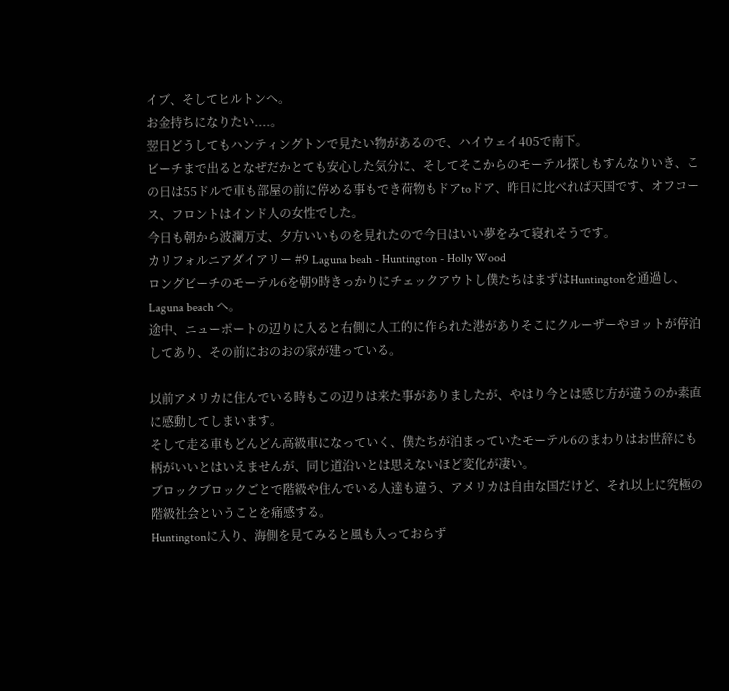イブ、そしてヒルトンへ。
お金持ちになりたい....。
翌日どうしてもハンティングトンで見たい物があるので、ハイウェイ405で南下。
ビーチまで出るとなぜだかとても安心した気分に、そしてそこからのモーテル探しもすんなりいき、この日は55ドルで車も部屋の前に停める事もでき荷物もドアtoドア、昨日に比べれば天国です、オフコース、フロントはインド人の女性でした。
今日も朝から波瀾万丈、夕方いいものを見れたので今日はいい夢をみて寝れそうです。
カリフォルニアダイアリー #9 Laguna beah - Huntington - Holly Wood
ロングビーチのモーテル6を朝9時きっかりにチェックアウトし僕たちはまずはHuntingtonを通過し、Laguna beach へ。
途中、ニューポートの辺りに入ると右側に人工的に作られた港がありそこにクルーザーやヨットが停泊してあり、その前におのおの家が建っている。

以前アメリカに住んでいる時もこの辺りは来た事がありましたが、やはり今とは感じ方が違うのか素直に感動してしまいます。
そして走る車もどんどん高級車になっていく、僕たちが泊まっていたモーテル6のまわりはお世辞にも柄がいいとはいえませんが、同じ道沿いとは思えないほど変化が凄い。
ブロックブロックごとで階級や住んでいる人達も違う、アメリカは自由な国だけど、それ以上に究極の階級社会ということを痛感する。
Huntingtonに入り、海側を見てみると風も入っておらず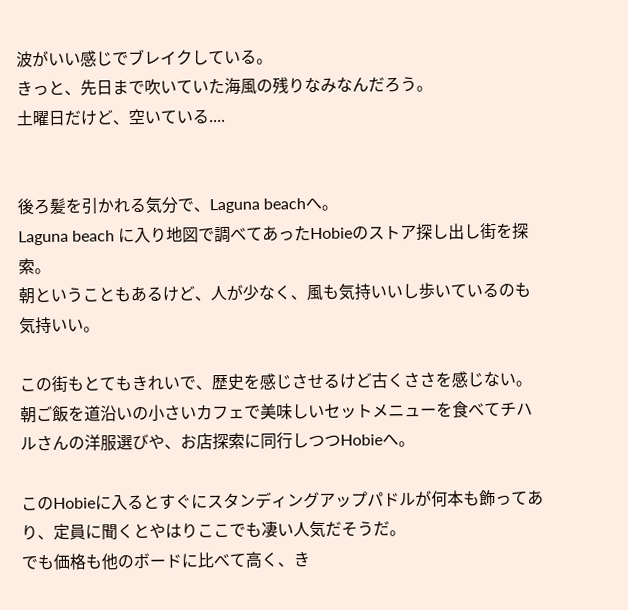波がいい感じでブレイクしている。
きっと、先日まで吹いていた海風の残りなみなんだろう。
土曜日だけど、空いている....


後ろ髪を引かれる気分で、Laguna beachへ。
Laguna beach に入り地図で調べてあったHobieのストア探し出し街を探索。
朝ということもあるけど、人が少なく、風も気持いいし歩いているのも気持いい。

この街もとてもきれいで、歴史を感じさせるけど古くささを感じない。
朝ご飯を道沿いの小さいカフェで美味しいセットメニューを食べてチハルさんの洋服選びや、お店探索に同行しつつHobieへ。

このHobieに入るとすぐにスタンディングアップパドルが何本も飾ってあり、定員に聞くとやはりここでも凄い人気だそうだ。
でも価格も他のボードに比べて高く、き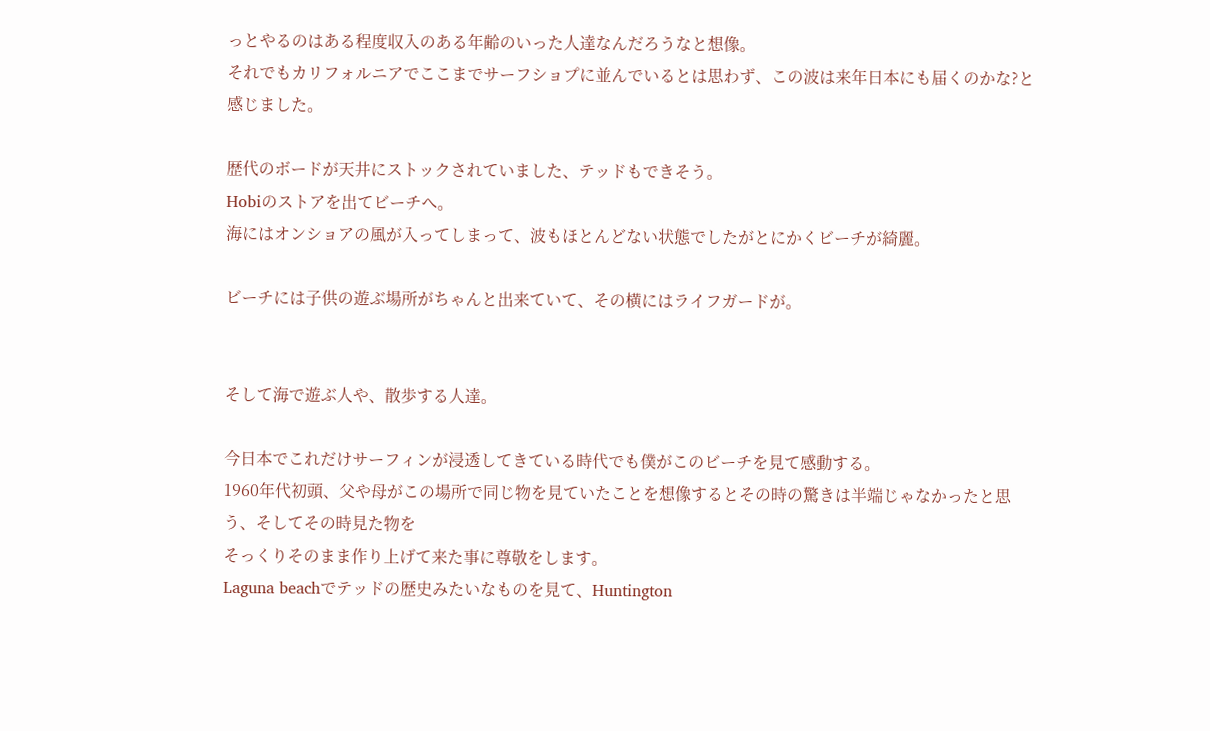っとやるのはある程度収入のある年齢のいった人達なんだろうなと想像。
それでもカリフォルニアでここまでサーフショプに並んでいるとは思わず、この波は来年日本にも届くのかな?と感じました。

歴代のボードが天井にストックされていました、テッドもできそう。
Hobiのストアを出てビーチへ。
海にはオンショアの風が入ってしまって、波もほとんどない状態でしたがとにかくビーチが綺麗。

ビーチには子供の遊ぶ場所がちゃんと出来ていて、その横にはライフガードが。


そして海で遊ぶ人や、散歩する人達。

今日本でこれだけサーフィンが浸透してきている時代でも僕がこのビーチを見て感動する。
1960年代初頭、父や母がこの場所で同じ物を見ていたことを想像するとその時の驚きは半端じゃなかったと思う、そしてその時見た物を
そっくりそのまま作り上げて来た事に尊敬をします。
Laguna beachでテッドの歴史みたいなものを見て、Huntington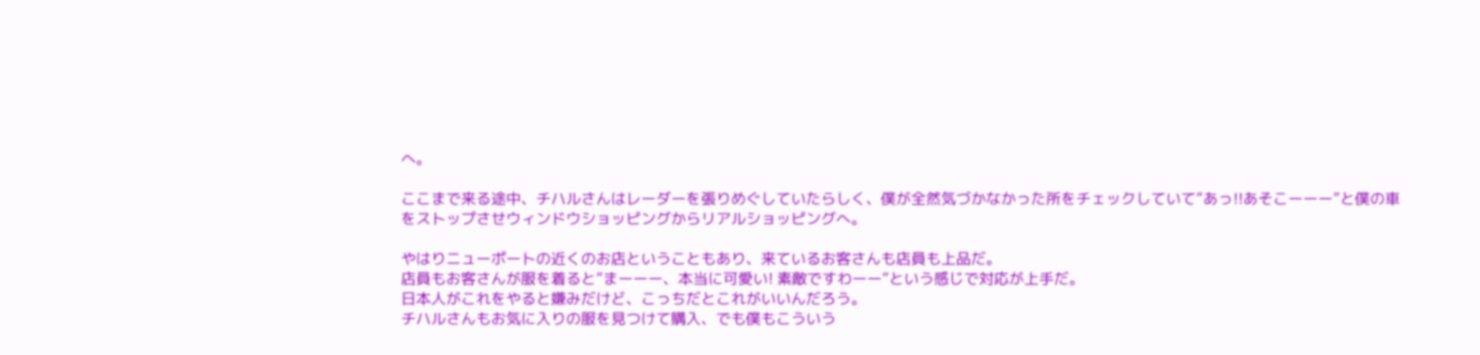へ。

ここまで来る途中、チハルさんはレーダーを張りめぐしていたらしく、僕が全然気づかなかった所をチェックしていて”あっ!!あそこーーー”と僕の車をストップさせウィンドウショッピングからリアルショッピングへ。

やはりニューポートの近くのお店ということもあり、来ているお客さんも店員も上品だ。
店員もお客さんが服を着ると”まーーー、本当に可愛い! 素敵ですわーー”という感じで対応が上手だ。
日本人がこれをやると嫌みだけど、こっちだとこれがいいんだろう。
チハルさんもお気に入りの服を見つけて購入、でも僕もこういう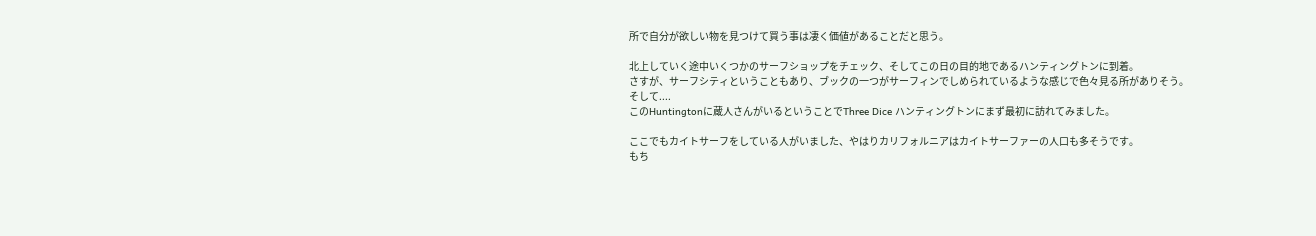所で自分が欲しい物を見つけて買う事は凄く価値があることだと思う。

北上していく途中いくつかのサーフショップをチェック、そしてこの日の目的地であるハンティングトンに到着。
さすが、サーフシティということもあり、ブックの一つがサーフィンでしめられているような感じで色々見る所がありそう。
そして....
このHuntingtonに蔵人さんがいるということでThree Dice ハンティングトンにまず最初に訪れてみました。

ここでもカイトサーフをしている人がいました、やはりカリフォルニアはカイトサーファーの人口も多そうです。
もち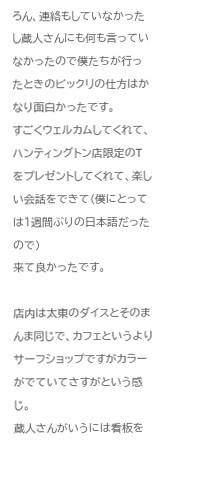ろん、連絡もしていなかったし蔵人さんにも何も言っていなかったので僕たちが行ったときのビックリの仕方はかなり面白かったです。
すごくウェルカムしてくれて、ハンティングトン店限定のTをプレゼントしてくれて、楽しい会話をできて(僕にとっては1週間ぶりの日本語だったので)
来て良かったです。

店内は太東のダイスとそのまんま同じで、カフェというよりサーフショップですがカラーがでていてさすがという感じ。
蔵人さんがいうには看板を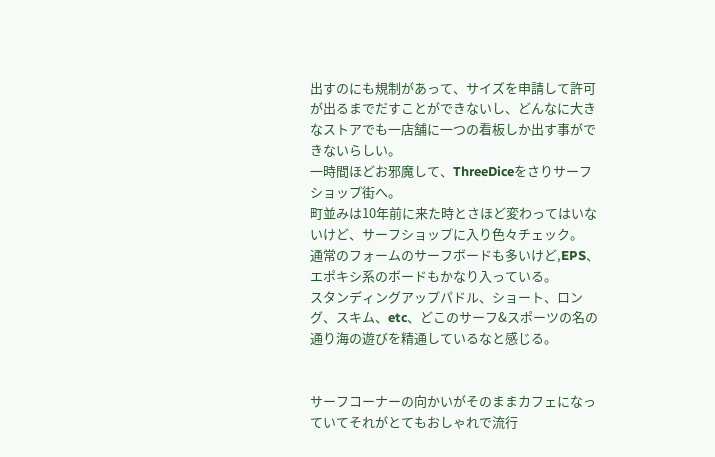出すのにも規制があって、サイズを申請して許可が出るまでだすことができないし、どんなに大きなストアでも一店舗に一つの看板しか出す事ができないらしい。
一時間ほどお邪魔して、ThreeDiceをさりサーフショップ街へ。
町並みは10年前に来た時とさほど変わってはいないけど、サーフショップに入り色々チェック。
通常のフォームのサーフボードも多いけど,EPS、エポキシ系のボードもかなり入っている。
スタンディングアップパドル、ショート、ロング、スキム、etc、どこのサーフ&スポーツの名の通り海の遊びを精通しているなと感じる。


サーフコーナーの向かいがそのままカフェになっていてそれがとてもおしゃれで流行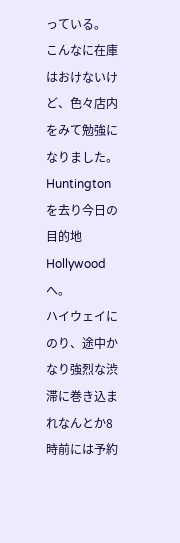っている。
こんなに在庫はおけないけど、色々店内をみて勉強になりました。
Huntingtonを去り今日の目的地 Hollywoodへ。
ハイウェイにのり、途中かなり強烈な渋滞に巻き込まれなんとか8時前には予約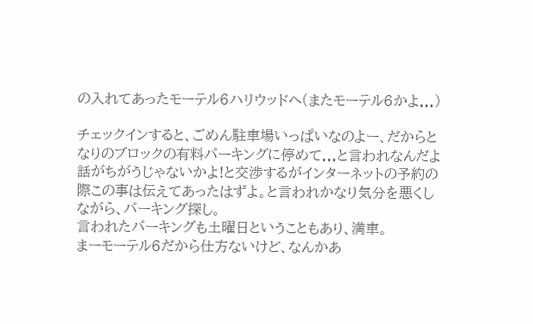の入れてあったモーテル6ハリウッドへ(またモーテル6かよ...)

チェックインすると、ごめん駐車場いっぱいなのよー、だからとなりのブロックの有料パーキングに停めて...と言われなんだよ話がちがうじゃないかよ!と交渉するがインターネットの予約の際この事は伝えてあったはずよ。と言われかなり気分を悪くしながら、パーキング探し。
言われたパーキングも土曜日ということもあり、満車。
まーモーテル6だから仕方ないけど、なんかあ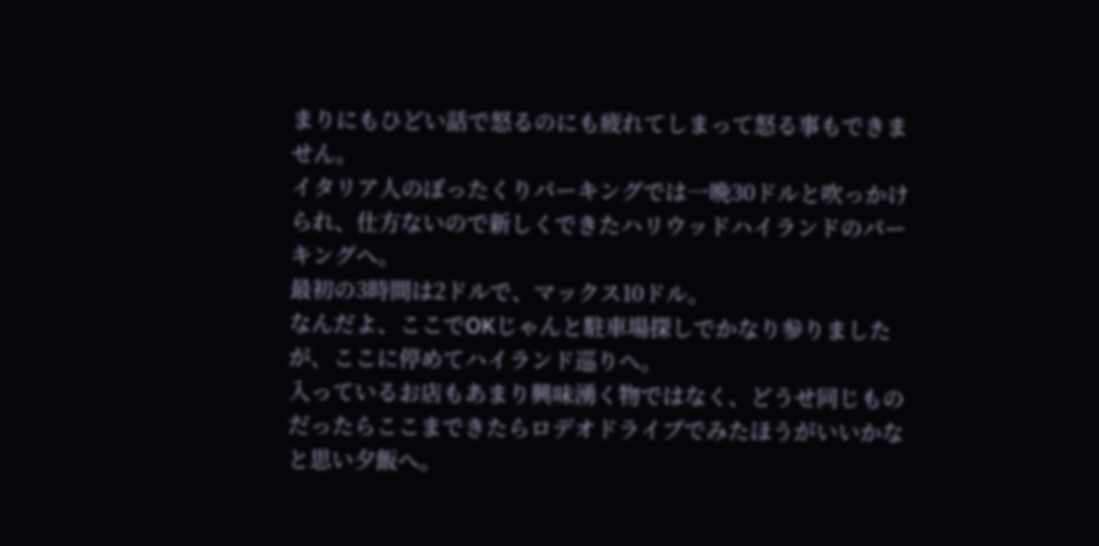まりにもひどい話で怒るのにも疲れてしまって怒る事もできません。
イタリア人のぼったくりパーキングでは一晩30ドルと吹っかけられ、仕方ないので新しくできたハリウッドハイランドのパーキングへ。
最初の3時間は2ドルで、マックス10ドル。
なんだよ、ここでOKじゃんと駐車場探しでかなり参りましたが、ここに停めてハイランド巡りへ。
入っているお店もあまり興味湧く物ではなく、どうせ同じものだったらここまできたらロデオドライブでみたほうがいいかなと思い夕飯へ。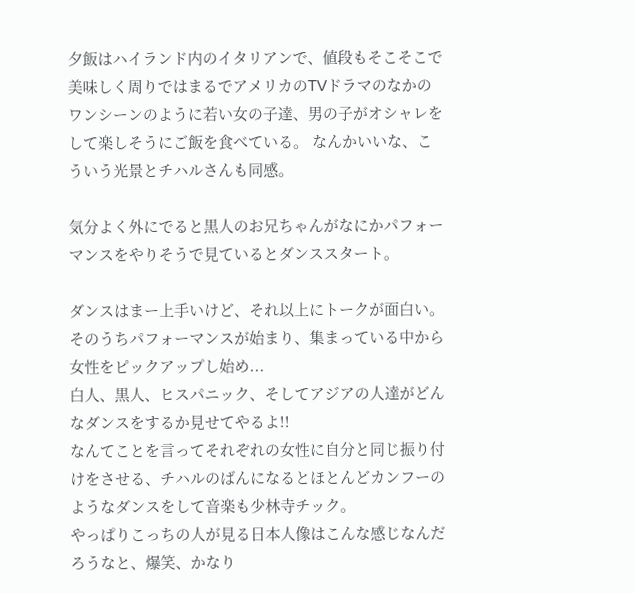夕飯はハイランド内のイタリアンで、値段もそこそこで美味しく周りではまるでアメリカのTVドラマのなかのワンシーンのように若い女の子達、男の子がオシャレをして楽しそうにご飯を食べている。 なんかいいな、こういう光景とチハルさんも同感。

気分よく外にでると黒人のお兄ちゃんがなにかパフォーマンスをやりそうで見ているとダンススタート。

ダンスはまー上手いけど、それ以上にトークが面白い。
そのうちパフォーマンスが始まり、集まっている中から女性をピックアップし始め...
白人、黒人、ヒスパニック、そしてアジアの人達がどんなダンスをするか見せてやるよ!!
なんてことを言ってそれぞれの女性に自分と同じ振り付けをさせる、チハルのばんになるとほとんどカンフーのようなダンスをして音楽も少林寺チック。
やっぱりこっちの人が見る日本人像はこんな感じなんだろうなと、爆笑、かなり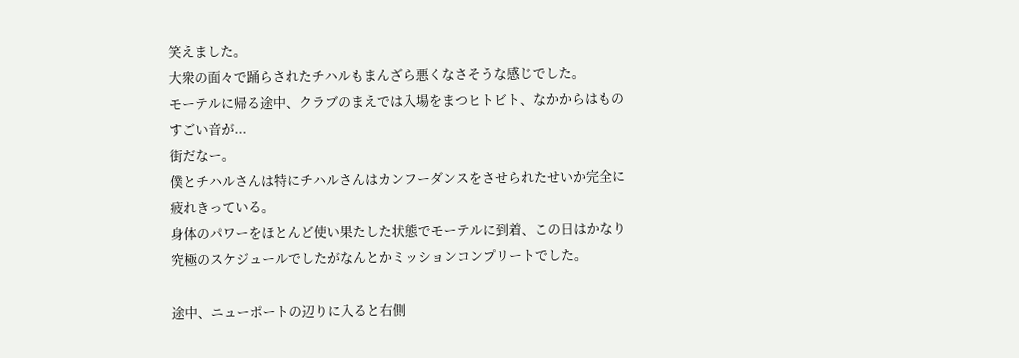笑えました。
大衆の面々で踊らされたチハルもまんざら悪くなさそうな感じでした。
モーテルに帰る途中、クラブのまえでは入場をまつヒトビト、なかからはものすごい音が...
街だなー。
僕とチハルさんは特にチハルさんはカンフーダンスをさせられたせいか完全に疲れきっている。
身体のパワーをほとんど使い果たした状態でモーテルに到着、この日はかなり究極のスケジュールでしたがなんとかミッションコンプリートでした。

途中、ニューポートの辺りに入ると右側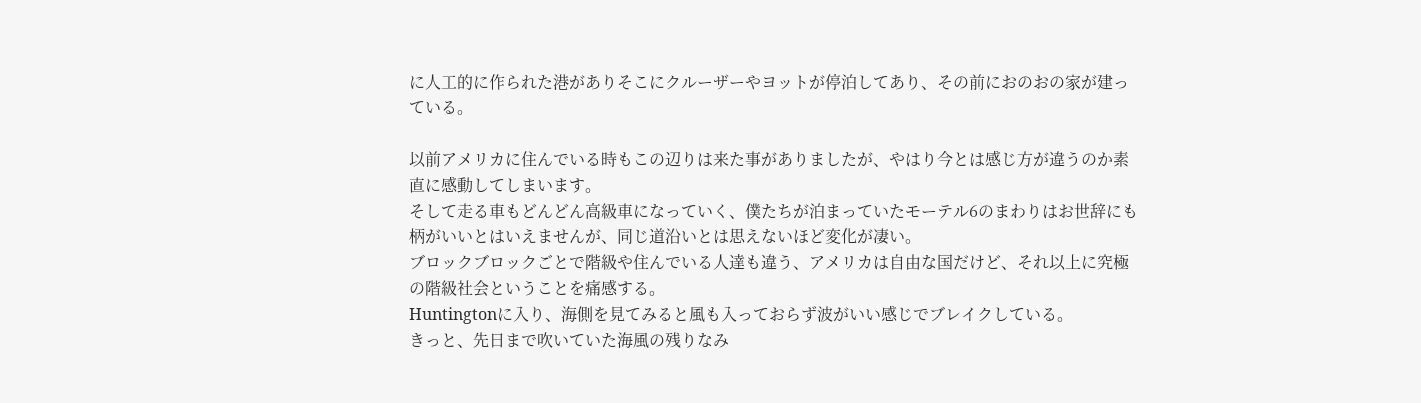に人工的に作られた港がありそこにクルーザーやヨットが停泊してあり、その前におのおの家が建っている。

以前アメリカに住んでいる時もこの辺りは来た事がありましたが、やはり今とは感じ方が違うのか素直に感動してしまいます。
そして走る車もどんどん高級車になっていく、僕たちが泊まっていたモーテル6のまわりはお世辞にも柄がいいとはいえませんが、同じ道沿いとは思えないほど変化が凄い。
ブロックブロックごとで階級や住んでいる人達も違う、アメリカは自由な国だけど、それ以上に究極の階級社会ということを痛感する。
Huntingtonに入り、海側を見てみると風も入っておらず波がいい感じでブレイクしている。
きっと、先日まで吹いていた海風の残りなみ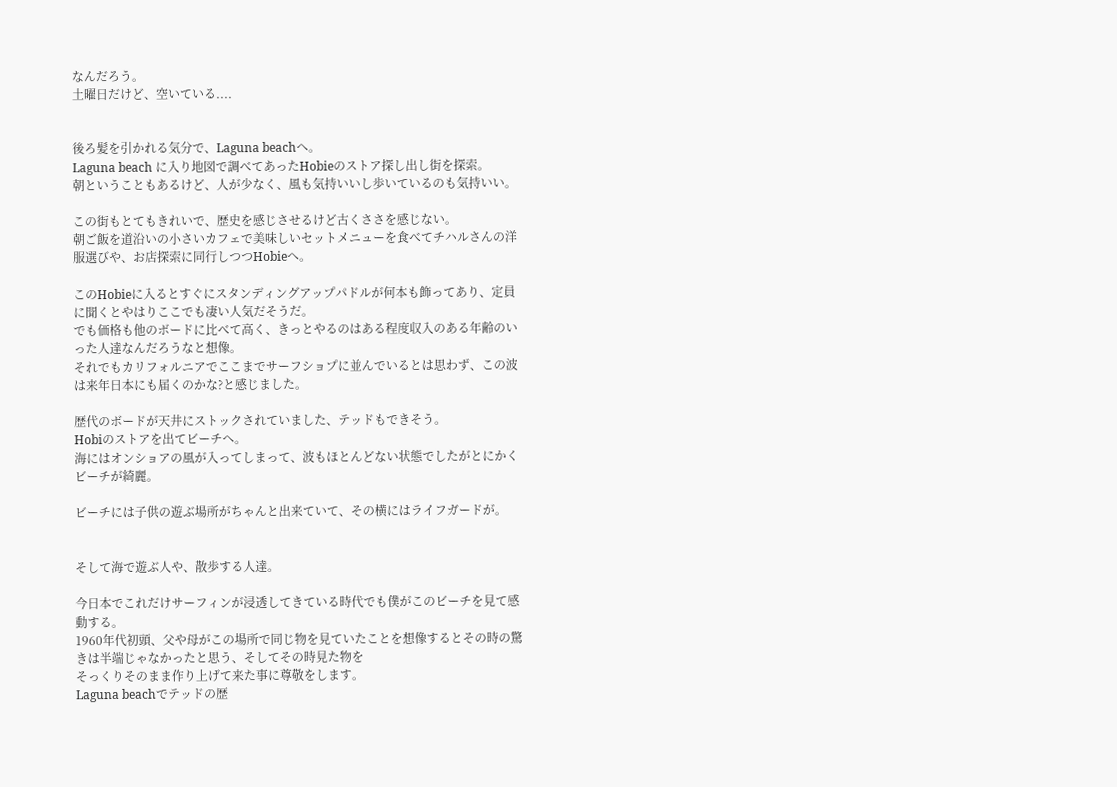なんだろう。
土曜日だけど、空いている....


後ろ髪を引かれる気分で、Laguna beachへ。
Laguna beach に入り地図で調べてあったHobieのストア探し出し街を探索。
朝ということもあるけど、人が少なく、風も気持いいし歩いているのも気持いい。

この街もとてもきれいで、歴史を感じさせるけど古くささを感じない。
朝ご飯を道沿いの小さいカフェで美味しいセットメニューを食べてチハルさんの洋服選びや、お店探索に同行しつつHobieへ。

このHobieに入るとすぐにスタンディングアップパドルが何本も飾ってあり、定員に聞くとやはりここでも凄い人気だそうだ。
でも価格も他のボードに比べて高く、きっとやるのはある程度収入のある年齢のいった人達なんだろうなと想像。
それでもカリフォルニアでここまでサーフショプに並んでいるとは思わず、この波は来年日本にも届くのかな?と感じました。

歴代のボードが天井にストックされていました、テッドもできそう。
Hobiのストアを出てビーチへ。
海にはオンショアの風が入ってしまって、波もほとんどない状態でしたがとにかくビーチが綺麗。

ビーチには子供の遊ぶ場所がちゃんと出来ていて、その横にはライフガードが。


そして海で遊ぶ人や、散歩する人達。

今日本でこれだけサーフィンが浸透してきている時代でも僕がこのビーチを見て感動する。
1960年代初頭、父や母がこの場所で同じ物を見ていたことを想像するとその時の驚きは半端じゃなかったと思う、そしてその時見た物を
そっくりそのまま作り上げて来た事に尊敬をします。
Laguna beachでテッドの歴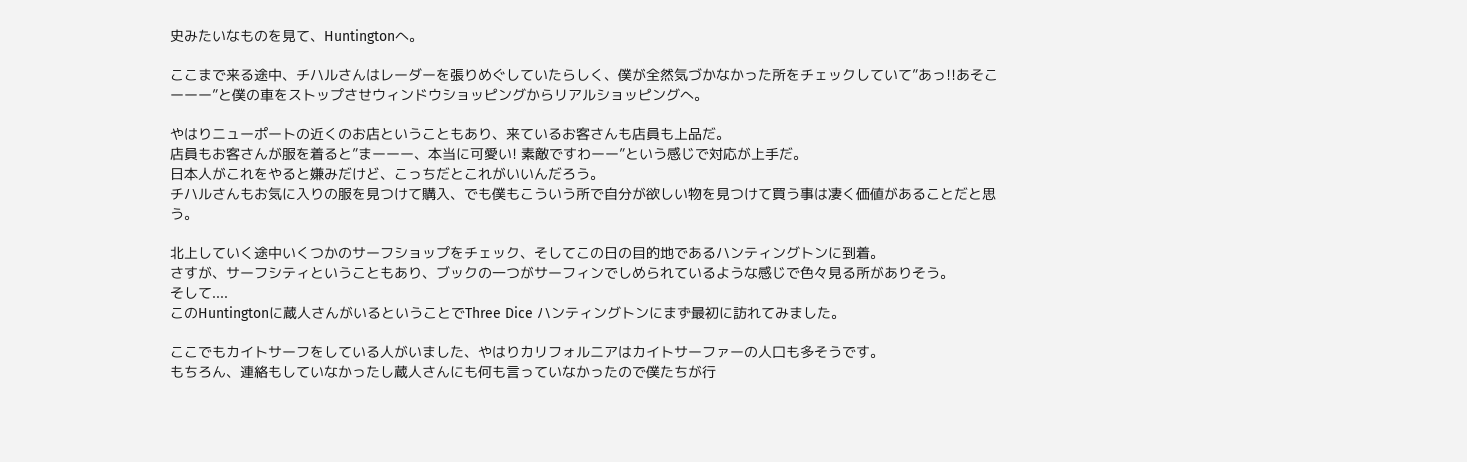史みたいなものを見て、Huntingtonへ。

ここまで来る途中、チハルさんはレーダーを張りめぐしていたらしく、僕が全然気づかなかった所をチェックしていて”あっ!!あそこーーー”と僕の車をストップさせウィンドウショッピングからリアルショッピングへ。

やはりニューポートの近くのお店ということもあり、来ているお客さんも店員も上品だ。
店員もお客さんが服を着ると”まーーー、本当に可愛い! 素敵ですわーー”という感じで対応が上手だ。
日本人がこれをやると嫌みだけど、こっちだとこれがいいんだろう。
チハルさんもお気に入りの服を見つけて購入、でも僕もこういう所で自分が欲しい物を見つけて買う事は凄く価値があることだと思う。

北上していく途中いくつかのサーフショップをチェック、そしてこの日の目的地であるハンティングトンに到着。
さすが、サーフシティということもあり、ブックの一つがサーフィンでしめられているような感じで色々見る所がありそう。
そして....
このHuntingtonに蔵人さんがいるということでThree Dice ハンティングトンにまず最初に訪れてみました。

ここでもカイトサーフをしている人がいました、やはりカリフォルニアはカイトサーファーの人口も多そうです。
もちろん、連絡もしていなかったし蔵人さんにも何も言っていなかったので僕たちが行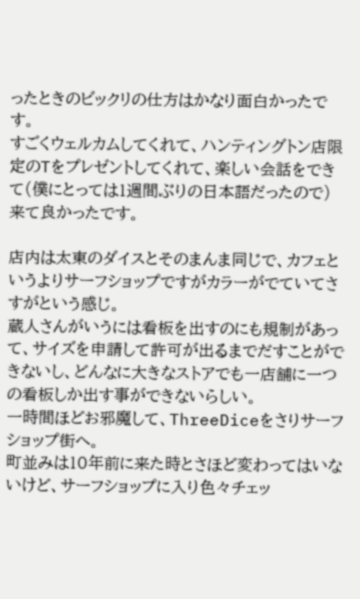ったときのビックリの仕方はかなり面白かったです。
すごくウェルカムしてくれて、ハンティングトン店限定のTをプレゼントしてくれて、楽しい会話をできて(僕にとっては1週間ぶりの日本語だったので)
来て良かったです。

店内は太東のダイスとそのまんま同じで、カフェというよりサーフショップですがカラーがでていてさすがという感じ。
蔵人さんがいうには看板を出すのにも規制があって、サイズを申請して許可が出るまでだすことができないし、どんなに大きなストアでも一店舗に一つの看板しか出す事ができないらしい。
一時間ほどお邪魔して、ThreeDiceをさりサーフショップ街へ。
町並みは10年前に来た時とさほど変わってはいないけど、サーフショップに入り色々チェッ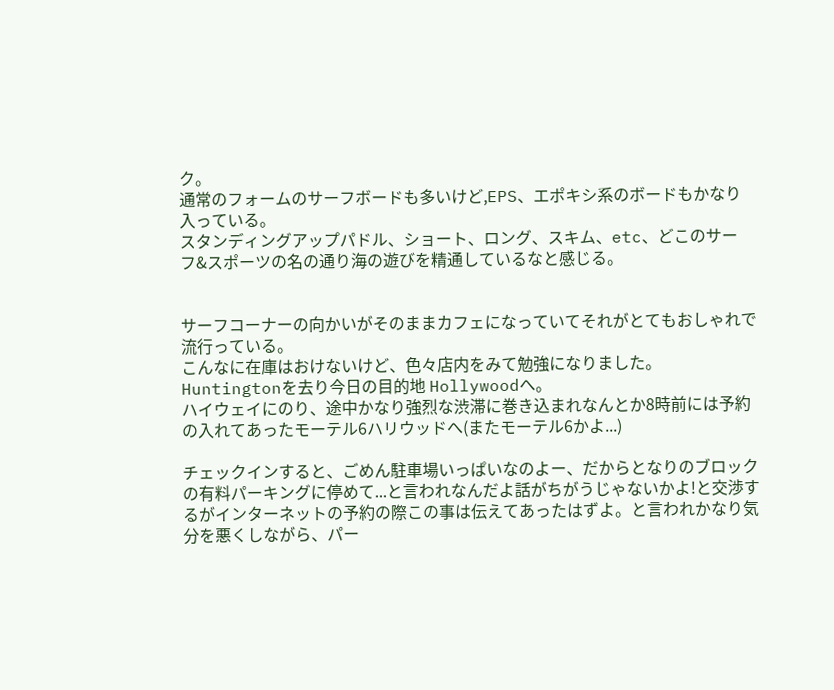ク。
通常のフォームのサーフボードも多いけど,EPS、エポキシ系のボードもかなり入っている。
スタンディングアップパドル、ショート、ロング、スキム、etc、どこのサーフ&スポーツの名の通り海の遊びを精通しているなと感じる。


サーフコーナーの向かいがそのままカフェになっていてそれがとてもおしゃれで流行っている。
こんなに在庫はおけないけど、色々店内をみて勉強になりました。
Huntingtonを去り今日の目的地 Hollywoodへ。
ハイウェイにのり、途中かなり強烈な渋滞に巻き込まれなんとか8時前には予約の入れてあったモーテル6ハリウッドへ(またモーテル6かよ...)

チェックインすると、ごめん駐車場いっぱいなのよー、だからとなりのブロックの有料パーキングに停めて...と言われなんだよ話がちがうじゃないかよ!と交渉するがインターネットの予約の際この事は伝えてあったはずよ。と言われかなり気分を悪くしながら、パー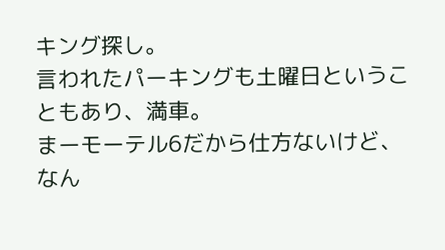キング探し。
言われたパーキングも土曜日ということもあり、満車。
まーモーテル6だから仕方ないけど、なん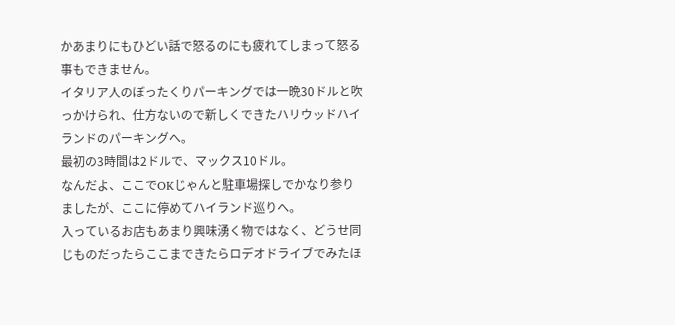かあまりにもひどい話で怒るのにも疲れてしまって怒る事もできません。
イタリア人のぼったくりパーキングでは一晩30ドルと吹っかけられ、仕方ないので新しくできたハリウッドハイランドのパーキングへ。
最初の3時間は2ドルで、マックス10ドル。
なんだよ、ここでOKじゃんと駐車場探しでかなり参りましたが、ここに停めてハイランド巡りへ。
入っているお店もあまり興味湧く物ではなく、どうせ同じものだったらここまできたらロデオドライブでみたほ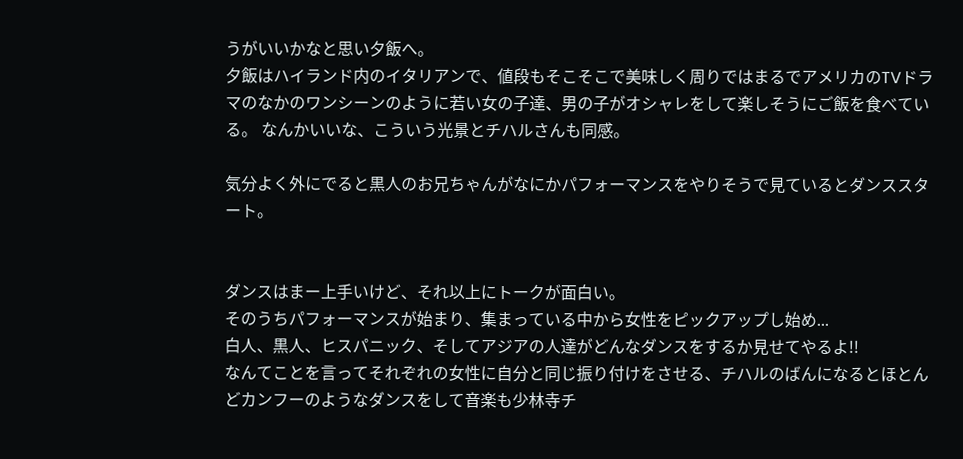うがいいかなと思い夕飯へ。
夕飯はハイランド内のイタリアンで、値段もそこそこで美味しく周りではまるでアメリカのTVドラマのなかのワンシーンのように若い女の子達、男の子がオシャレをして楽しそうにご飯を食べている。 なんかいいな、こういう光景とチハルさんも同感。

気分よく外にでると黒人のお兄ちゃんがなにかパフォーマンスをやりそうで見ているとダンススタート。


ダンスはまー上手いけど、それ以上にトークが面白い。
そのうちパフォーマンスが始まり、集まっている中から女性をピックアップし始め...
白人、黒人、ヒスパニック、そしてアジアの人達がどんなダンスをするか見せてやるよ!!
なんてことを言ってそれぞれの女性に自分と同じ振り付けをさせる、チハルのばんになるとほとんどカンフーのようなダンスをして音楽も少林寺チ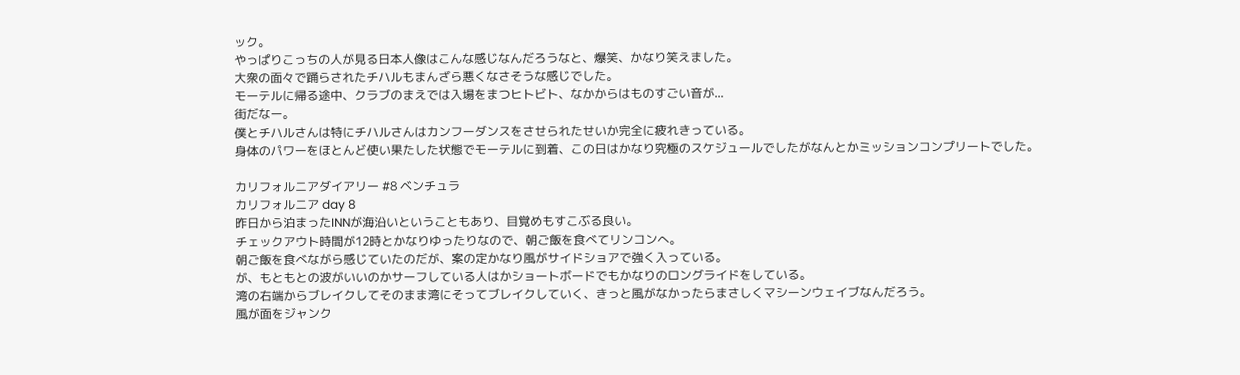ック。
やっぱりこっちの人が見る日本人像はこんな感じなんだろうなと、爆笑、かなり笑えました。
大衆の面々で踊らされたチハルもまんざら悪くなさそうな感じでした。
モーテルに帰る途中、クラブのまえでは入場をまつヒトビト、なかからはものすごい音が...
街だなー。
僕とチハルさんは特にチハルさんはカンフーダンスをさせられたせいか完全に疲れきっている。
身体のパワーをほとんど使い果たした状態でモーテルに到着、この日はかなり究極のスケジュールでしたがなんとかミッションコンプリートでした。

カリフォルニアダイアリー #8 ベンチュラ
カリフォルニア day 8
昨日から泊まったINNが海沿いということもあり、目覚めもすこぶる良い。
チェックアウト時間が12時とかなりゆったりなので、朝ご飯を食べてリンコンへ。
朝ご飯を食べながら感じていたのだが、案の定かなり風がサイドショアで強く入っている。
が、もともとの波がいいのかサーフしている人はかショートボードでもかなりのロングライドをしている。
湾の右端からブレイクしてそのまま湾にそってブレイクしていく、きっと風がなかったらまさしくマシーンウェイブなんだろう。
風が面をジャンク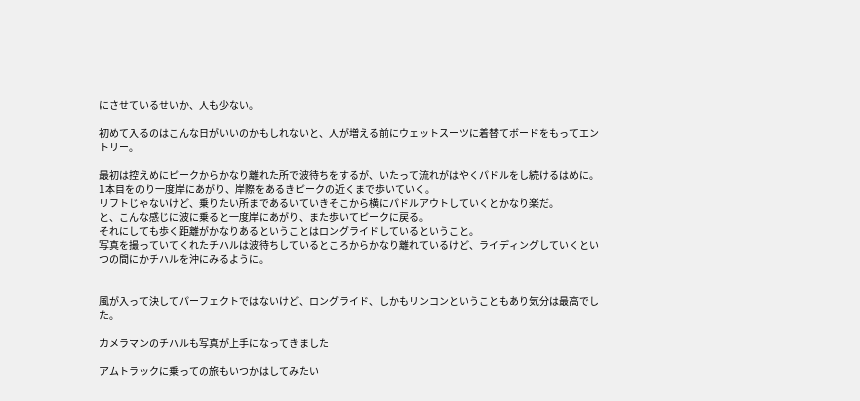にさせているせいか、人も少ない。

初めて入るのはこんな日がいいのかもしれないと、人が増える前にウェットスーツに着替てボードをもってエントリー。

最初は控えめにピークからかなり離れた所で波待ちをするが、いたって流れがはやくパドルをし続けるはめに。
1本目をのり一度岸にあがり、岸際をあるきピークの近くまで歩いていく。
リフトじゃないけど、乗りたい所まであるいていきそこから横にパドルアウトしていくとかなり楽だ。
と、こんな感じに波に乗ると一度岸にあがり、また歩いてピークに戻る。
それにしても歩く距離がかなりあるということはロングライドしているということ。
写真を撮っていてくれたチハルは波待ちしているところからかなり離れているけど、ライディングしていくといつの間にかチハルを沖にみるように。


風が入って決してパーフェクトではないけど、ロングライド、しかもリンコンということもあり気分は最高でした。

カメラマンのチハルも写真が上手になってきました

アムトラックに乗っての旅もいつかはしてみたい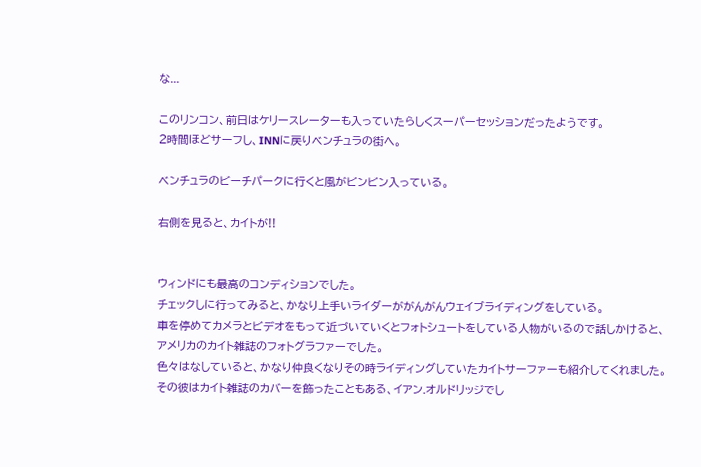な...

このリンコン、前日はケリースレーターも入っていたらしくスーパーセッションだったようです。
2時間ほどサーフし、INNに戻りベンチュラの街へ。

ベンチュラのビーチパークに行くと風がビンビン入っている。

右側を見ると、カイトが!!


ウィンドにも最高のコンディションでした。
チェックしに行ってみると、かなり上手いライダーががんがんウェイブライディングをしている。
車を停めてカメラとビデオをもって近づいていくとフォトシュートをしている人物がいるので話しかけると、アメリカのカイト雑誌のフォトグラファーでした。
色々はなしていると、かなり仲良くなりその時ライディングしていたカイトサーファーも紹介してくれました。
その彼はカイト雑誌のカバーを飾ったこともある、イアン.オルドリッジでし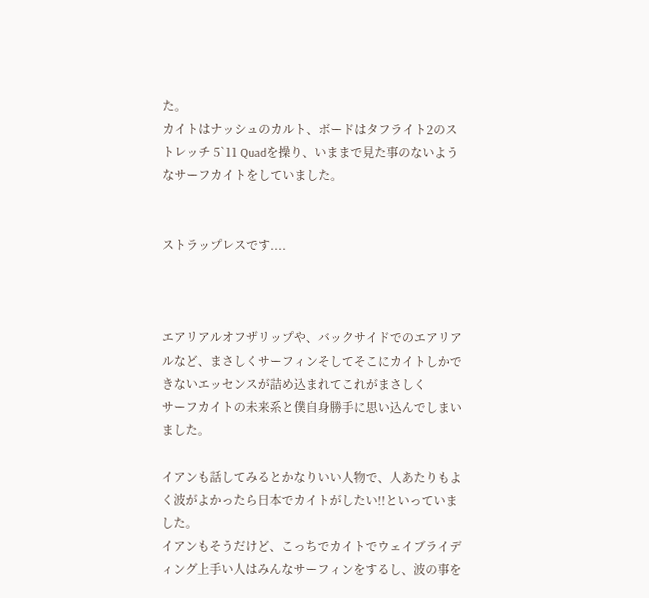た。
カイトはナッシュのカルト、ボードはタフライト2のストレッチ 5`11 Quadを操り、いままで見た事のないようなサーフカイトをしていました。


ストラップレスです....



エアリアルオフザリップや、バックサイドでのエアリアルなど、まさしくサーフィンそしてそこにカイトしかできないエッセンスが詰め込まれてこれがまさしく
サーフカイトの未来系と僕自身勝手に思い込んでしまいました。

イアンも話してみるとかなりいい人物で、人あたりもよく波がよかったら日本でカイトがしたい!!といっていました。
イアンもそうだけど、こっちでカイトでウェイブライディング上手い人はみんなサーフィンをするし、波の事を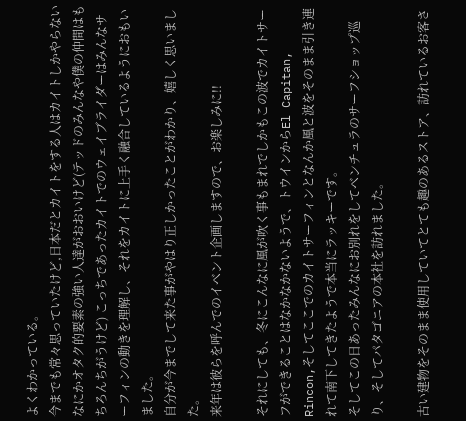よくわかっている。
今までも常々思っていたけど,日本だとカイトをする人はカイトしかやらないなにかオタク的要素の強い人達がおおいけど(テッドのみんなや僕の仲間はもちろんちがうけど) こっちであったカイトでのウェイブライダーはみんなサーフィンの動きを理解し、それをカイトに上手く融合しているようにおもいました。
自分が今までして来た事がやはり正しかったことがわかり、嬉しく思いました。
来年は彼らを呼んでのイベント企画しますので、お楽しみに!!

それにしても、冬にこんなに風が吹く事もまれでしかもこの波でカイトサーフができることはなかなかないようで、トウインからEl Capitan, Rincon,そしてここでのカイトサーフィンとなんか風と波をそのまま引き連れて南下してきたようで本当にラッキーです。
そしてこの日あったみんなにお別れをしてベンチュラのサーフショップ巡り、そしてパタゴニアの本社を訪れました。

古い建物をそのまま使用していてとても趣のあるストア、訪れているお客さ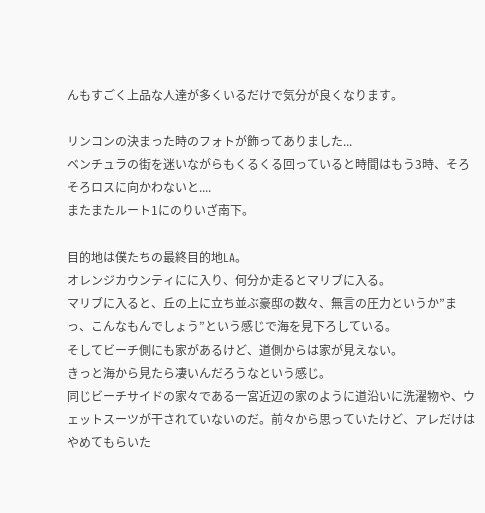んもすごく上品な人達が多くいるだけで気分が良くなります。

リンコンの決まった時のフォトが飾ってありました...
ベンチュラの街を迷いながらもくるくる回っていると時間はもう3時、そろそろロスに向かわないと....
またまたルート1にのりいざ南下。

目的地は僕たちの最終目的地LA。
オレンジカウンティにに入り、何分か走るとマリブに入る。
マリブに入ると、丘の上に立ち並ぶ豪邸の数々、無言の圧力というか”まっ、こんなもんでしょう”という感じで海を見下ろしている。
そしてビーチ側にも家があるけど、道側からは家が見えない。
きっと海から見たら凄いんだろうなという感じ。
同じビーチサイドの家々である一宮近辺の家のように道沿いに洗濯物や、ウェットスーツが干されていないのだ。前々から思っていたけど、アレだけはやめてもらいた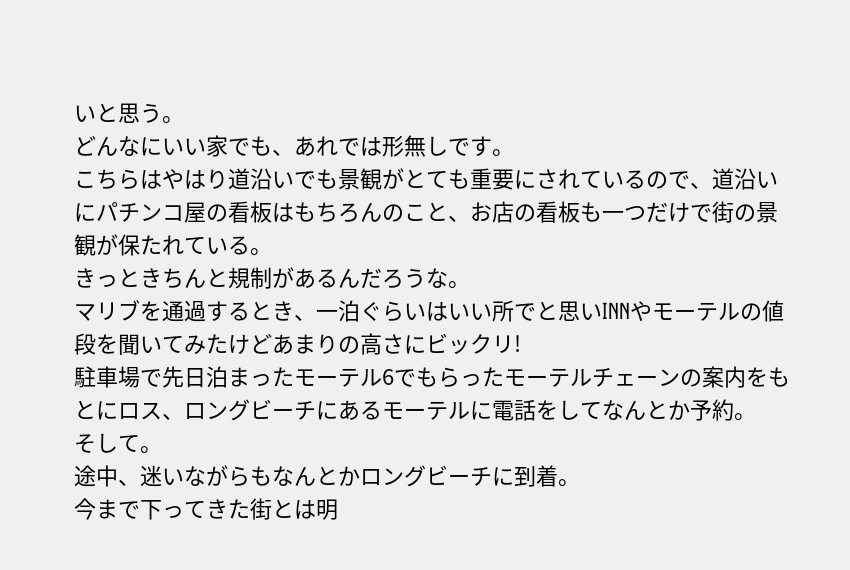いと思う。
どんなにいい家でも、あれでは形無しです。
こちらはやはり道沿いでも景観がとても重要にされているので、道沿いにパチンコ屋の看板はもちろんのこと、お店の看板も一つだけで街の景観が保たれている。
きっときちんと規制があるんだろうな。
マリブを通過するとき、一泊ぐらいはいい所でと思いINNやモーテルの値段を聞いてみたけどあまりの高さにビックリ!
駐車場で先日泊まったモーテル6でもらったモーテルチェーンの案内をもとにロス、ロングビーチにあるモーテルに電話をしてなんとか予約。
そして。
途中、迷いながらもなんとかロングビーチに到着。
今まで下ってきた街とは明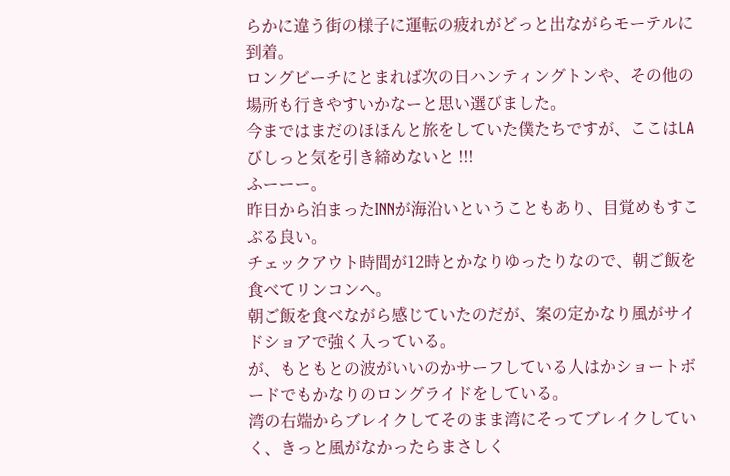らかに違う街の様子に運転の疲れがどっと出ながらモーテルに到着。
ロングビーチにとまれば次の日ハンティングトンや、その他の場所も行きやすいかなーと思い選びました。
今まではまだのほほんと旅をしていた僕たちですが、ここはLAびしっと気を引き締めないと !!!
ふーーー。
昨日から泊まったINNが海沿いということもあり、目覚めもすこぶる良い。
チェックアウト時間が12時とかなりゆったりなので、朝ご飯を食べてリンコンへ。
朝ご飯を食べながら感じていたのだが、案の定かなり風がサイドショアで強く入っている。
が、もともとの波がいいのかサーフしている人はかショートボードでもかなりのロングライドをしている。
湾の右端からブレイクしてそのまま湾にそってブレイクしていく、きっと風がなかったらまさしく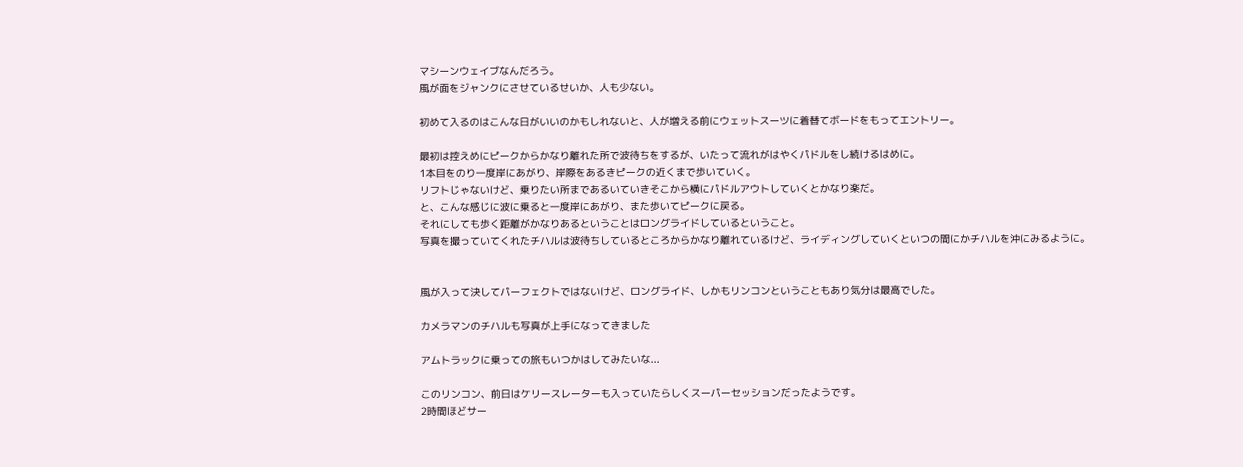マシーンウェイブなんだろう。
風が面をジャンクにさせているせいか、人も少ない。

初めて入るのはこんな日がいいのかもしれないと、人が増える前にウェットスーツに着替てボードをもってエントリー。

最初は控えめにピークからかなり離れた所で波待ちをするが、いたって流れがはやくパドルをし続けるはめに。
1本目をのり一度岸にあがり、岸際をあるきピークの近くまで歩いていく。
リフトじゃないけど、乗りたい所まであるいていきそこから横にパドルアウトしていくとかなり楽だ。
と、こんな感じに波に乗ると一度岸にあがり、また歩いてピークに戻る。
それにしても歩く距離がかなりあるということはロングライドしているということ。
写真を撮っていてくれたチハルは波待ちしているところからかなり離れているけど、ライディングしていくといつの間にかチハルを沖にみるように。


風が入って決してパーフェクトではないけど、ロングライド、しかもリンコンということもあり気分は最高でした。

カメラマンのチハルも写真が上手になってきました

アムトラックに乗っての旅もいつかはしてみたいな...

このリンコン、前日はケリースレーターも入っていたらしくスーパーセッションだったようです。
2時間ほどサー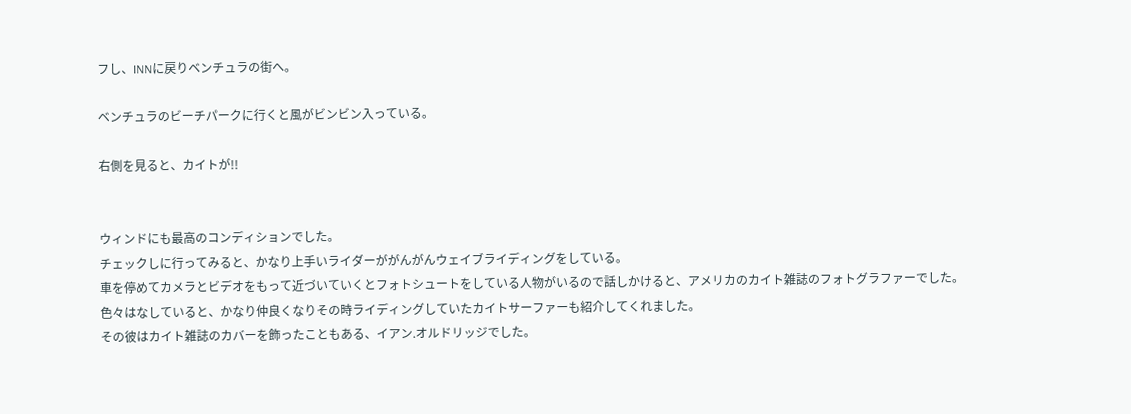フし、INNに戻りベンチュラの街へ。

ベンチュラのビーチパークに行くと風がビンビン入っている。

右側を見ると、カイトが!!


ウィンドにも最高のコンディションでした。
チェックしに行ってみると、かなり上手いライダーががんがんウェイブライディングをしている。
車を停めてカメラとビデオをもって近づいていくとフォトシュートをしている人物がいるので話しかけると、アメリカのカイト雑誌のフォトグラファーでした。
色々はなしていると、かなり仲良くなりその時ライディングしていたカイトサーファーも紹介してくれました。
その彼はカイト雑誌のカバーを飾ったこともある、イアン.オルドリッジでした。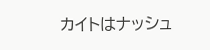カイトはナッシュ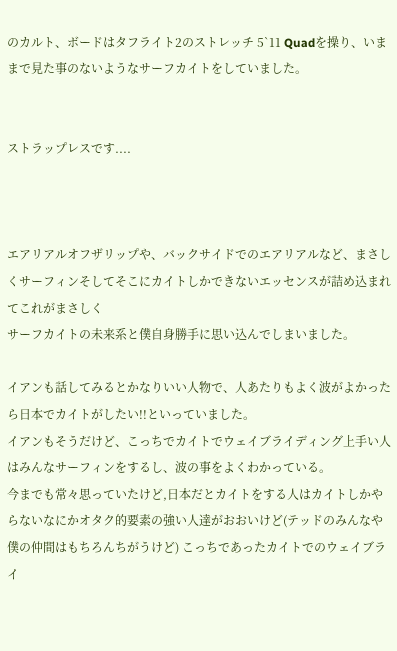のカルト、ボードはタフライト2のストレッチ 5`11 Quadを操り、いままで見た事のないようなサーフカイトをしていました。


ストラップレスです....



エアリアルオフザリップや、バックサイドでのエアリアルなど、まさしくサーフィンそしてそこにカイトしかできないエッセンスが詰め込まれてこれがまさしく
サーフカイトの未来系と僕自身勝手に思い込んでしまいました。

イアンも話してみるとかなりいい人物で、人あたりもよく波がよかったら日本でカイトがしたい!!といっていました。
イアンもそうだけど、こっちでカイトでウェイブライディング上手い人はみんなサーフィンをするし、波の事をよくわかっている。
今までも常々思っていたけど,日本だとカイトをする人はカイトしかやらないなにかオタク的要素の強い人達がおおいけど(テッドのみんなや僕の仲間はもちろんちがうけど) こっちであったカイトでのウェイブライ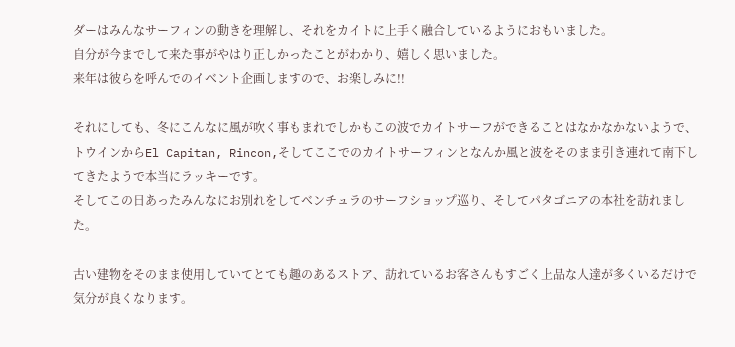ダーはみんなサーフィンの動きを理解し、それをカイトに上手く融合しているようにおもいました。
自分が今までして来た事がやはり正しかったことがわかり、嬉しく思いました。
来年は彼らを呼んでのイベント企画しますので、お楽しみに!!

それにしても、冬にこんなに風が吹く事もまれでしかもこの波でカイトサーフができることはなかなかないようで、トウインからEl Capitan, Rincon,そしてここでのカイトサーフィンとなんか風と波をそのまま引き連れて南下してきたようで本当にラッキーです。
そしてこの日あったみんなにお別れをしてベンチュラのサーフショップ巡り、そしてパタゴニアの本社を訪れました。

古い建物をそのまま使用していてとても趣のあるストア、訪れているお客さんもすごく上品な人達が多くいるだけで気分が良くなります。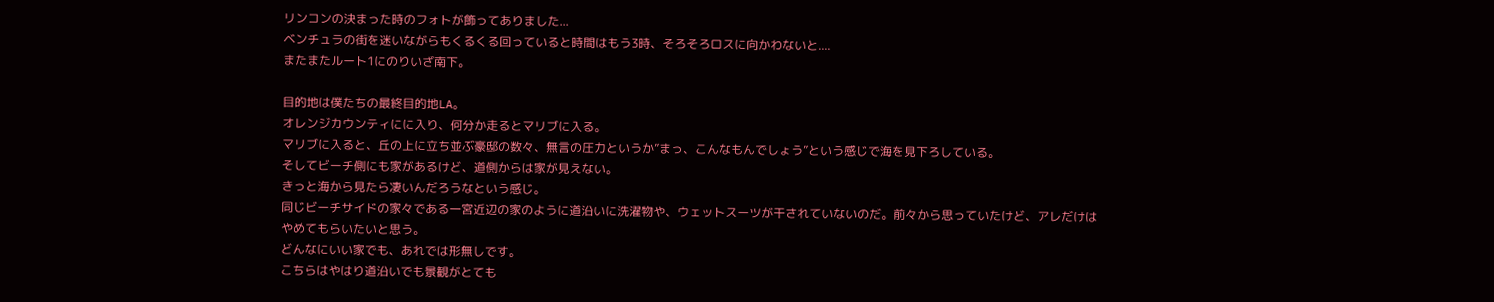リンコンの決まった時のフォトが飾ってありました...
ベンチュラの街を迷いながらもくるくる回っていると時間はもう3時、そろそろロスに向かわないと....
またまたルート1にのりいざ南下。

目的地は僕たちの最終目的地LA。
オレンジカウンティにに入り、何分か走るとマリブに入る。
マリブに入ると、丘の上に立ち並ぶ豪邸の数々、無言の圧力というか”まっ、こんなもんでしょう”という感じで海を見下ろしている。
そしてビーチ側にも家があるけど、道側からは家が見えない。
きっと海から見たら凄いんだろうなという感じ。
同じビーチサイドの家々である一宮近辺の家のように道沿いに洗濯物や、ウェットスーツが干されていないのだ。前々から思っていたけど、アレだけはやめてもらいたいと思う。
どんなにいい家でも、あれでは形無しです。
こちらはやはり道沿いでも景観がとても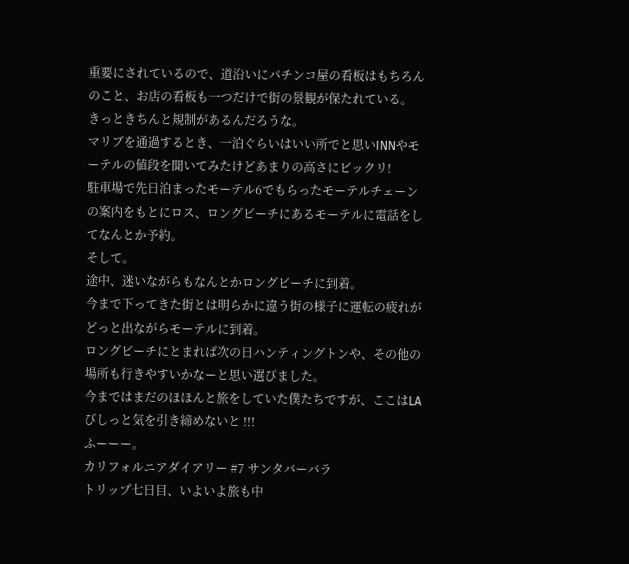重要にされているので、道沿いにパチンコ屋の看板はもちろんのこと、お店の看板も一つだけで街の景観が保たれている。
きっときちんと規制があるんだろうな。
マリブを通過するとき、一泊ぐらいはいい所でと思いINNやモーテルの値段を聞いてみたけどあまりの高さにビックリ!
駐車場で先日泊まったモーテル6でもらったモーテルチェーンの案内をもとにロス、ロングビーチにあるモーテルに電話をしてなんとか予約。
そして。
途中、迷いながらもなんとかロングビーチに到着。
今まで下ってきた街とは明らかに違う街の様子に運転の疲れがどっと出ながらモーテルに到着。
ロングビーチにとまれば次の日ハンティングトンや、その他の場所も行きやすいかなーと思い選びました。
今まではまだのほほんと旅をしていた僕たちですが、ここはLAびしっと気を引き締めないと !!!
ふーーー。
カリフォルニアダイアリー #7 サンタバーバラ
トリップ七日目、いよいよ旅も中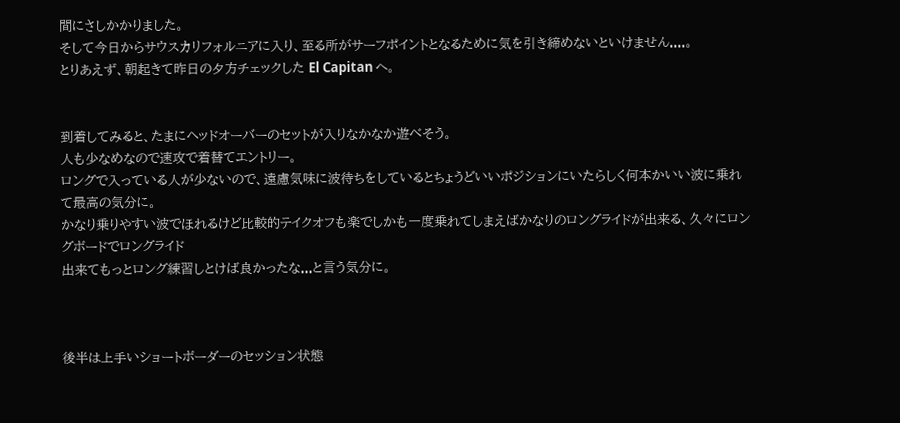間にさしかかりました。
そして今日からサウスカリフォルニアに入り、至る所がサーフポイントとなるために気を引き締めないといけません....。
とりあえず、朝起きて昨日の夕方チェックした El Capitan へ。


到着してみると、たまにヘッドオーバーのセットが入りなかなか遊べそう。
人も少なめなので速攻で着替てエントリー。
ロングで入っている人が少ないので、遠慮気味に波待ちをしているとちょうどいいポジションにいたらしく何本かいい波に乗れて最高の気分に。
かなり乗りやすい波でほれるけど比較的テイクオフも楽でしかも一度乗れてしまえばかなりのロングライドが出来る、久々にロングボードでロングライド
出来てもっとロング練習しとけば良かったな...と言う気分に。



後半は上手いショートボーダーのセッション状態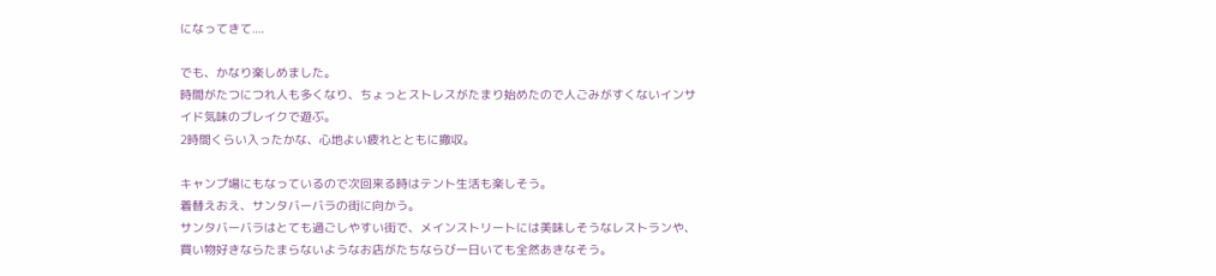になってきて....

でも、かなり楽しめました。
時間がたつにつれ人も多くなり、ちょっとストレスがたまり始めたので人ごみがすくないインサイド気味のブレイクで遊ぶ。
2時間くらい入ったかな、心地よい疲れとともに撤収。

キャンプ場にもなっているので次回来る時はテント生活も楽しそう。
着替えおえ、サンタバーバラの街に向かう。
サンタバーバラはとても過ごしやすい街で、メインストリートには美味しそうなレストランや、買い物好きならたまらないようなお店がたちならび一日いても全然あきなそう。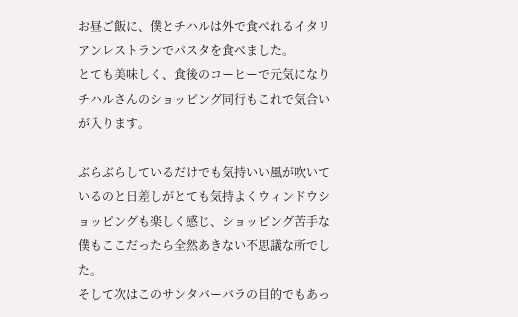お昼ご飯に、僕とチハルは外で食べれるイタリアンレストランでパスタを食べました。
とても美味しく、食後のコーヒーで元気になりチハルさんのショッピング同行もこれで気合いが入ります。

ぶらぶらしているだけでも気持いい風が吹いているのと日差しがとても気持よくウィンドウショッピングも楽しく感じ、ショッピング苦手な僕もここだったら全然あきない不思議な所でした。
そして次はこのサンタバーバラの目的でもあっ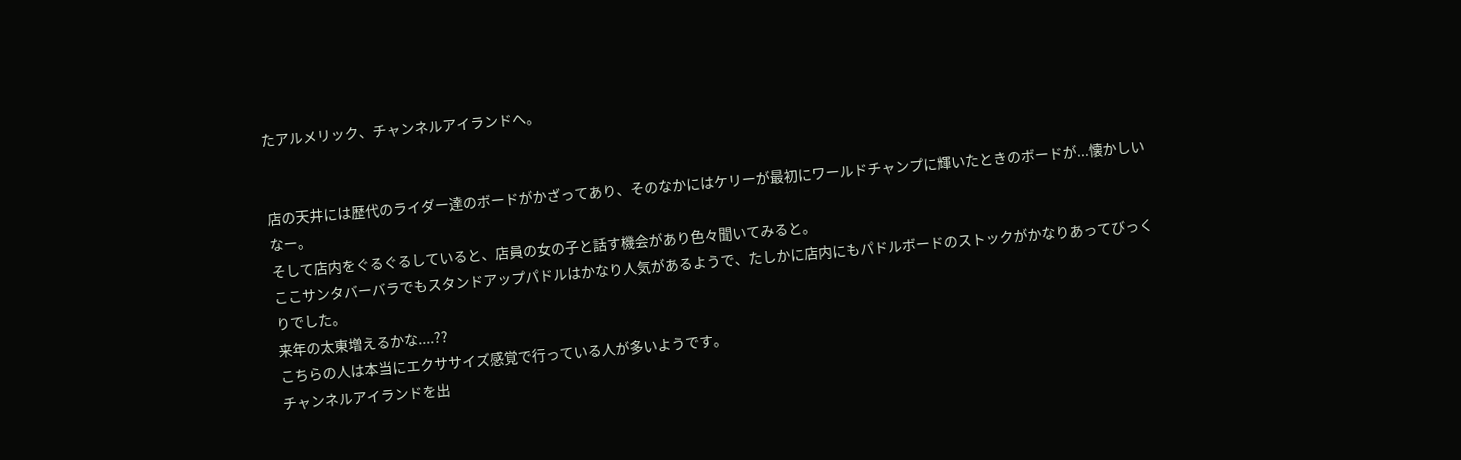たアルメリック、チャンネルアイランドへ。


店の天井には歴代のライダー達のボードがかざってあり、そのなかにはケリーが最初にワールドチャンプに輝いたときのボードが...懐かしいなー。
そして店内をぐるぐるしていると、店員の女の子と話す機会があり色々聞いてみると。
ここサンタバーバラでもスタンドアップパドルはかなり人気があるようで、たしかに店内にもパドルボードのストックがかなりあってびっくりでした。
来年の太東増えるかな....??
こちらの人は本当にエクササイズ感覚で行っている人が多いようです。
チャンネルアイランドを出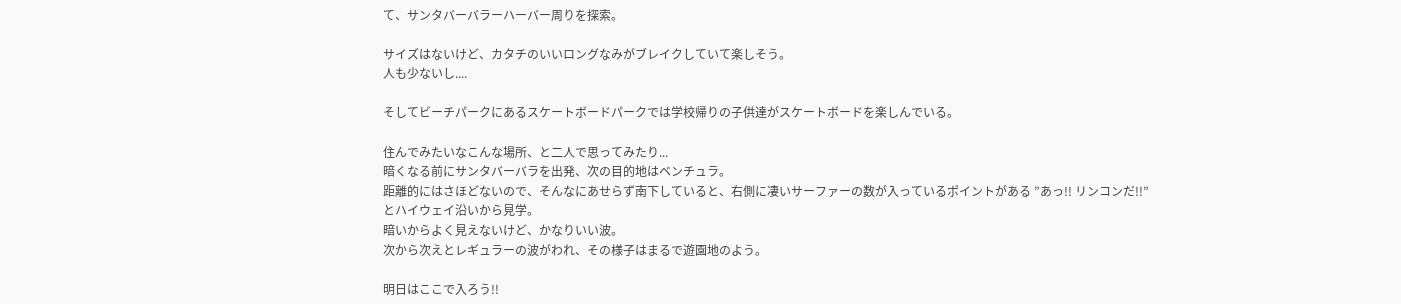て、サンタバーバラーハーバー周りを探索。

サイズはないけど、カタチのいいロングなみがブレイクしていて楽しそう。
人も少ないし....

そしてビーチパークにあるスケートボードパークでは学校帰りの子供達がスケートボードを楽しんでいる。

住んでみたいなこんな場所、と二人で思ってみたり...
暗くなる前にサンタバーバラを出発、次の目的地はベンチュラ。
距離的にはさほどないので、そんなにあせらず南下していると、右側に凄いサーファーの数が入っているポイントがある ”あっ!! リンコンだ!!”
とハイウェイ沿いから見学。
暗いからよく見えないけど、かなりいい波。
次から次えとレギュラーの波がわれ、その様子はまるで遊園地のよう。

明日はここで入ろう!!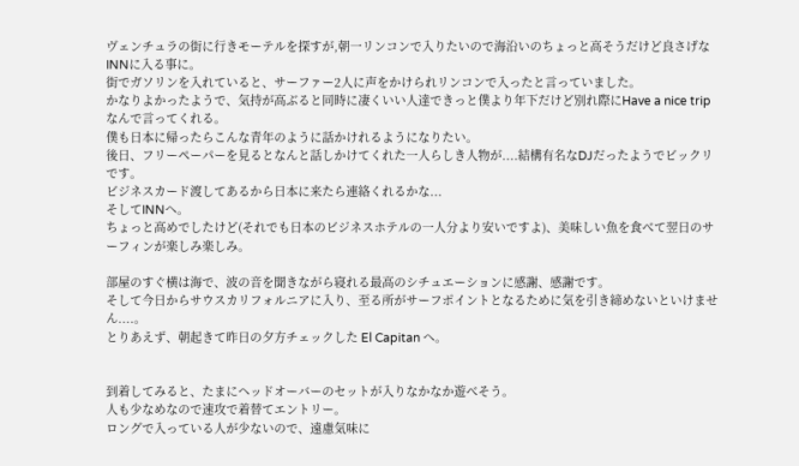ヴェンチュラの街に行きモーテルを探すが,朝一リンコンで入りたいので海沿いのちょっと高そうだけど良さげなINNに入る事に。
街でガソリンを入れていると、サーファー2人に声をかけられリンコンで入ったと言っていました。
かなりよかったようで、気持が高ぶると同時に凄くいい人達できっと僕より年下だけど別れ際にHave a nice tripなんで言ってくれる。
僕も日本に帰ったらこんな青年のように話かけれるようになりたい。
後日、フリーペーパーを見るとなんと話しかけてくれた一人らしき人物が....結構有名なDJだったようでビックリです。
ビジネスカード渡してあるから日本に来たら連絡くれるかな...
そしてINNへ。
ちょっと高めでしたけど(それでも日本のビジネスホテルの一人分より安いですよ)、美味しい魚を食べて翌日のサーフィンが楽しみ楽しみ。

部屋のすぐ横は海で、波の音を聞きながら寝れる最高のシチュエーションに感謝、感謝です。
そして今日からサウスカリフォルニアに入り、至る所がサーフポイントとなるために気を引き締めないといけません....。
とりあえず、朝起きて昨日の夕方チェックした El Capitan へ。


到着してみると、たまにヘッドオーバーのセットが入りなかなか遊べそう。
人も少なめなので速攻で着替てエントリー。
ロングで入っている人が少ないので、遠慮気味に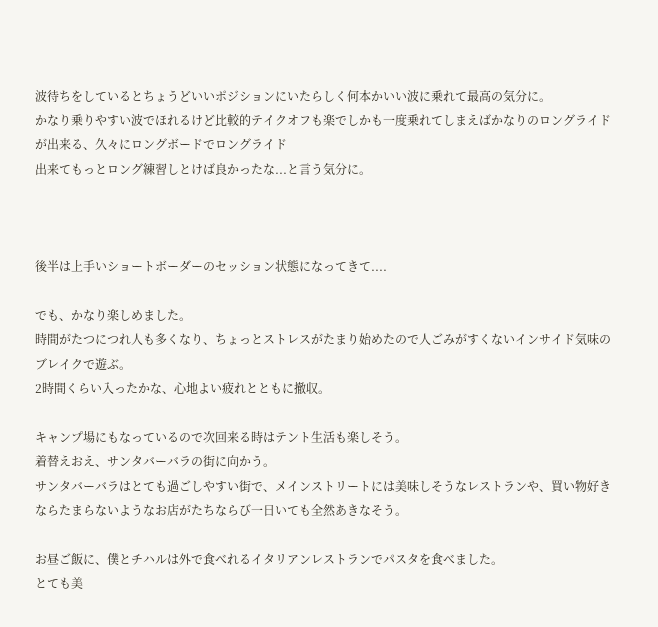波待ちをしているとちょうどいいポジションにいたらしく何本かいい波に乗れて最高の気分に。
かなり乗りやすい波でほれるけど比較的テイクオフも楽でしかも一度乗れてしまえばかなりのロングライドが出来る、久々にロングボードでロングライド
出来てもっとロング練習しとけば良かったな...と言う気分に。



後半は上手いショートボーダーのセッション状態になってきて....

でも、かなり楽しめました。
時間がたつにつれ人も多くなり、ちょっとストレスがたまり始めたので人ごみがすくないインサイド気味のブレイクで遊ぶ。
2時間くらい入ったかな、心地よい疲れとともに撤収。

キャンプ場にもなっているので次回来る時はテント生活も楽しそう。
着替えおえ、サンタバーバラの街に向かう。
サンタバーバラはとても過ごしやすい街で、メインストリートには美味しそうなレストランや、買い物好きならたまらないようなお店がたちならび一日いても全然あきなそう。

お昼ご飯に、僕とチハルは外で食べれるイタリアンレストランでパスタを食べました。
とても美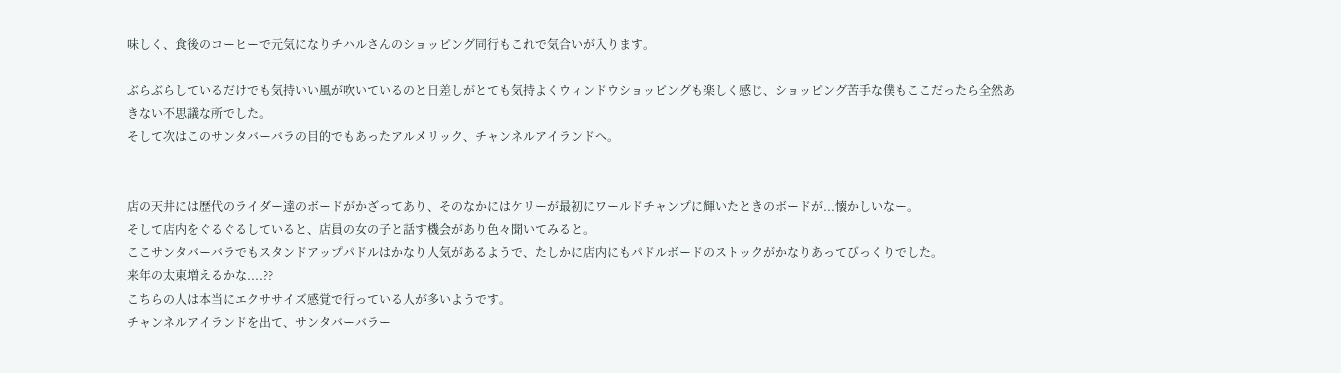味しく、食後のコーヒーで元気になりチハルさんのショッピング同行もこれで気合いが入ります。

ぶらぶらしているだけでも気持いい風が吹いているのと日差しがとても気持よくウィンドウショッピングも楽しく感じ、ショッピング苦手な僕もここだったら全然あきない不思議な所でした。
そして次はこのサンタバーバラの目的でもあったアルメリック、チャンネルアイランドへ。


店の天井には歴代のライダー達のボードがかざってあり、そのなかにはケリーが最初にワールドチャンプに輝いたときのボードが...懐かしいなー。
そして店内をぐるぐるしていると、店員の女の子と話す機会があり色々聞いてみると。
ここサンタバーバラでもスタンドアップパドルはかなり人気があるようで、たしかに店内にもパドルボードのストックがかなりあってびっくりでした。
来年の太東増えるかな....??
こちらの人は本当にエクササイズ感覚で行っている人が多いようです。
チャンネルアイランドを出て、サンタバーバラー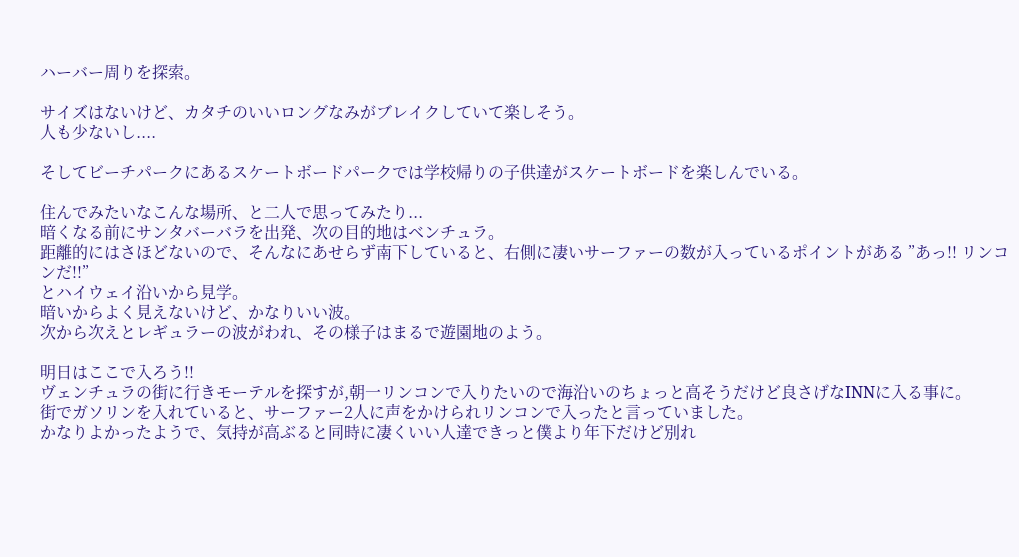ハーバー周りを探索。

サイズはないけど、カタチのいいロングなみがブレイクしていて楽しそう。
人も少ないし....

そしてビーチパークにあるスケートボードパークでは学校帰りの子供達がスケートボードを楽しんでいる。

住んでみたいなこんな場所、と二人で思ってみたり...
暗くなる前にサンタバーバラを出発、次の目的地はベンチュラ。
距離的にはさほどないので、そんなにあせらず南下していると、右側に凄いサーファーの数が入っているポイントがある ”あっ!! リンコンだ!!”
とハイウェイ沿いから見学。
暗いからよく見えないけど、かなりいい波。
次から次えとレギュラーの波がわれ、その様子はまるで遊園地のよう。

明日はここで入ろう!!
ヴェンチュラの街に行きモーテルを探すが,朝一リンコンで入りたいので海沿いのちょっと高そうだけど良さげなINNに入る事に。
街でガソリンを入れていると、サーファー2人に声をかけられリンコンで入ったと言っていました。
かなりよかったようで、気持が高ぶると同時に凄くいい人達できっと僕より年下だけど別れ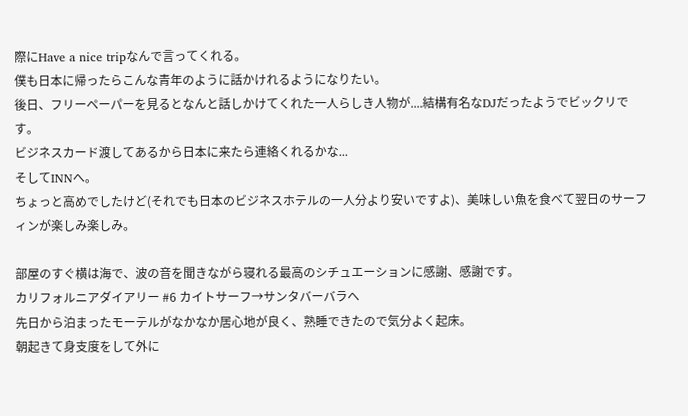際にHave a nice tripなんで言ってくれる。
僕も日本に帰ったらこんな青年のように話かけれるようになりたい。
後日、フリーペーパーを見るとなんと話しかけてくれた一人らしき人物が....結構有名なDJだったようでビックリです。
ビジネスカード渡してあるから日本に来たら連絡くれるかな...
そしてINNへ。
ちょっと高めでしたけど(それでも日本のビジネスホテルの一人分より安いですよ)、美味しい魚を食べて翌日のサーフィンが楽しみ楽しみ。

部屋のすぐ横は海で、波の音を聞きながら寝れる最高のシチュエーションに感謝、感謝です。
カリフォルニアダイアリー #6 カイトサーフ→サンタバーバラへ
先日から泊まったモーテルがなかなか居心地が良く、熟睡できたので気分よく起床。
朝起きて身支度をして外に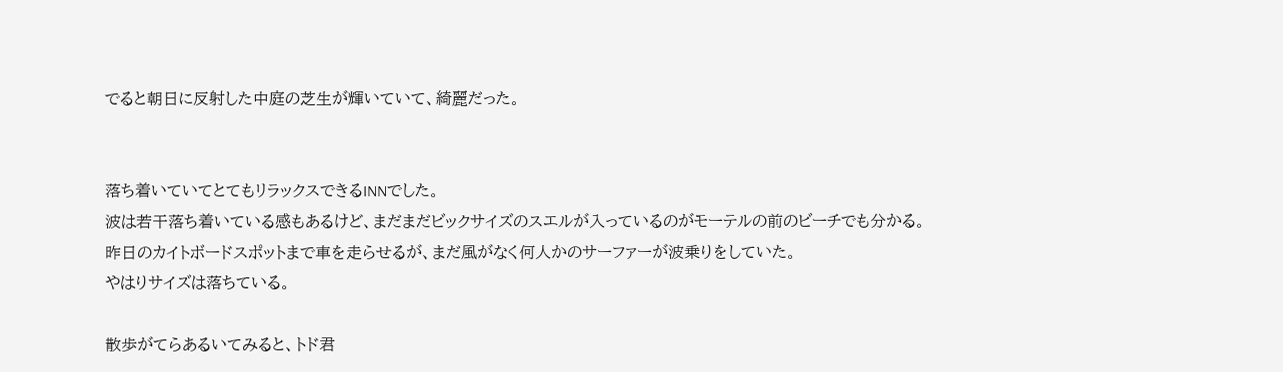でると朝日に反射した中庭の芝生が輝いていて、綺麗だった。


落ち着いていてとてもリラックスできるINNでした。
波は若干落ち着いている感もあるけど、まだまだビックサイズのスエルが入っているのがモーテルの前のビーチでも分かる。
昨日のカイトボードスポットまで車を走らせるが、まだ風がなく何人かのサーファーが波乗りをしていた。
やはりサイズは落ちている。

散歩がてらあるいてみると、トド君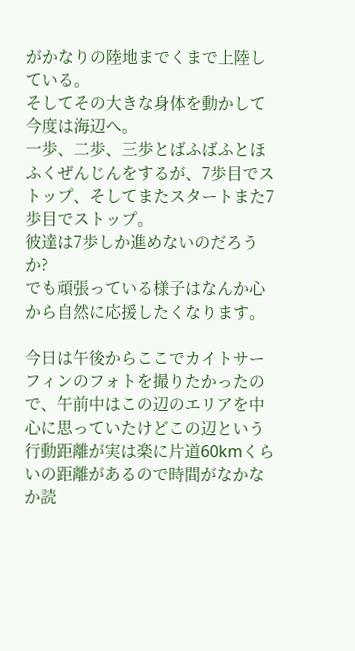がかなりの陸地までくまで上陸している。
そしてその大きな身体を動かして今度は海辺へ。
一歩、二歩、三歩とばふばふとほふくぜんじんをするが、7歩目でストップ、そしてまたスタートまた7歩目でストップ。
彼達は7歩しか進めないのだろうか?
でも頑張っている様子はなんか心から自然に応援したくなります。

今日は午後からここでカイトサーフィンのフォトを撮りたかったので、午前中はこの辺のエリアを中心に思っていたけどこの辺という行動距離が実は楽に片道60kmくらいの距離があるので時間がなかなか読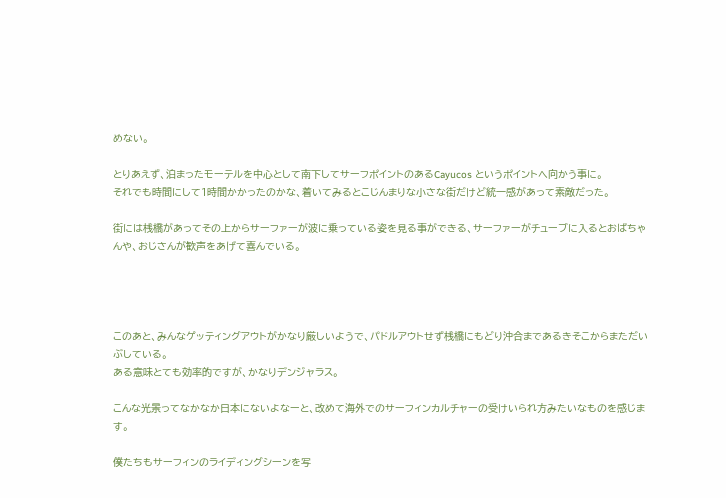めない。

とりあえず、泊まったモーテルを中心として南下してサーフポイントのあるCayucos というポイントへ向かう事に。
それでも時間にして1時間かかったのかな、着いてみるとこじんまりな小さな街だけど統一感があって素敵だった。

街には桟橋があってその上からサーファーが波に乗っている姿を見る事ができる、サーファーがチューブに入るとおばちゃんや、おじさんが歓声をあげて喜んでいる。




このあと、みんなゲッティングアウトがかなり厳しいようで、パドルアウトせず桟橋にもどり沖合まであるきそこからまただいぶしている。
ある意味とても効率的ですが、かなりデンジャラス。

こんな光景ってなかなか日本にないよなーと、改めて海外でのサーフィンカルチャーの受けいられ方みたいなものを感じます。

僕たちもサーフィンのライディングシーンを写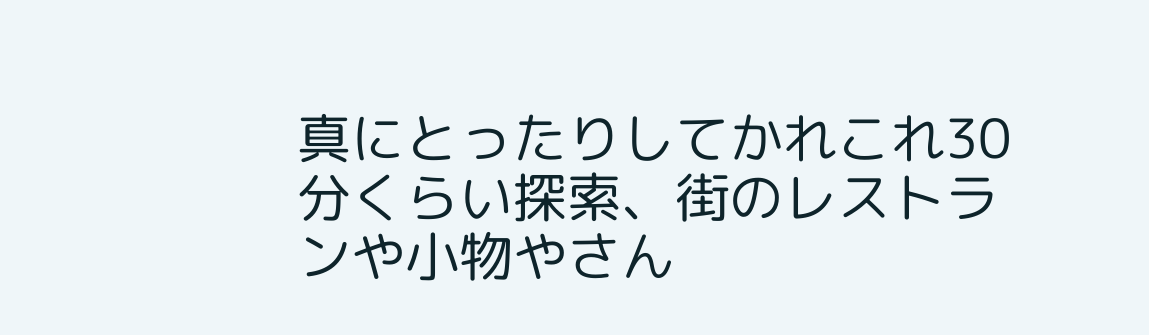真にとったりしてかれこれ30分くらい探索、街のレストランや小物やさん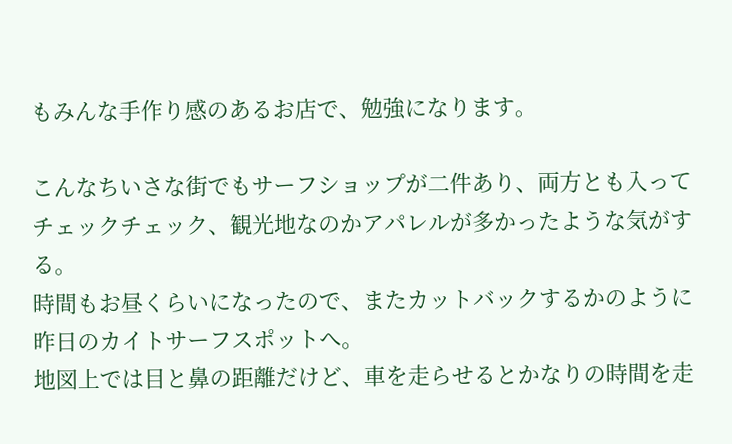もみんな手作り感のあるお店で、勉強になります。

こんなちいさな街でもサーフショップが二件あり、両方とも入ってチェックチェック、観光地なのかアパレルが多かったような気がする。
時間もお昼くらいになったので、またカットバックするかのように昨日のカイトサーフスポットへ。
地図上では目と鼻の距離だけど、車を走らせるとかなりの時間を走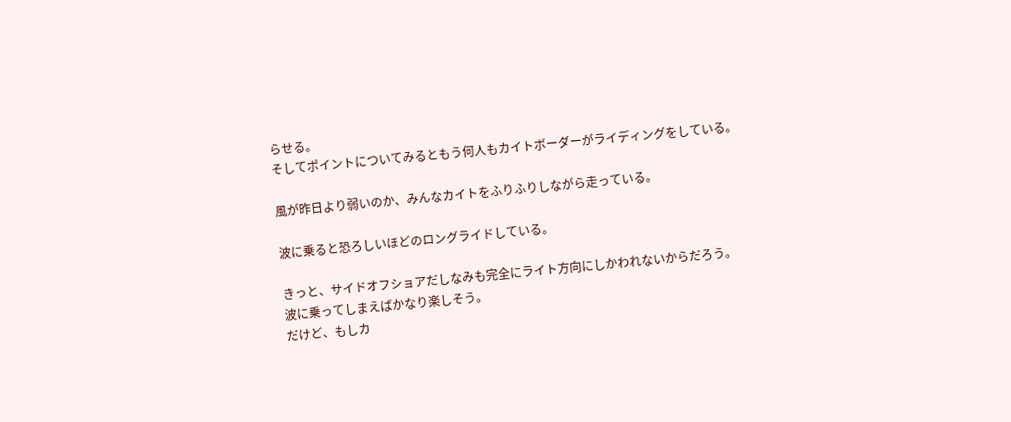らせる。
そしてポイントについてみるともう何人もカイトボーダーがライディングをしている。

風が昨日より弱いのか、みんなカイトをふりふりしながら走っている。

波に乗ると恐ろしいほどのロングライドしている。

きっと、サイドオフショアだしなみも完全にライト方向にしかわれないからだろう。
波に乗ってしまえばかなり楽しそう。
だけど、もしカ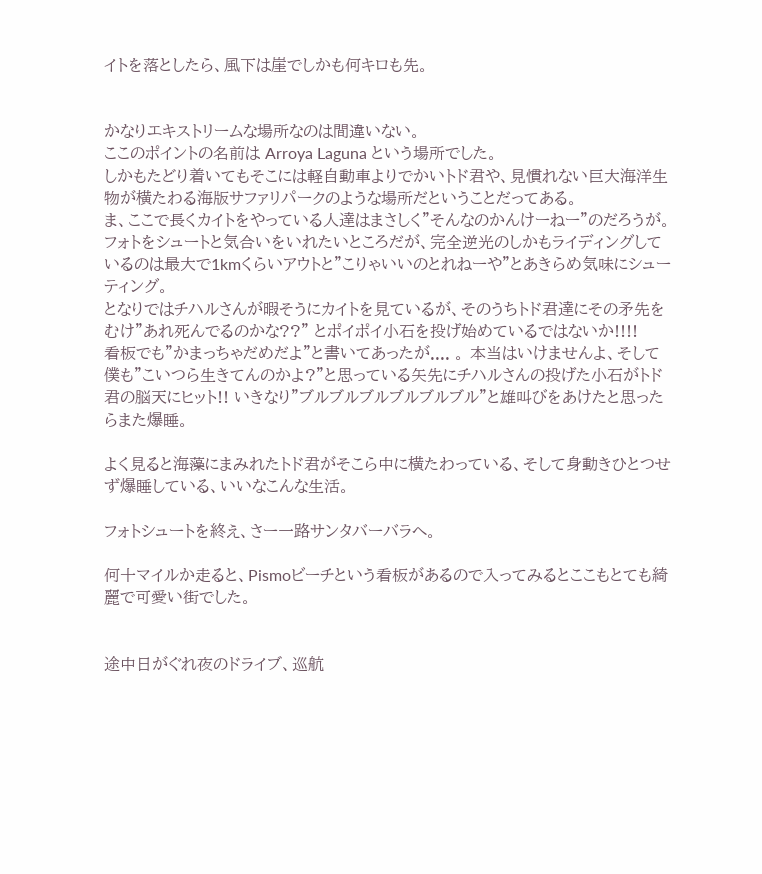イトを落としたら、風下は崖でしかも何キロも先。


かなりエキストリームな場所なのは間違いない。
ここのポイントの名前は Arroya Laguna という場所でした。
しかもたどり着いてもそこには軽自動車よりでかいトド君や、見慣れない巨大海洋生物が横たわる海版サファリパークのような場所だということだってある。
ま、ここで長くカイトをやっている人達はまさしく”そんなのかんけーねー”のだろうが。
フォトをシュートと気合いをいれたいところだが、完全逆光のしかもライディングしているのは最大で1kmくらいアウトと”こりゃいいのとれねーや”とあきらめ気味にシューティング。
となりではチハルさんが暇そうにカイトを見ているが、そのうちトド君達にその矛先をむけ”あれ死んでるのかな??” とポイポイ小石を投げ始めているではないか!!!!
看板でも”かまっちゃだめだよ”と書いてあったが.... 。 本当はいけませんよ、そして僕も”こいつら生きてんのかよ?”と思っている矢先にチハルさんの投げた小石がトド君の脳天にヒット!! いきなり”ブルブルブルブルブルブル”と雄叫びをあけたと思ったらまた爆睡。

よく見ると海藻にまみれたトド君がそこら中に横たわっている、そして身動きひとつせず爆睡している、いいなこんな生活。

フォトシュートを終え、さー一路サンタバーバラへ。

何十マイルか走ると、Pismoビーチという看板があるので入ってみるとここもとても綺麗で可愛い街でした。


途中日がぐれ夜のドライブ、巡航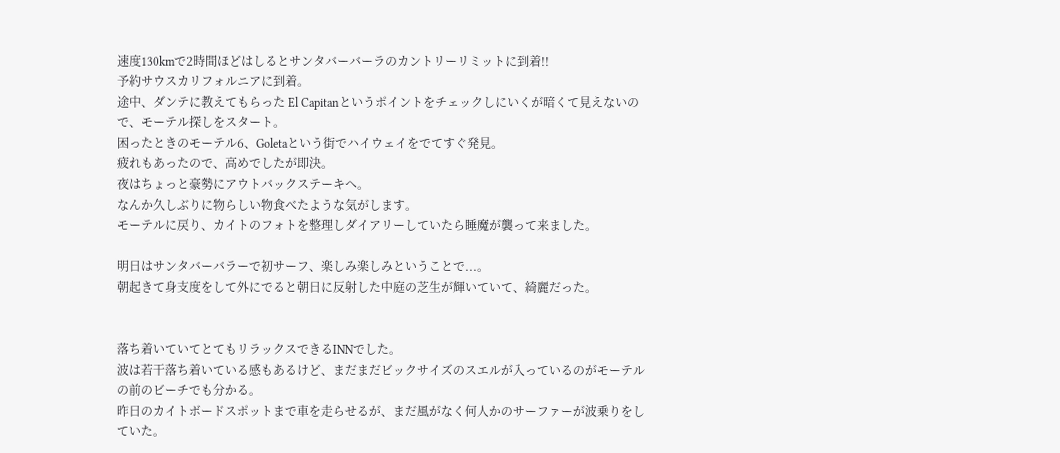速度130kmで2時間ほどはしるとサンタバーバーラのカントリーリミットに到着!!
予約サウスカリフォルニアに到着。
途中、ダンテに教えてもらった El Capitanというポイントをチェックしにいくが暗くて見えないので、モーテル探しをスタート。
困ったときのモーテル6、Goletaという街でハイウェイをでてすぐ発見。
疲れもあったので、高めでしたが即決。
夜はちょっと豪勢にアウトバックステーキへ。
なんか久しぶりに物らしい物食べたような気がします。
モーテルに戻り、カイトのフォトを整理しダイアリーしていたら睡魔が襲って来ました。

明日はサンタバーバラーで初サーフ、楽しみ楽しみということで...。
朝起きて身支度をして外にでると朝日に反射した中庭の芝生が輝いていて、綺麗だった。


落ち着いていてとてもリラックスできるINNでした。
波は若干落ち着いている感もあるけど、まだまだビックサイズのスエルが入っているのがモーテルの前のビーチでも分かる。
昨日のカイトボードスポットまで車を走らせるが、まだ風がなく何人かのサーファーが波乗りをしていた。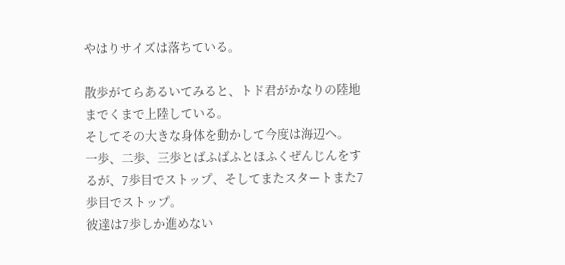やはりサイズは落ちている。

散歩がてらあるいてみると、トド君がかなりの陸地までくまで上陸している。
そしてその大きな身体を動かして今度は海辺へ。
一歩、二歩、三歩とばふばふとほふくぜんじんをするが、7歩目でストップ、そしてまたスタートまた7歩目でストップ。
彼達は7歩しか進めない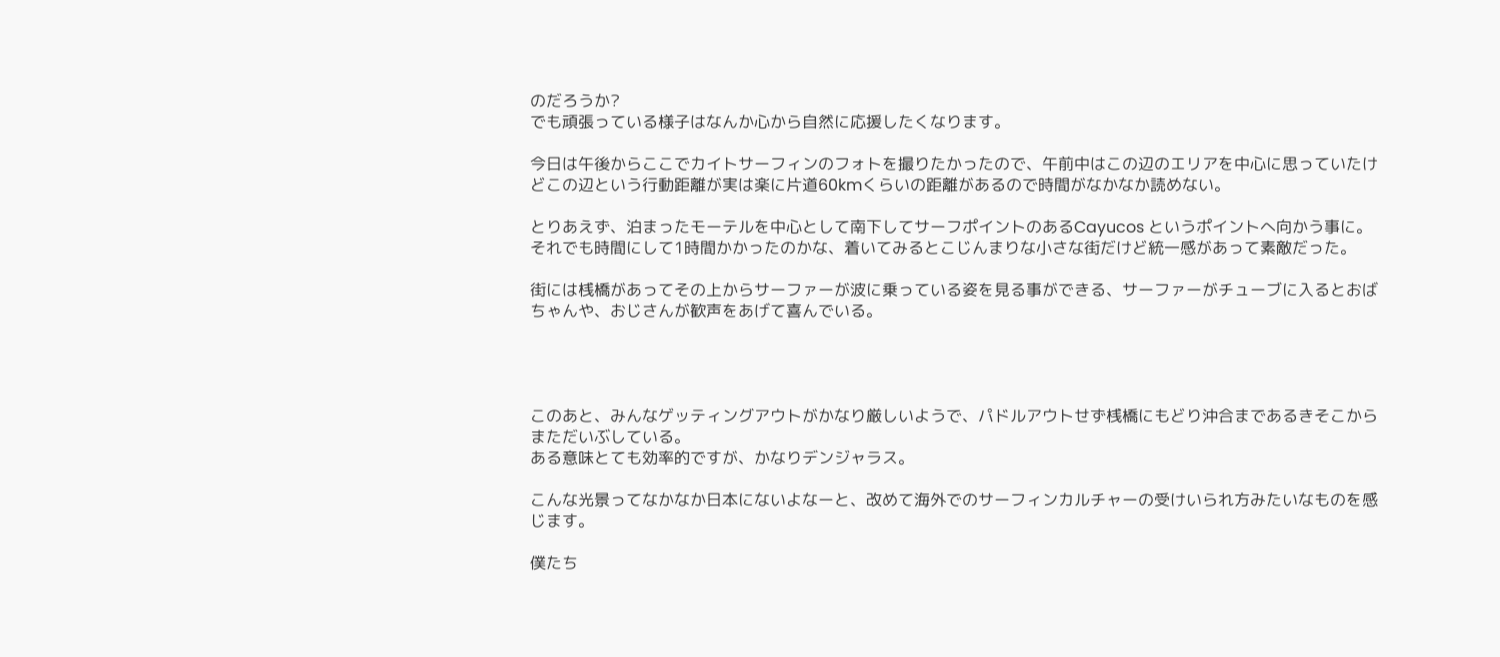のだろうか?
でも頑張っている様子はなんか心から自然に応援したくなります。

今日は午後からここでカイトサーフィンのフォトを撮りたかったので、午前中はこの辺のエリアを中心に思っていたけどこの辺という行動距離が実は楽に片道60kmくらいの距離があるので時間がなかなか読めない。

とりあえず、泊まったモーテルを中心として南下してサーフポイントのあるCayucos というポイントへ向かう事に。
それでも時間にして1時間かかったのかな、着いてみるとこじんまりな小さな街だけど統一感があって素敵だった。

街には桟橋があってその上からサーファーが波に乗っている姿を見る事ができる、サーファーがチューブに入るとおばちゃんや、おじさんが歓声をあげて喜んでいる。




このあと、みんなゲッティングアウトがかなり厳しいようで、パドルアウトせず桟橋にもどり沖合まであるきそこからまただいぶしている。
ある意味とても効率的ですが、かなりデンジャラス。

こんな光景ってなかなか日本にないよなーと、改めて海外でのサーフィンカルチャーの受けいられ方みたいなものを感じます。

僕たち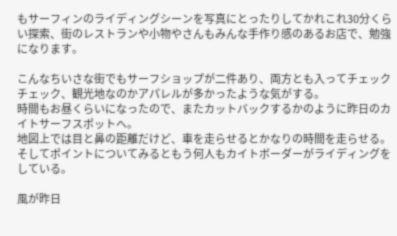もサーフィンのライディングシーンを写真にとったりしてかれこれ30分くらい探索、街のレストランや小物やさんもみんな手作り感のあるお店で、勉強になります。

こんなちいさな街でもサーフショップが二件あり、両方とも入ってチェックチェック、観光地なのかアパレルが多かったような気がする。
時間もお昼くらいになったので、またカットバックするかのように昨日のカイトサーフスポットへ。
地図上では目と鼻の距離だけど、車を走らせるとかなりの時間を走らせる。
そしてポイントについてみるともう何人もカイトボーダーがライディングをしている。

風が昨日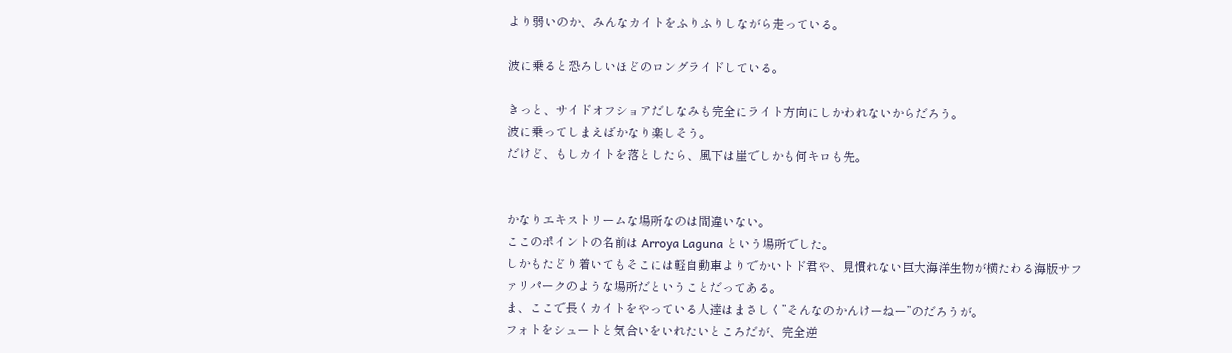より弱いのか、みんなカイトをふりふりしながら走っている。

波に乗ると恐ろしいほどのロングライドしている。

きっと、サイドオフショアだしなみも完全にライト方向にしかわれないからだろう。
波に乗ってしまえばかなり楽しそう。
だけど、もしカイトを落としたら、風下は崖でしかも何キロも先。


かなりエキストリームな場所なのは間違いない。
ここのポイントの名前は Arroya Laguna という場所でした。
しかもたどり着いてもそこには軽自動車よりでかいトド君や、見慣れない巨大海洋生物が横たわる海版サファリパークのような場所だということだってある。
ま、ここで長くカイトをやっている人達はまさしく”そんなのかんけーねー”のだろうが。
フォトをシュートと気合いをいれたいところだが、完全逆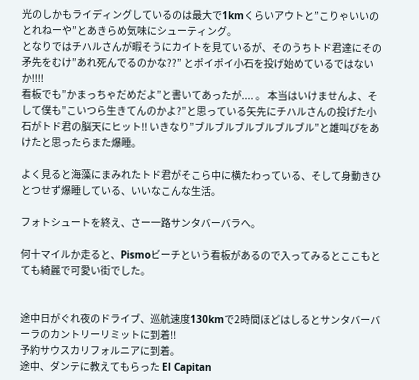光のしかもライディングしているのは最大で1kmくらいアウトと”こりゃいいのとれねーや”とあきらめ気味にシューティング。
となりではチハルさんが暇そうにカイトを見ているが、そのうちトド君達にその矛先をむけ”あれ死んでるのかな??” とポイポイ小石を投げ始めているではないか!!!!
看板でも”かまっちゃだめだよ”と書いてあったが.... 。 本当はいけませんよ、そして僕も”こいつら生きてんのかよ?”と思っている矢先にチハルさんの投げた小石がトド君の脳天にヒット!! いきなり”ブルブルブルブルブルブル”と雄叫びをあけたと思ったらまた爆睡。

よく見ると海藻にまみれたトド君がそこら中に横たわっている、そして身動きひとつせず爆睡している、いいなこんな生活。

フォトシュートを終え、さー一路サンタバーバラへ。

何十マイルか走ると、Pismoビーチという看板があるので入ってみるとここもとても綺麗で可愛い街でした。


途中日がぐれ夜のドライブ、巡航速度130kmで2時間ほどはしるとサンタバーバーラのカントリーリミットに到着!!
予約サウスカリフォルニアに到着。
途中、ダンテに教えてもらった El Capitan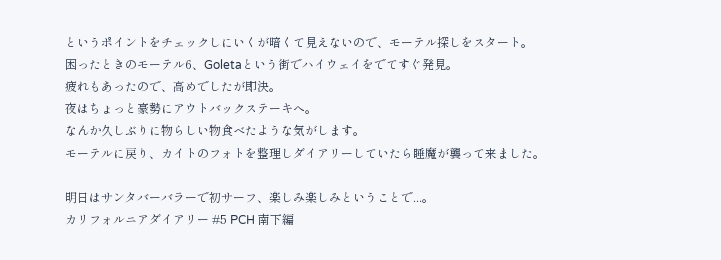というポイントをチェックしにいくが暗くて見えないので、モーテル探しをスタート。
困ったときのモーテル6、Goletaという街でハイウェイをでてすぐ発見。
疲れもあったので、高めでしたが即決。
夜はちょっと豪勢にアウトバックステーキへ。
なんか久しぶりに物らしい物食べたような気がします。
モーテルに戻り、カイトのフォトを整理しダイアリーしていたら睡魔が襲って来ました。

明日はサンタバーバラーで初サーフ、楽しみ楽しみということで...。
カリフォルニアダイアリー #5 PCH 南下編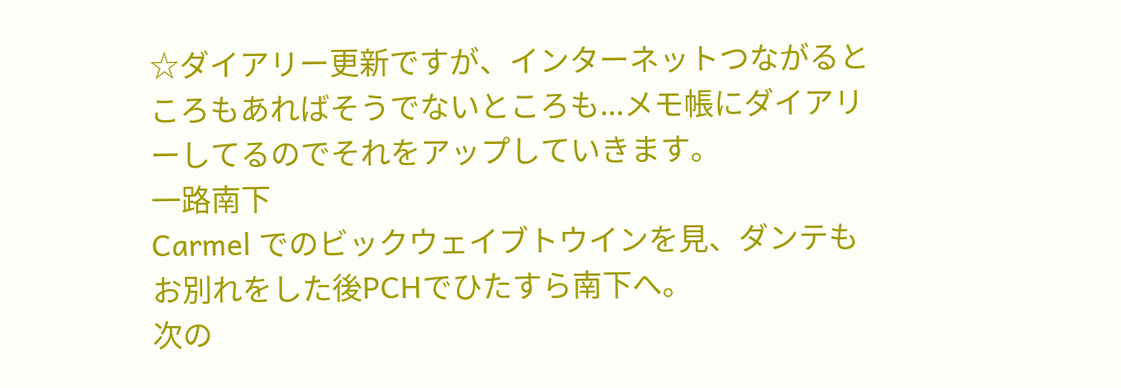☆ダイアリー更新ですが、インターネットつながるところもあればそうでないところも...メモ帳にダイアリーしてるのでそれをアップしていきます。
一路南下
Carmel でのビックウェイブトウインを見、ダンテもお別れをした後PCHでひたすら南下へ。
次の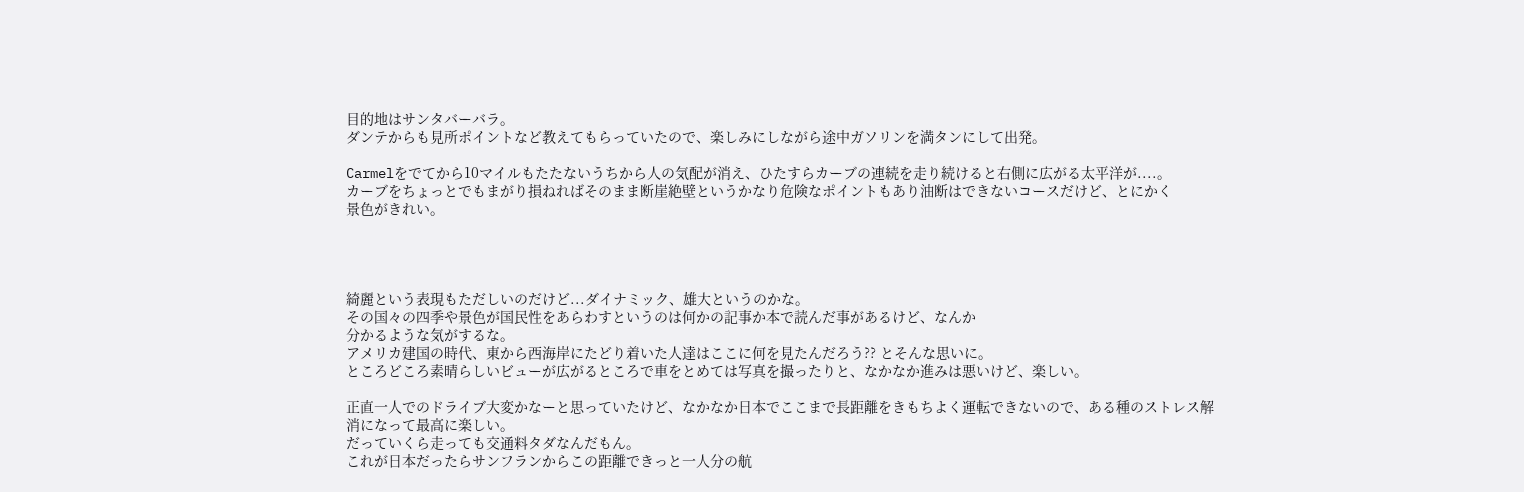目的地はサンタバーバラ。
ダンテからも見所ポイントなど教えてもらっていたので、楽しみにしながら途中ガソリンを満タンにして出発。

Carmelをでてから10マイルもたたないうちから人の気配が消え、ひたすらカーブの連続を走り続けると右側に広がる太平洋が....。
カーブをちょっとでもまがり損ねればそのまま断崖絶壁というかなり危険なポイントもあり油断はできないコースだけど、とにかく
景色がきれい。




綺麗という表現もただしいのだけど...ダイナミック、雄大というのかな。
その国々の四季や景色が国民性をあらわすというのは何かの記事か本で読んだ事があるけど、なんか
分かるような気がするな。
アメリカ建国の時代、東から西海岸にたどり着いた人達はここに何を見たんだろう?? とそんな思いに。
ところどころ素晴らしいビューが広がるところで車をとめては写真を撮ったりと、なかなか進みは悪いけど、楽しい。

正直一人でのドライブ大変かなーと思っていたけど、なかなか日本でここまで長距離をきもちよく運転できないので、ある種のストレス解消になって最高に楽しい。
だっていくら走っても交通料タダなんだもん。
これが日本だったらサンフランからこの距離できっと一人分の航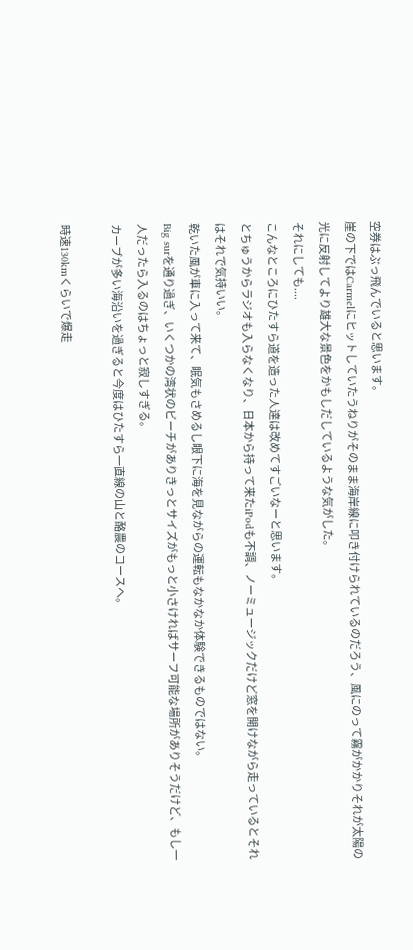空券はぶっ飛んでいると思います。
崖の下ではCarmelにヒットしていたうねりがそのまま海岸線に叩き付けられているのだろう、風にのって霧がかかりそれが太陽の光に反射してより雄大な景色をかもしだしているような気がした。
それにしても....
こんなところにひたすら道を造った人達は改めてすごいなーと思います。
とちゅうからラジオも入らなくなり、日本から持って来たiPodも不調、ノーミュージックだけど窓を開けながら走っているとそれはそれで気持いい。
乾いた風が車に入って来て、眠気もさめるし眼下に海を見ながらの運転もなかなか体験できるものではない。
Big surを通り過ぎ、いくつかの湾状のビーチがありきっとサイズがもっと小さければサーフ可能な場所がありそうだけど、もし一人だったら入るのはちょっと寂しすぎる。
カーブが多い海沿いを過ぎると今度はひたすら一直線の山と酪農のコースへ。

時速130kmくらいで爆走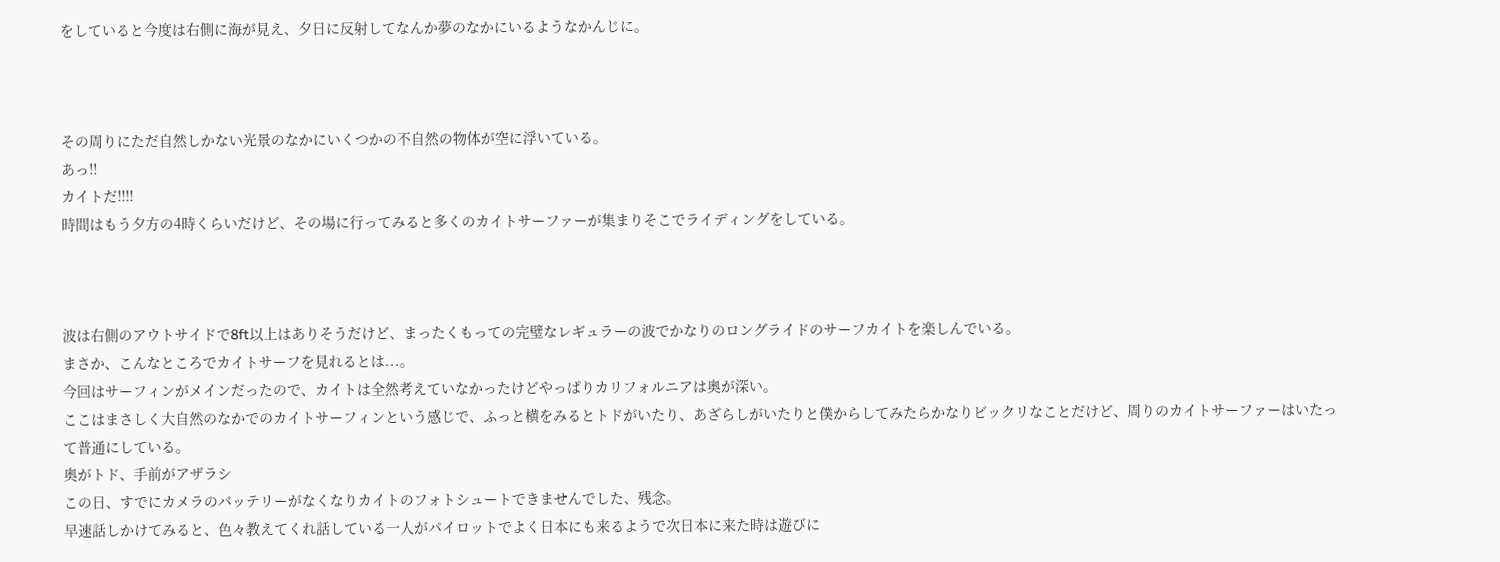をしていると今度は右側に海が見え、夕日に反射してなんか夢のなかにいるようなかんじに。



その周りにただ自然しかない光景のなかにいくつかの不自然の物体が空に浮いている。
あっ!!
カイトだ!!!!
時間はもう夕方の4時くらいだけど、その場に行ってみると多くのカイトサーファーが集まりそこでライディングをしている。



波は右側のアウトサイドで8ft以上はありそうだけど、まったくもっての完璧なレギュラーの波でかなりのロングライドのサーフカイトを楽しんでいる。
まさか、こんなところでカイトサーフを見れるとは...。
今回はサーフィンがメインだったので、カイトは全然考えていなかったけどやっぱりカリフォルニアは奥が深い。
ここはまさしく大自然のなかでのカイトサーフィンという感じで、ふっと横をみるとトドがいたり、あざらしがいたりと僕からしてみたらかなりビックリなことだけど、周りのカイトサーファーはいたって普通にしている。
奥がトド、手前がアザラシ
この日、すでにカメラのバッテリーがなくなりカイトのフォトシュートできませんでした、残念。
早速話しかけてみると、色々教えてくれ話している一人がパイロットでよく日本にも来るようで次日本に来た時は遊びに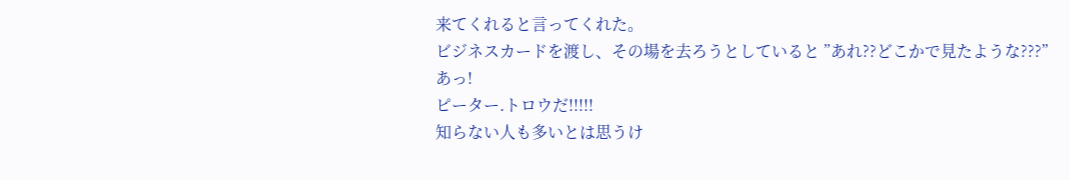来てくれると言ってくれた。
ビジネスカードを渡し、その場を去ろうとしていると ”あれ??どこかで見たような???”
あっ!
ピーター.トロウだ!!!!!
知らない人も多いとは思うけ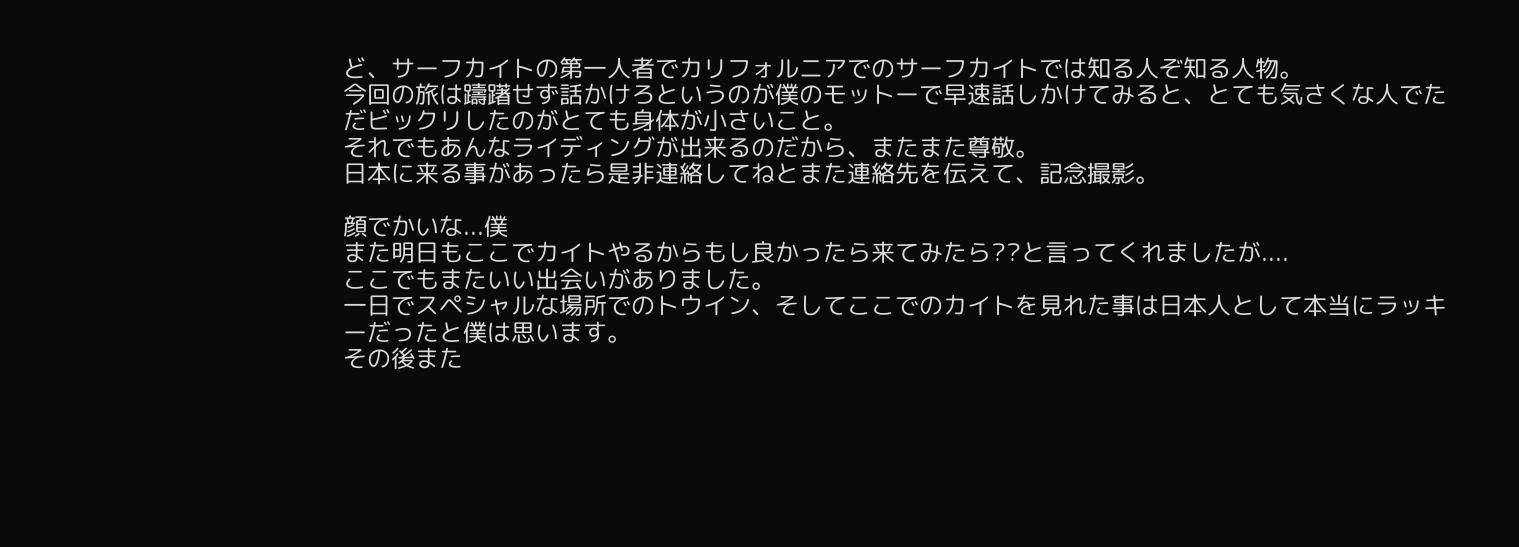ど、サーフカイトの第一人者でカリフォルニアでのサーフカイトでは知る人ぞ知る人物。
今回の旅は躊躇せず話かけろというのが僕のモットーで早速話しかけてみると、とても気さくな人でただビックリしたのがとても身体が小さいこと。
それでもあんなライディングが出来るのだから、またまた尊敬。
日本に来る事があったら是非連絡してねとまた連絡先を伝えて、記念撮影。

顔でかいな...僕
また明日もここでカイトやるからもし良かったら来てみたら??と言ってくれましたが....
ここでもまたいい出会いがありました。
一日でスペシャルな場所でのトウイン、そしてここでのカイトを見れた事は日本人として本当にラッキーだったと僕は思います。
その後また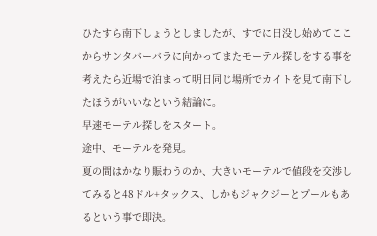ひたすら南下しょうとしましたが、すでに日没し始めてここからサンタバーバラに向かってまたモーテル探しをする事を考えたら近場で泊まって明日同じ場所でカイトを見て南下したほうがいいなという結論に。
早速モーテル探しをスタート。
途中、モーテルを発見。
夏の間はかなり賑わうのか、大きいモーテルで値段を交渉してみると48ドル+タックス、しかもジャクジーとプールもあるという事で即決。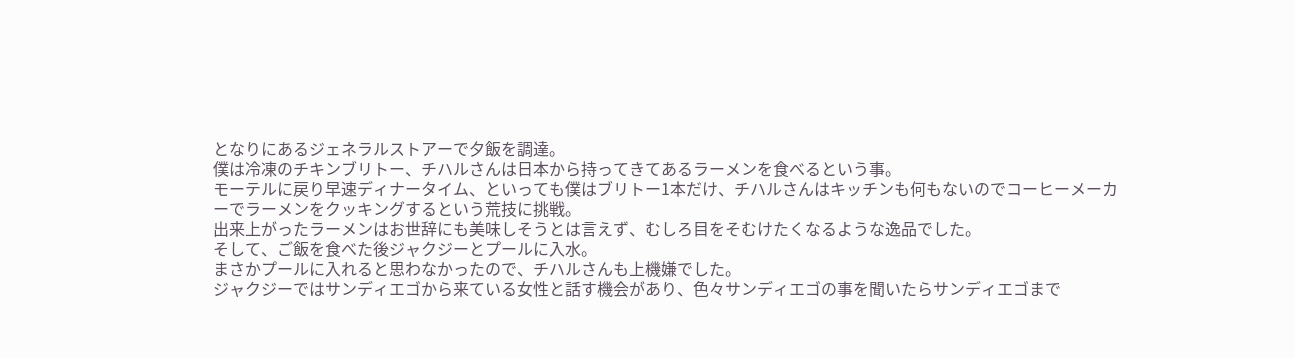となりにあるジェネラルストアーで夕飯を調達。
僕は冷凍のチキンブリトー、チハルさんは日本から持ってきてあるラーメンを食べるという事。
モーテルに戻り早速ディナータイム、といっても僕はブリトー1本だけ、チハルさんはキッチンも何もないのでコーヒーメーカーでラーメンをクッキングするという荒技に挑戦。
出来上がったラーメンはお世辞にも美味しそうとは言えず、むしろ目をそむけたくなるような逸品でした。
そして、ご飯を食べた後ジャクジーとプールに入水。
まさかプールに入れると思わなかったので、チハルさんも上機嫌でした。
ジャクジーではサンディエゴから来ている女性と話す機会があり、色々サンディエゴの事を聞いたらサンディエゴまで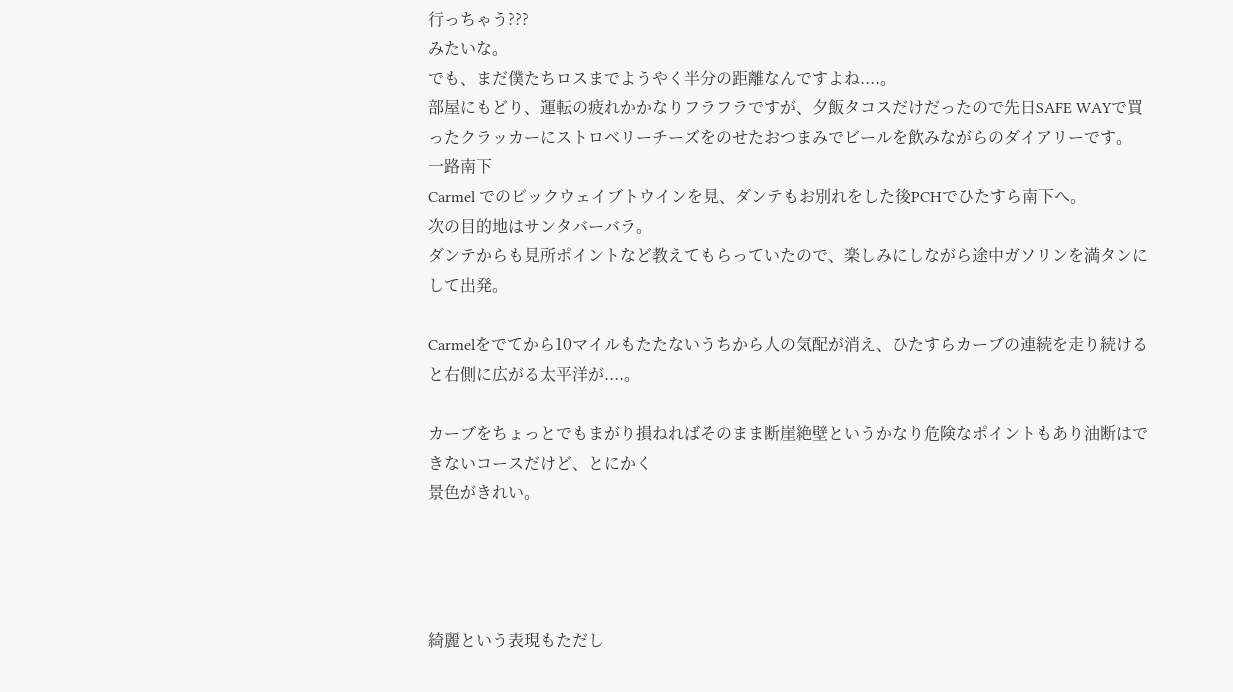行っちゃう???
みたいな。
でも、まだ僕たちロスまでようやく半分の距離なんですよね....。
部屋にもどり、運転の疲れかかなりフラフラですが、夕飯タコスだけだったので先日SAFE WAYで買ったクラッカーにストロベリーチーズをのせたおつまみでビールを飲みながらのダイアリーです。
一路南下
Carmel でのビックウェイブトウインを見、ダンテもお別れをした後PCHでひたすら南下へ。
次の目的地はサンタバーバラ。
ダンテからも見所ポイントなど教えてもらっていたので、楽しみにしながら途中ガソリンを満タンにして出発。

Carmelをでてから10マイルもたたないうちから人の気配が消え、ひたすらカーブの連続を走り続けると右側に広がる太平洋が....。

カーブをちょっとでもまがり損ねればそのまま断崖絶壁というかなり危険なポイントもあり油断はできないコースだけど、とにかく
景色がきれい。




綺麗という表現もただし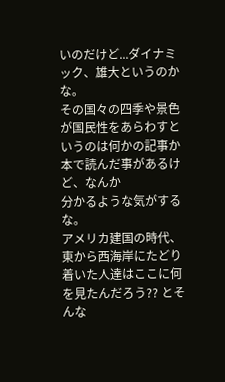いのだけど...ダイナミック、雄大というのかな。
その国々の四季や景色が国民性をあらわすというのは何かの記事か本で読んだ事があるけど、なんか
分かるような気がするな。
アメリカ建国の時代、東から西海岸にたどり着いた人達はここに何を見たんだろう?? とそんな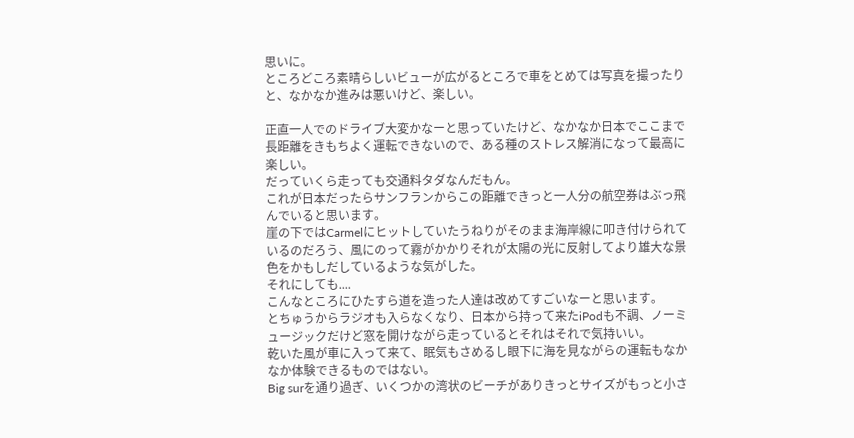思いに。
ところどころ素晴らしいビューが広がるところで車をとめては写真を撮ったりと、なかなか進みは悪いけど、楽しい。

正直一人でのドライブ大変かなーと思っていたけど、なかなか日本でここまで長距離をきもちよく運転できないので、ある種のストレス解消になって最高に楽しい。
だっていくら走っても交通料タダなんだもん。
これが日本だったらサンフランからこの距離できっと一人分の航空券はぶっ飛んでいると思います。
崖の下ではCarmelにヒットしていたうねりがそのまま海岸線に叩き付けられているのだろう、風にのって霧がかかりそれが太陽の光に反射してより雄大な景色をかもしだしているような気がした。
それにしても....
こんなところにひたすら道を造った人達は改めてすごいなーと思います。
とちゅうからラジオも入らなくなり、日本から持って来たiPodも不調、ノーミュージックだけど窓を開けながら走っているとそれはそれで気持いい。
乾いた風が車に入って来て、眠気もさめるし眼下に海を見ながらの運転もなかなか体験できるものではない。
Big surを通り過ぎ、いくつかの湾状のビーチがありきっとサイズがもっと小さ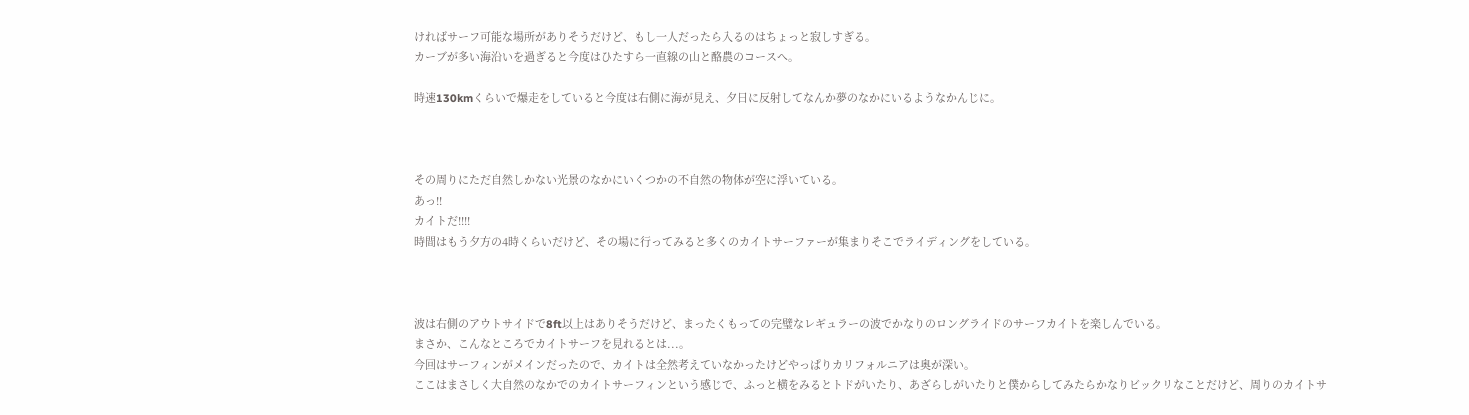ければサーフ可能な場所がありそうだけど、もし一人だったら入るのはちょっと寂しすぎる。
カーブが多い海沿いを過ぎると今度はひたすら一直線の山と酪農のコースへ。

時速130kmくらいで爆走をしていると今度は右側に海が見え、夕日に反射してなんか夢のなかにいるようなかんじに。



その周りにただ自然しかない光景のなかにいくつかの不自然の物体が空に浮いている。
あっ!!
カイトだ!!!!
時間はもう夕方の4時くらいだけど、その場に行ってみると多くのカイトサーファーが集まりそこでライディングをしている。



波は右側のアウトサイドで8ft以上はありそうだけど、まったくもっての完璧なレギュラーの波でかなりのロングライドのサーフカイトを楽しんでいる。
まさか、こんなところでカイトサーフを見れるとは...。
今回はサーフィンがメインだったので、カイトは全然考えていなかったけどやっぱりカリフォルニアは奥が深い。
ここはまさしく大自然のなかでのカイトサーフィンという感じで、ふっと横をみるとトドがいたり、あざらしがいたりと僕からしてみたらかなりビックリなことだけど、周りのカイトサ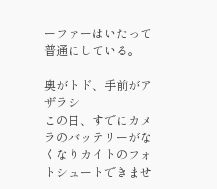ーファーはいたって普通にしている。

奥がトド、手前がアザラシ
この日、すでにカメラのバッテリーがなくなりカイトのフォトシュートできませ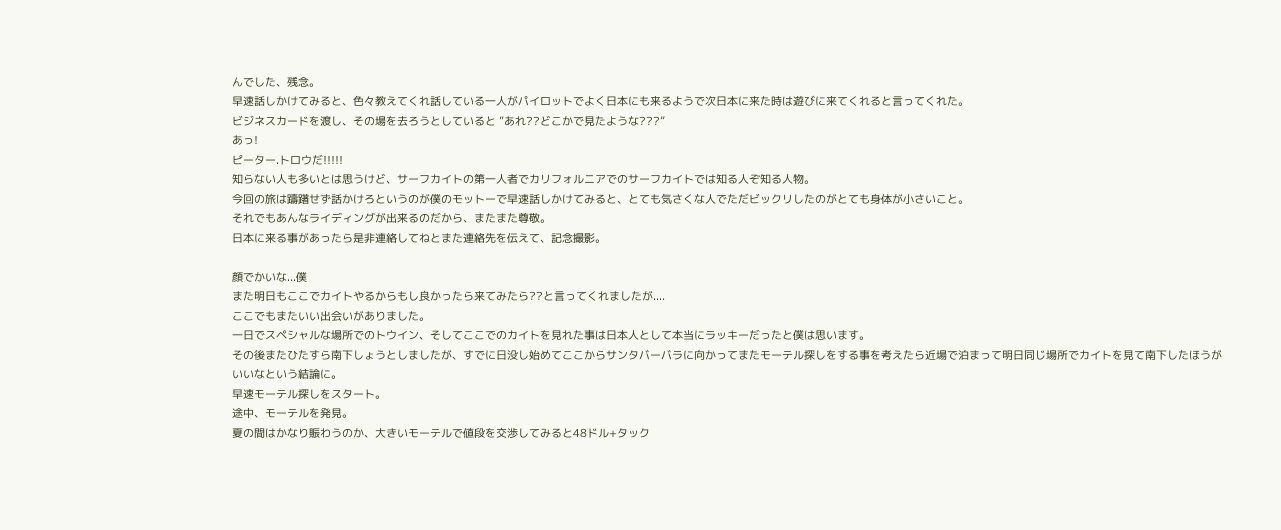んでした、残念。
早速話しかけてみると、色々教えてくれ話している一人がパイロットでよく日本にも来るようで次日本に来た時は遊びに来てくれると言ってくれた。
ビジネスカードを渡し、その場を去ろうとしていると ”あれ??どこかで見たような???”
あっ!
ピーター.トロウだ!!!!!
知らない人も多いとは思うけど、サーフカイトの第一人者でカリフォルニアでのサーフカイトでは知る人ぞ知る人物。
今回の旅は躊躇せず話かけろというのが僕のモットーで早速話しかけてみると、とても気さくな人でただビックリしたのがとても身体が小さいこと。
それでもあんなライディングが出来るのだから、またまた尊敬。
日本に来る事があったら是非連絡してねとまた連絡先を伝えて、記念撮影。

顔でかいな...僕
また明日もここでカイトやるからもし良かったら来てみたら??と言ってくれましたが....
ここでもまたいい出会いがありました。
一日でスペシャルな場所でのトウイン、そしてここでのカイトを見れた事は日本人として本当にラッキーだったと僕は思います。
その後またひたすら南下しょうとしましたが、すでに日没し始めてここからサンタバーバラに向かってまたモーテル探しをする事を考えたら近場で泊まって明日同じ場所でカイトを見て南下したほうがいいなという結論に。
早速モーテル探しをスタート。
途中、モーテルを発見。
夏の間はかなり賑わうのか、大きいモーテルで値段を交渉してみると48ドル+タック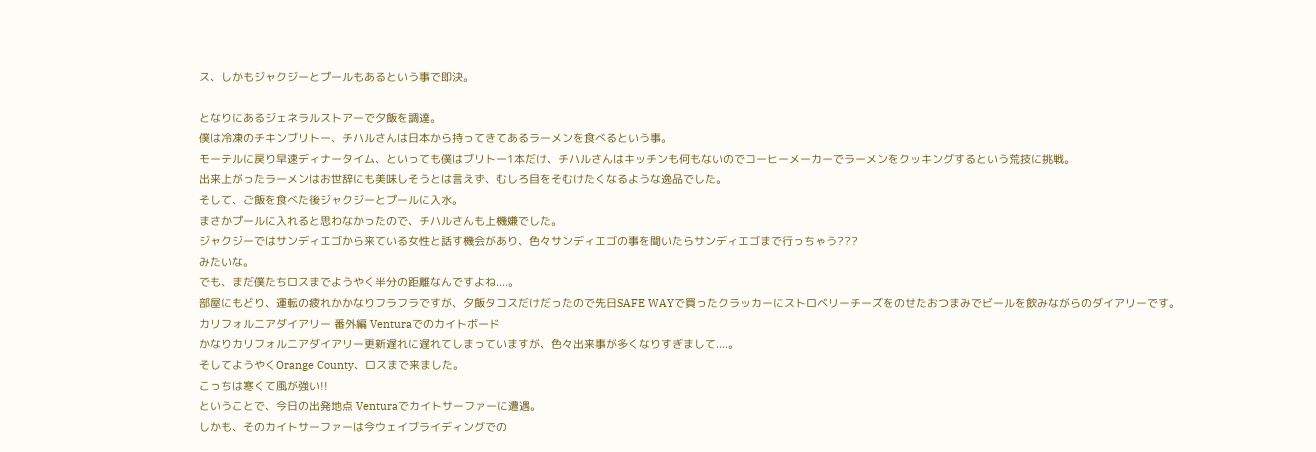ス、しかもジャクジーとプールもあるという事で即決。

となりにあるジェネラルストアーで夕飯を調達。
僕は冷凍のチキンブリトー、チハルさんは日本から持ってきてあるラーメンを食べるという事。
モーテルに戻り早速ディナータイム、といっても僕はブリトー1本だけ、チハルさんはキッチンも何もないのでコーヒーメーカーでラーメンをクッキングするという荒技に挑戦。
出来上がったラーメンはお世辞にも美味しそうとは言えず、むしろ目をそむけたくなるような逸品でした。
そして、ご飯を食べた後ジャクジーとプールに入水。
まさかプールに入れると思わなかったので、チハルさんも上機嫌でした。
ジャクジーではサンディエゴから来ている女性と話す機会があり、色々サンディエゴの事を聞いたらサンディエゴまで行っちゃう???
みたいな。
でも、まだ僕たちロスまでようやく半分の距離なんですよね....。
部屋にもどり、運転の疲れかかなりフラフラですが、夕飯タコスだけだったので先日SAFE WAYで買ったクラッカーにストロベリーチーズをのせたおつまみでビールを飲みながらのダイアリーです。
カリフォルニアダイアリー 番外編 Venturaでのカイトボード
かなりカリフォルニアダイアリー更新遅れに遅れてしまっていますが、色々出来事が多くなりすぎまして....。
そしてようやくOrange County、ロスまで来ました。
こっちは寒くて風が強い!!
ということで、今日の出発地点 Venturaでカイトサーファーに遭遇。
しかも、そのカイトサーファーは今ウェイブライディングでの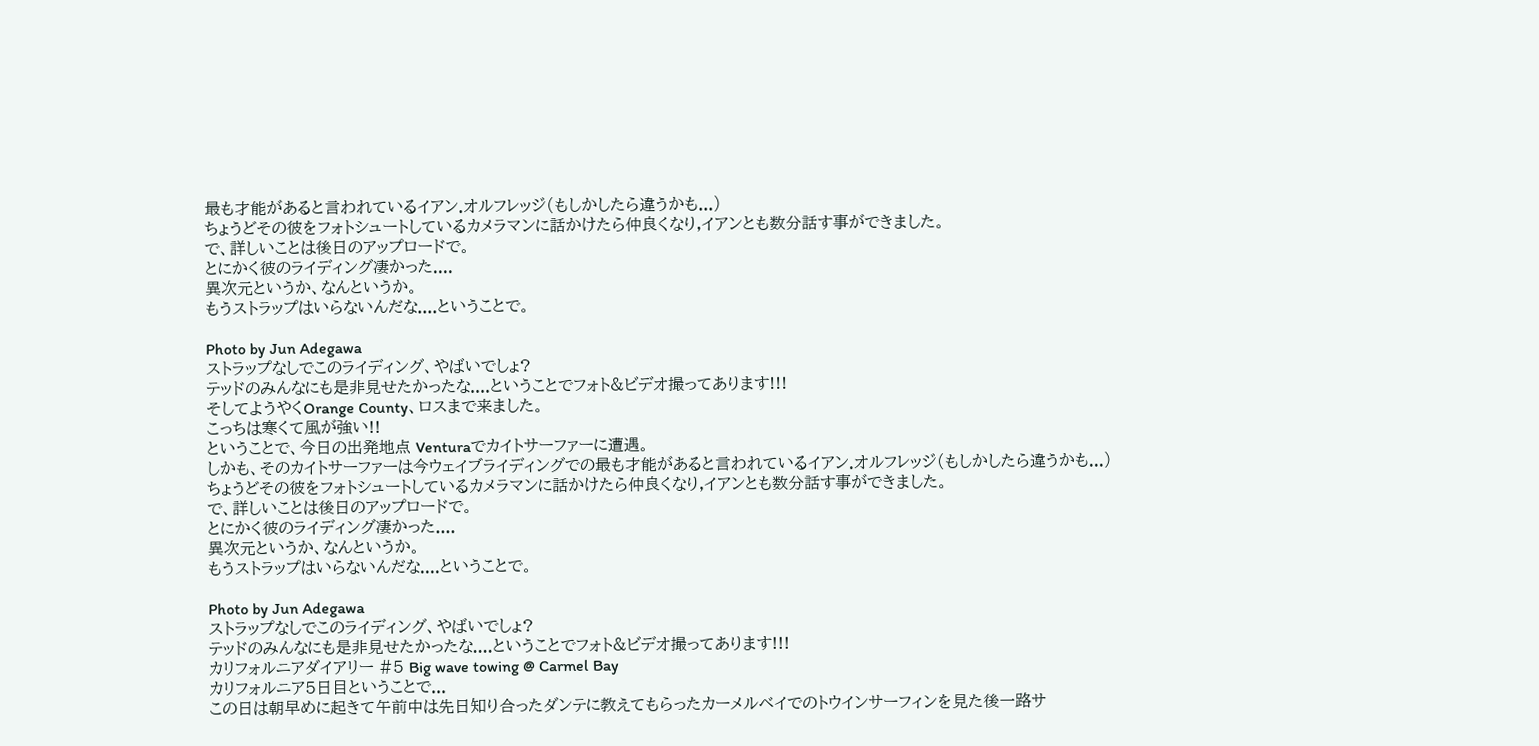最も才能があると言われているイアン.オルフレッジ(もしかしたら違うかも...)
ちょうどその彼をフォトシュートしているカメラマンに話かけたら仲良くなり,イアンとも数分話す事ができました。
で、詳しいことは後日のアップロードで。
とにかく彼のライディング凄かった....
異次元というか、なんというか。
もうストラップはいらないんだな....ということで。

Photo by Jun Adegawa
ストラップなしでこのライディング、やばいでしょ?
テッドのみんなにも是非見せたかったな....ということでフォト&ビデオ撮ってあります!!!
そしてようやくOrange County、ロスまで来ました。
こっちは寒くて風が強い!!
ということで、今日の出発地点 Venturaでカイトサーファーに遭遇。
しかも、そのカイトサーファーは今ウェイブライディングでの最も才能があると言われているイアン.オルフレッジ(もしかしたら違うかも...)
ちょうどその彼をフォトシュートしているカメラマンに話かけたら仲良くなり,イアンとも数分話す事ができました。
で、詳しいことは後日のアップロードで。
とにかく彼のライディング凄かった....
異次元というか、なんというか。
もうストラップはいらないんだな....ということで。

Photo by Jun Adegawa
ストラップなしでこのライディング、やばいでしょ?
テッドのみんなにも是非見せたかったな....ということでフォト&ビデオ撮ってあります!!!
カリフォルニアダイアリー #5 Big wave towing @ Carmel Bay
カリフォルニア5日目ということで...
この日は朝早めに起きて午前中は先日知り合ったダンテに教えてもらったカーメルベイでのトウインサーフィンを見た後一路サ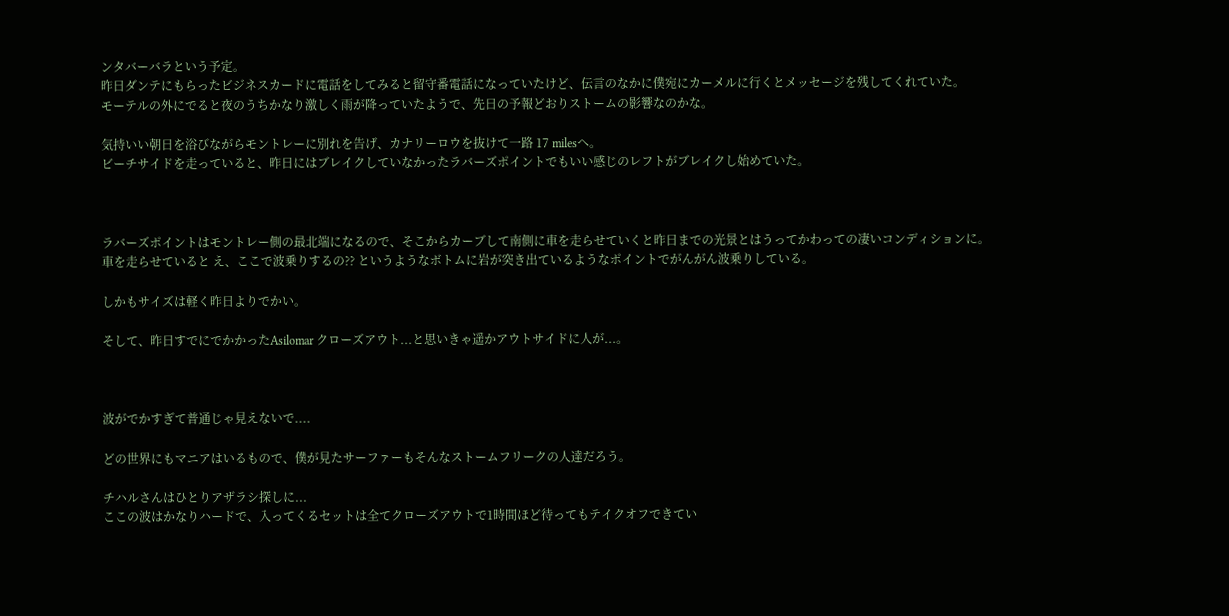ンタバーバラという予定。
昨日ダンテにもらったビジネスカードに電話をしてみると留守番電話になっていたけど、伝言のなかに僕宛にカーメルに行くとメッセージを残してくれていた。
モーテルの外にでると夜のうちかなり激しく雨が降っていたようで、先日の予報どおりストームの影響なのかな。

気持いい朝日を浴びながらモントレーに別れを告げ、カナリーロウを抜けて一路 17 milesへ。
ビーチサイドを走っていると、昨日にはブレイクしていなかったラバーズポイントでもいい感じのレフトがブレイクし始めていた。



ラバーズポイントはモントレー側の最北端になるので、そこからカーブして南側に車を走らせていくと昨日までの光景とはうってかわっての凄いコンディションに。
車を走らせていると え、ここで波乗りするの?? というようなボトムに岩が突き出ているようなポイントでがんがん波乗りしている。

しかもサイズは軽く昨日よりでかい。

そして、昨日すでにでかかったAsilomar クローズアウト...と思いきゃ遥かアウトサイドに人が...。



波がでかすぎて普通じゃ見えないで....

どの世界にもマニアはいるもので、僕が見たサーファーもそんなストームフリークの人達だろう。

チハルさんはひとりアザラシ探しに...
ここの波はかなりハードで、入ってくるセットは全てクローズアウトで1時間ほど待ってもテイクオフできてい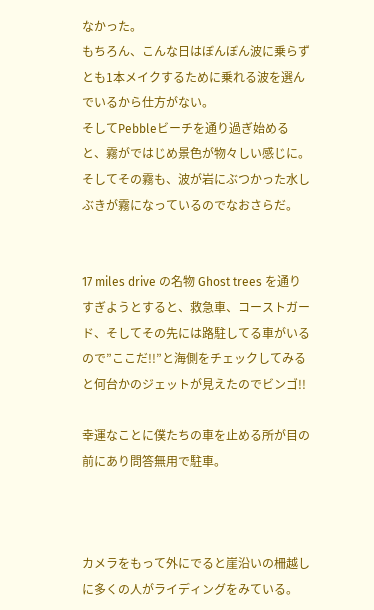なかった。
もちろん、こんな日はぼんぼん波に乗らずとも1本メイクするために乗れる波を選んでいるから仕方がない。
そしてPebbleビーチを通り過ぎ始めると、霧がではじめ景色が物々しい感じに。
そしてその霧も、波が岩にぶつかった水しぶきが霧になっているのでなおさらだ。


17 miles drive の名物 Ghost trees を通りすぎようとすると、救急車、コーストガード、そしてその先には路駐してる車がいるので”ここだ!!”と海側をチェックしてみると何台かのジェットが見えたのでビンゴ!!

幸運なことに僕たちの車を止める所が目の前にあり問答無用で駐車。



カメラをもって外にでると崖沿いの柵越しに多くの人がライディングをみている。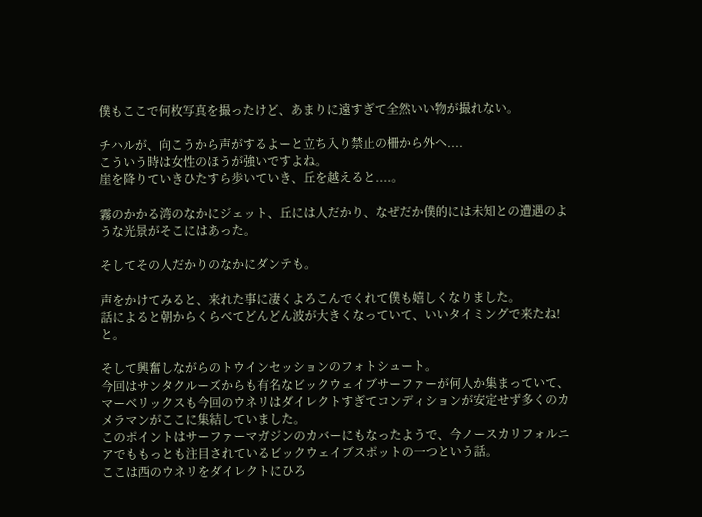僕もここで何枚写真を撮ったけど、あまりに遠すぎて全然いい物が撮れない。

チハルが、向こうから声がするよーと立ち入り禁止の柵から外へ....
こういう時は女性のほうが強いですよね。
崖を降りていきひたすら歩いていき、丘を越えると....。

霧のかかる湾のなかにジェット、丘には人だかり、なぜだか僕的には未知との遭遇のような光景がそこにはあった。

そしてその人だかりのなかにダンテも。

声をかけてみると、来れた事に凄くよろこんでくれて僕も嬉しくなりました。
話によると朝からくらべてどんどん波が大きくなっていて、いいタイミングで来たね!と。

そして興奮しながらのトウインセッションのフォトシュート。
今回はサンタクルーズからも有名なビックウェイブサーファーが何人か集まっていて、マーベリックスも今回のウネリはダイレクトすぎてコンディションが安定せず多くのカメラマンがここに集結していました。
このポイントはサーファーマガジンのカバーにもなったようで、今ノースカリフォルニアでももっとも注目されているビックウェイブスポットの一つという話。
ここは西のウネリをダイレクトにひろ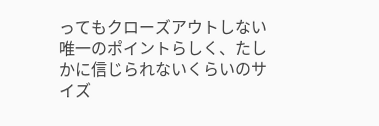ってもクローズアウトしない唯一のポイントらしく、たしかに信じられないくらいのサイズ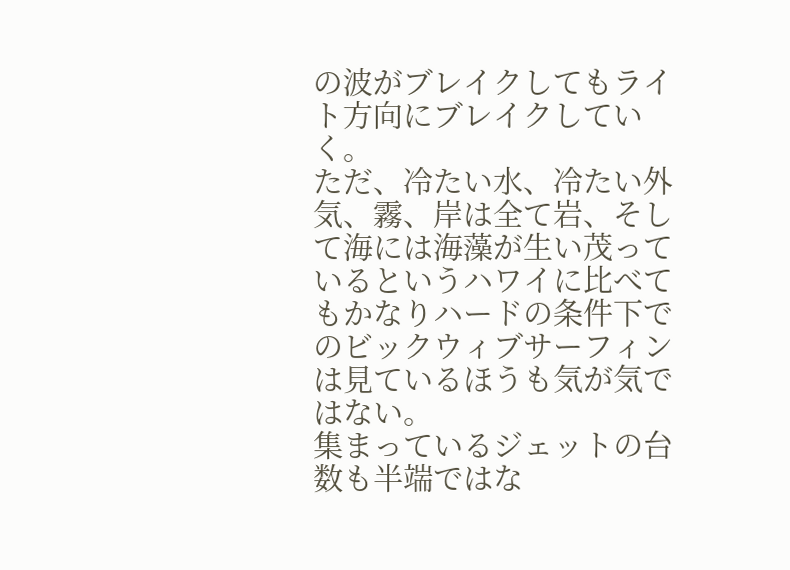の波がブレイクしてもライト方向にブレイクしていく。
ただ、冷たい水、冷たい外気、霧、岸は全て岩、そして海には海藻が生い茂っているというハワイに比べてもかなりハードの条件下でのビックウィブサーフィンは見ているほうも気が気ではない。
集まっているジェットの台数も半端ではな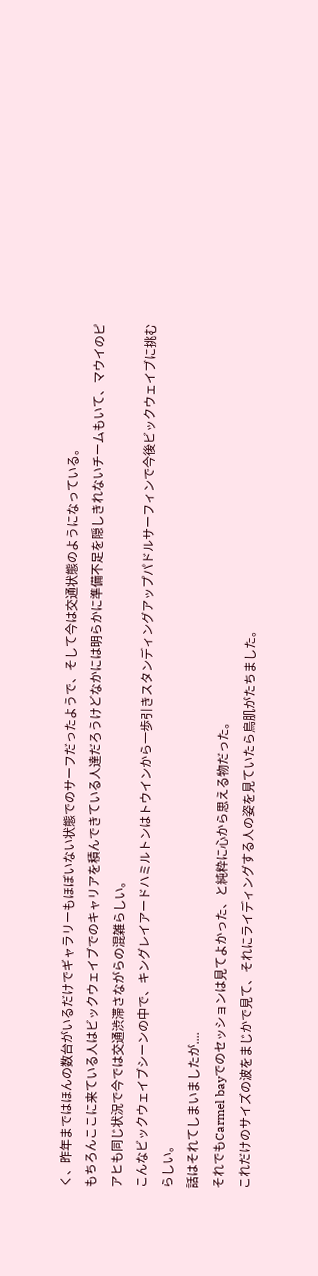く、昨年まではほんの数台がいるだけでギャラリーもほぼいない状態でのサーフだったようで、そして今は交通状態のようになっている。
もちろんここに来ている人はビックウェイブでのキャリアを積んできている人達だろうけどなかには明らかに準備不足を隠しきれないチームもいて、マウイのピアヒも同じ状況で今では交通渋滞さながらの混雑らしい。
こんなビックウェイブシーンの中で、キングレイアードハミルトンはトウインから一歩引きスタンディングアップパドルサーフィンで今後ビックウェイブに挑むらしい。
話はそれてしまいましたが....
それでもCarmel bayでのセッションは見てよかった、と純粋に心から思える物だった。
これだけのサイズの波をまじかで見て、それにライディングする人の姿を見ていたら鳥肌がたちました。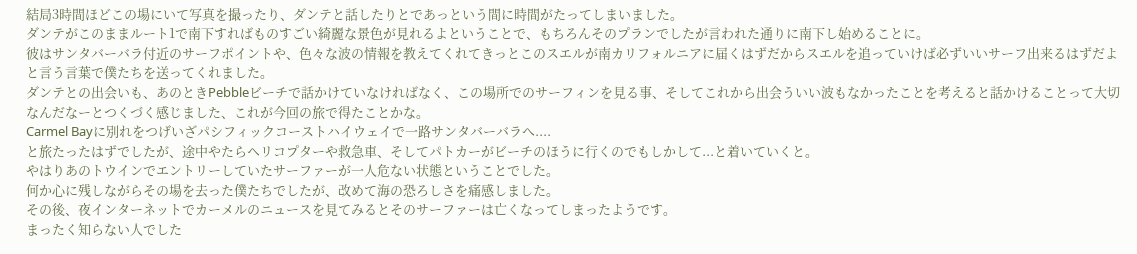結局3時間ほどこの場にいて写真を撮ったり、ダンテと話したりとであっという間に時間がたってしまいました。
ダンテがこのままルート1で南下すればものすごい綺麗な景色が見れるよということで、もちろんそのプランでしたが言われた通りに南下し始めることに。
彼はサンタバーバラ付近のサーフポイントや、色々な波の情報を教えてくれてきっとこのスエルが南カリフォルニアに届くはずだからスエルを追っていけば必ずいいサーフ出来るはずだよと言う言葉で僕たちを送ってくれました。
ダンテとの出会いも、あのときPebbleビーチで話かけていなければなく、この場所でのサーフィンを見る事、そしてこれから出会ういい波もなかったことを考えると話かけることって大切なんだなーとつくづく感じました、これが今回の旅で得たことかな。
Carmel Bayに別れをつげいざパシフィックコーストハイウェイで一路サンタバーバラへ....
と旅たったはずでしたが、途中やたらヘリコプターや救急車、そしてパトカーがビーチのほうに行くのでもしかして...と着いていくと。
やはりあのトウインでエントリーしていたサーファーが一人危ない状態ということでした。
何か心に残しながらその場を去った僕たちでしたが、改めて海の恐ろしさを痛感しました。
その後、夜インターネットでカーメルのニュースを見てみるとそのサーファーは亡くなってしまったようです。
まったく知らない人でした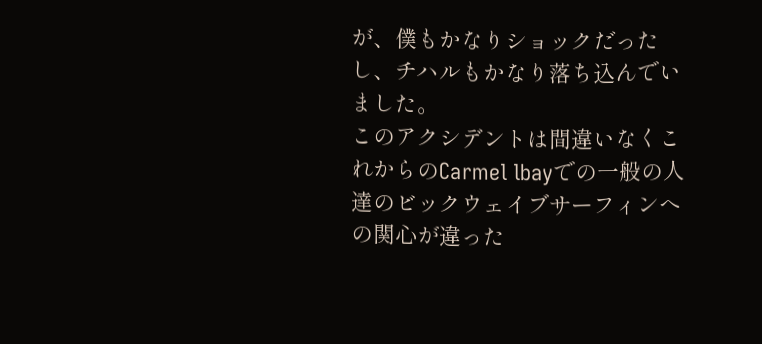が、僕もかなりショックだったし、チハルもかなり落ち込んでいました。
このアクシデントは間違いなくこれからのCarmel lbayでの一般の人達のビックウェイブサーフィンへの関心が違った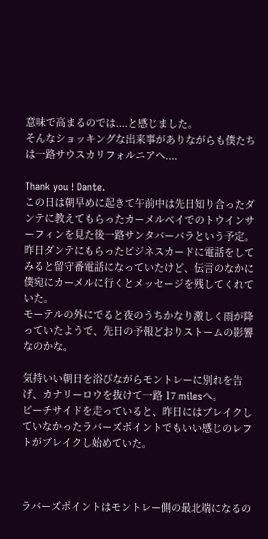意味で高まるのでは....と感じました。
そんなショッキングな出来事がありながらも僕たちは一路サウスカリフォルニアへ....

Thank you ! Dante.
この日は朝早めに起きて午前中は先日知り合ったダンテに教えてもらったカーメルベイでのトウインサーフィンを見た後一路サンタバーバラという予定。
昨日ダンテにもらったビジネスカードに電話をしてみると留守番電話になっていたけど、伝言のなかに僕宛にカーメルに行くとメッセージを残してくれていた。
モーテルの外にでると夜のうちかなり激しく雨が降っていたようで、先日の予報どおりストームの影響なのかな。

気持いい朝日を浴びながらモントレーに別れを告げ、カナリーロウを抜けて一路 17 milesへ。
ビーチサイドを走っていると、昨日にはブレイクしていなかったラバーズポイントでもいい感じのレフトがブレイクし始めていた。



ラバーズポイントはモントレー側の最北端になるの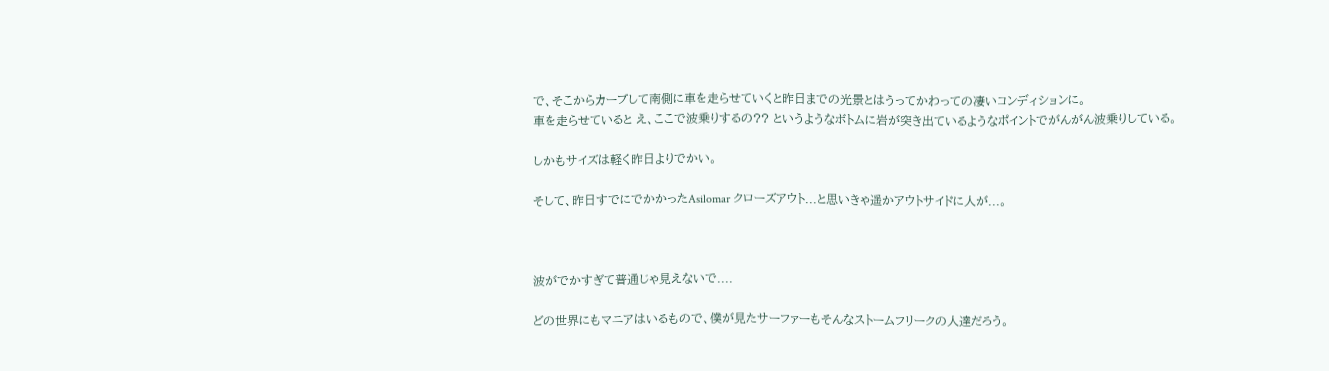で、そこからカーブして南側に車を走らせていくと昨日までの光景とはうってかわっての凄いコンディションに。
車を走らせていると え、ここで波乗りするの?? というようなボトムに岩が突き出ているようなポイントでがんがん波乗りしている。

しかもサイズは軽く昨日よりでかい。

そして、昨日すでにでかかったAsilomar クローズアウト...と思いきゃ遥かアウトサイドに人が...。



波がでかすぎて普通じゃ見えないで....

どの世界にもマニアはいるもので、僕が見たサーファーもそんなストームフリークの人達だろう。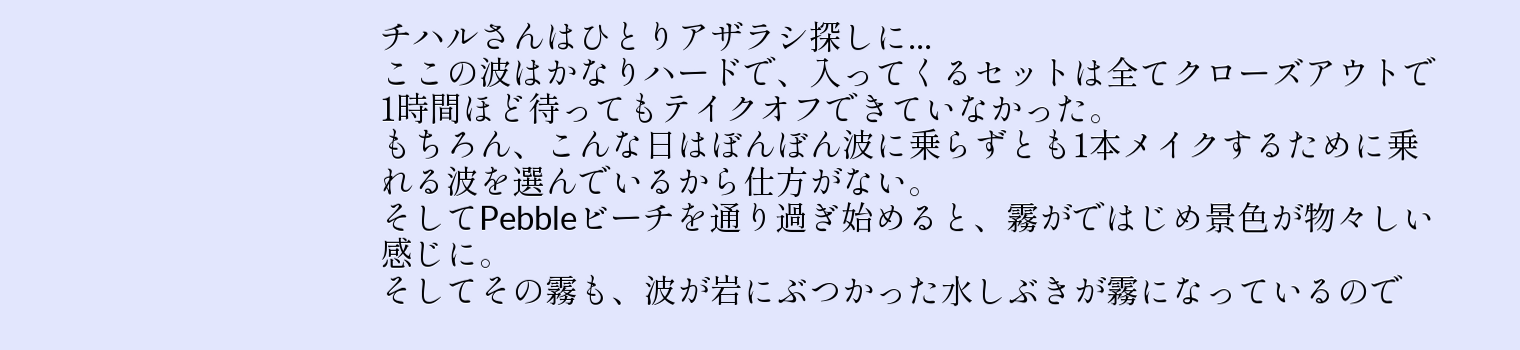チハルさんはひとりアザラシ探しに...
ここの波はかなりハードで、入ってくるセットは全てクローズアウトで1時間ほど待ってもテイクオフできていなかった。
もちろん、こんな日はぼんぼん波に乗らずとも1本メイクするために乗れる波を選んでいるから仕方がない。
そしてPebbleビーチを通り過ぎ始めると、霧がではじめ景色が物々しい感じに。
そしてその霧も、波が岩にぶつかった水しぶきが霧になっているので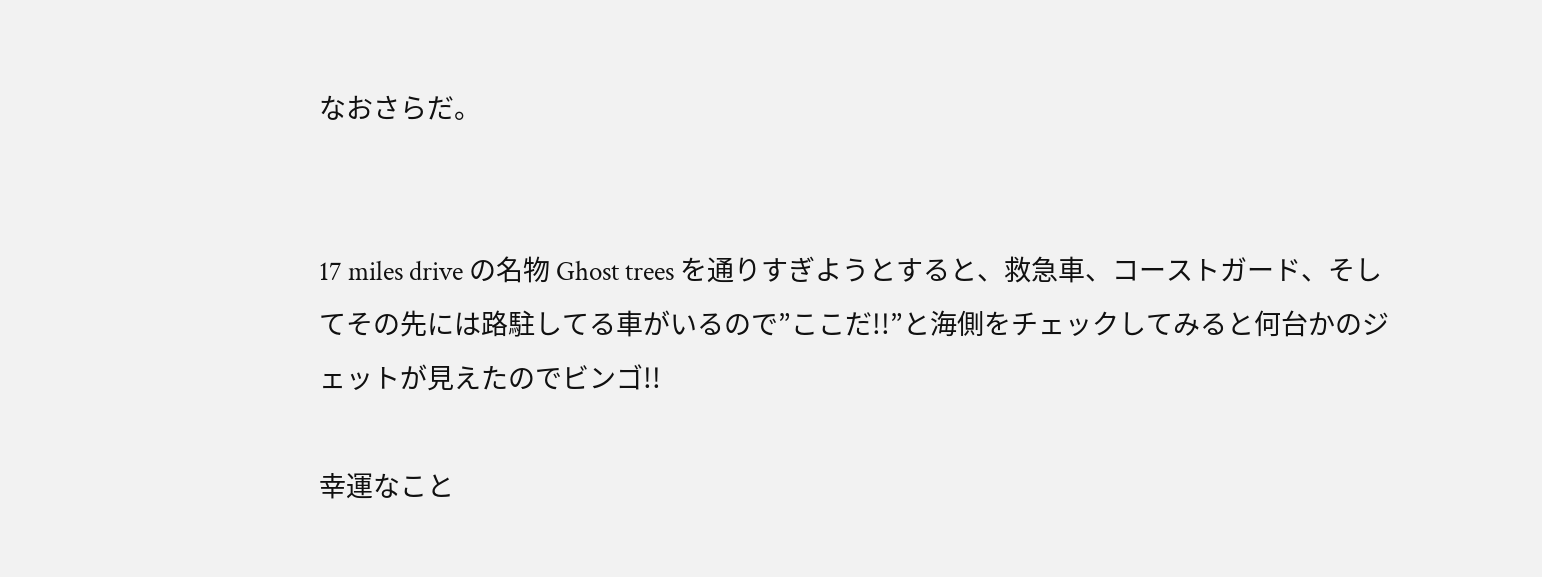なおさらだ。


17 miles drive の名物 Ghost trees を通りすぎようとすると、救急車、コーストガード、そしてその先には路駐してる車がいるので”ここだ!!”と海側をチェックしてみると何台かのジェットが見えたのでビンゴ!!

幸運なこと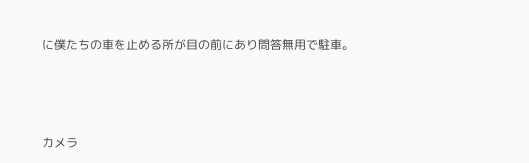に僕たちの車を止める所が目の前にあり問答無用で駐車。



カメラ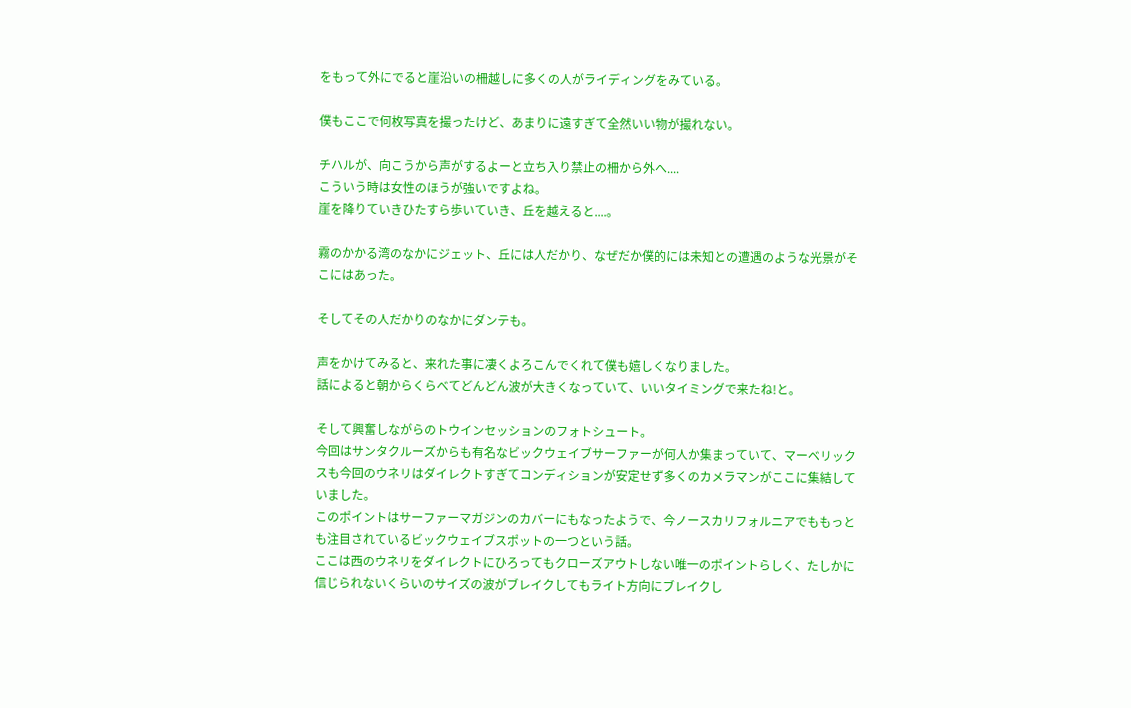をもって外にでると崖沿いの柵越しに多くの人がライディングをみている。

僕もここで何枚写真を撮ったけど、あまりに遠すぎて全然いい物が撮れない。

チハルが、向こうから声がするよーと立ち入り禁止の柵から外へ....
こういう時は女性のほうが強いですよね。
崖を降りていきひたすら歩いていき、丘を越えると....。

霧のかかる湾のなかにジェット、丘には人だかり、なぜだか僕的には未知との遭遇のような光景がそこにはあった。

そしてその人だかりのなかにダンテも。

声をかけてみると、来れた事に凄くよろこんでくれて僕も嬉しくなりました。
話によると朝からくらべてどんどん波が大きくなっていて、いいタイミングで来たね!と。

そして興奮しながらのトウインセッションのフォトシュート。
今回はサンタクルーズからも有名なビックウェイブサーファーが何人か集まっていて、マーベリックスも今回のウネリはダイレクトすぎてコンディションが安定せず多くのカメラマンがここに集結していました。
このポイントはサーファーマガジンのカバーにもなったようで、今ノースカリフォルニアでももっとも注目されているビックウェイブスポットの一つという話。
ここは西のウネリをダイレクトにひろってもクローズアウトしない唯一のポイントらしく、たしかに信じられないくらいのサイズの波がブレイクしてもライト方向にブレイクし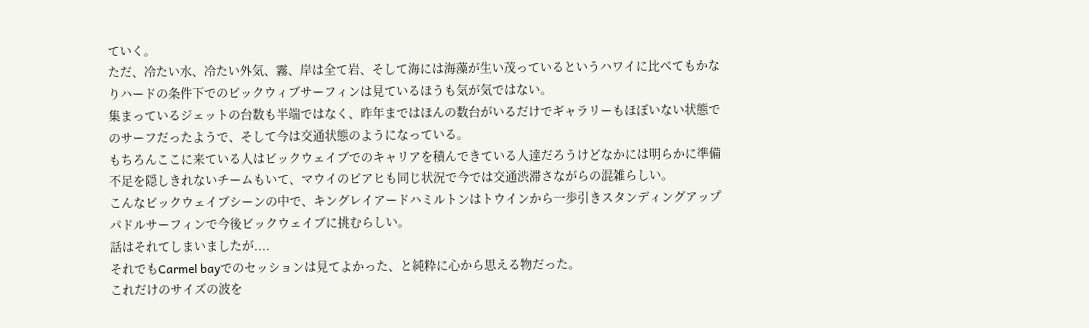ていく。
ただ、冷たい水、冷たい外気、霧、岸は全て岩、そして海には海藻が生い茂っているというハワイに比べてもかなりハードの条件下でのビックウィブサーフィンは見ているほうも気が気ではない。
集まっているジェットの台数も半端ではなく、昨年まではほんの数台がいるだけでギャラリーもほぼいない状態でのサーフだったようで、そして今は交通状態のようになっている。
もちろんここに来ている人はビックウェイブでのキャリアを積んできている人達だろうけどなかには明らかに準備不足を隠しきれないチームもいて、マウイのピアヒも同じ状況で今では交通渋滞さながらの混雑らしい。
こんなビックウェイブシーンの中で、キングレイアードハミルトンはトウインから一歩引きスタンディングアップパドルサーフィンで今後ビックウェイブに挑むらしい。
話はそれてしまいましたが....
それでもCarmel bayでのセッションは見てよかった、と純粋に心から思える物だった。
これだけのサイズの波を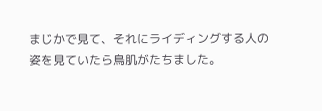まじかで見て、それにライディングする人の姿を見ていたら鳥肌がたちました。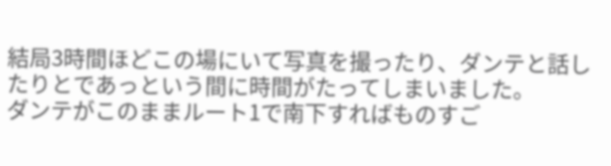結局3時間ほどこの場にいて写真を撮ったり、ダンテと話したりとであっという間に時間がたってしまいました。
ダンテがこのままルート1で南下すればものすご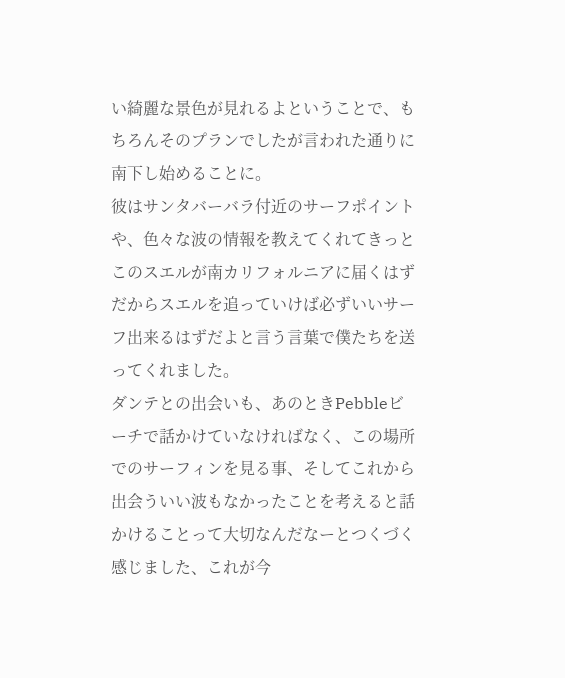い綺麗な景色が見れるよということで、もちろんそのプランでしたが言われた通りに南下し始めることに。
彼はサンタバーバラ付近のサーフポイントや、色々な波の情報を教えてくれてきっとこのスエルが南カリフォルニアに届くはずだからスエルを追っていけば必ずいいサーフ出来るはずだよと言う言葉で僕たちを送ってくれました。
ダンテとの出会いも、あのときPebbleビーチで話かけていなければなく、この場所でのサーフィンを見る事、そしてこれから出会ういい波もなかったことを考えると話かけることって大切なんだなーとつくづく感じました、これが今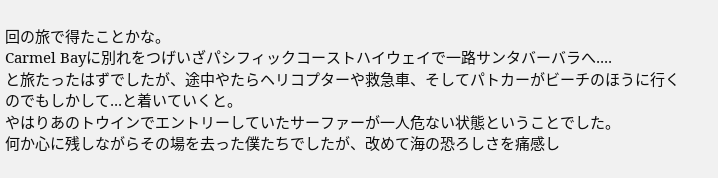回の旅で得たことかな。
Carmel Bayに別れをつげいざパシフィックコーストハイウェイで一路サンタバーバラへ....
と旅たったはずでしたが、途中やたらヘリコプターや救急車、そしてパトカーがビーチのほうに行くのでもしかして...と着いていくと。
やはりあのトウインでエントリーしていたサーファーが一人危ない状態ということでした。
何か心に残しながらその場を去った僕たちでしたが、改めて海の恐ろしさを痛感し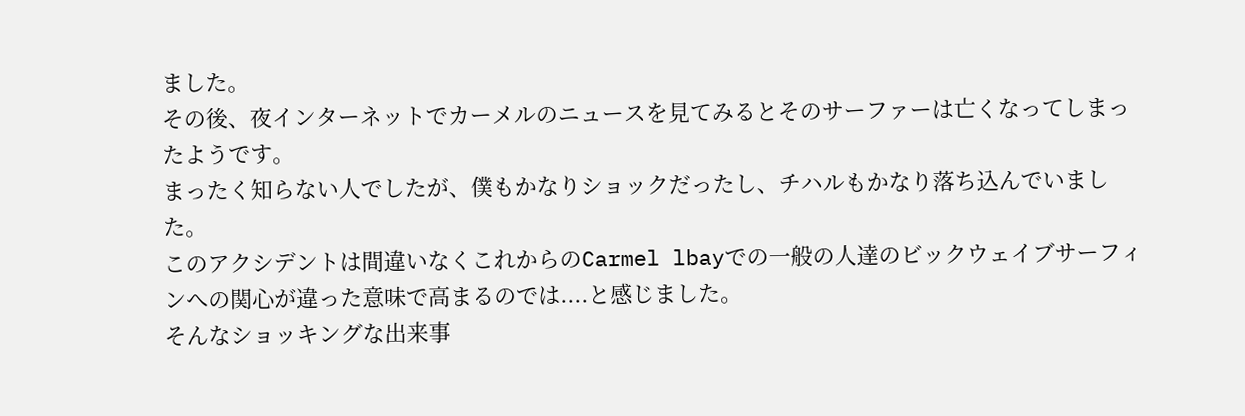ました。
その後、夜インターネットでカーメルのニュースを見てみるとそのサーファーは亡くなってしまったようです。
まったく知らない人でしたが、僕もかなりショックだったし、チハルもかなり落ち込んでいました。
このアクシデントは間違いなくこれからのCarmel lbayでの一般の人達のビックウェイブサーフィンへの関心が違った意味で高まるのでは....と感じました。
そんなショッキングな出来事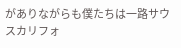がありながらも僕たちは一路サウスカリフォ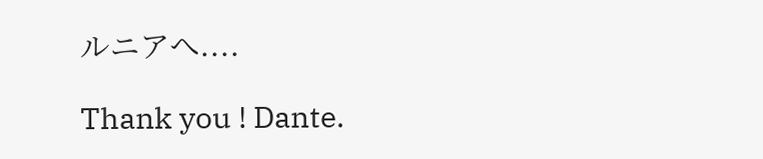ルニアへ....

Thank you ! Dante.